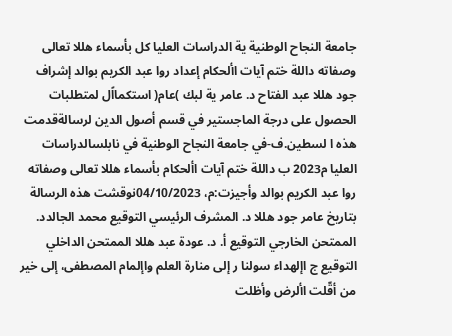جامعة النجاح الوطنية ية الدراسات العليا كل بأسماء هللا تعالى وصفاته داللة ختم آيات األحكام إعداد روا عبد الكريم بوالد إشراف جود هللا عبد الفتاح د. عامر ية لبك )عام( استكمااًل لمتطلبات الحصول على درجة الماجستير في قسم أصول الدين لرسالةقدمت هذه ا لسطين.ف-في جامعة النجاح الوطنية في نابلسالدراسات العليا م2023 ب داللة ختم آيات األحكام بأسماء هللا تعالى وصفاته روا عبد الكريم بوالد وأجيزت:م، 04/10/2023نوقشت هذه الرسالة بتاريخ عامر جود هللا د. المشرف الرئيسي التوقيع محمد الجالدد. الممتحن الخارجي التوقيع أ. د. عودة عبد هللا الممتحن الداخلي التوقيع ج اإلهداء سولنا ر إلى منارة العلم واإلمام المصطفى، إلى خير من أقّلت األرض وأظلت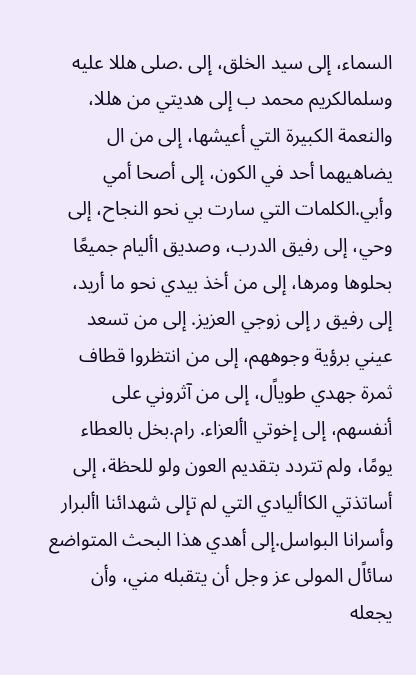السماء، إلى سيد الخلق، إلى .صلى هللا عليه وسلمالكريم محمد ب إلى هديتي من هللا، والنعمة الكبيرة التي أعيشها، إلى من ال يضاهيهما أحد في الكون، إلى أصحا أمي وأبي.الكلمات التي سارت بي نحو النجاح، إلى وحي، إلى رفيق الدرب، وصديق األيام جميعًا بحلوها ومرها، إلى من أخذ بيدي نحو ما أريد، إلى رفيق ر إلى زوجي العزيز. إلى من تسعد عيني برؤية وجوههم، إلى من انتظروا قطاف ثمرة جهدي طوياًل، إلى من آثروني على أنفسهم، إلى إخوتي األعزاء. رام.بخل بالعطاء يومًا، ولم تتردد بتقديم العون ولو للحظة، إلى أساتذتي الكاأليادي التي لم تإلى شهدائنا األبرار وأسرانا البواسل.إلى أهدي هذا البحث المتواضع سائاًل المولى عز وجل أن يتقبله مني، وأن يجعله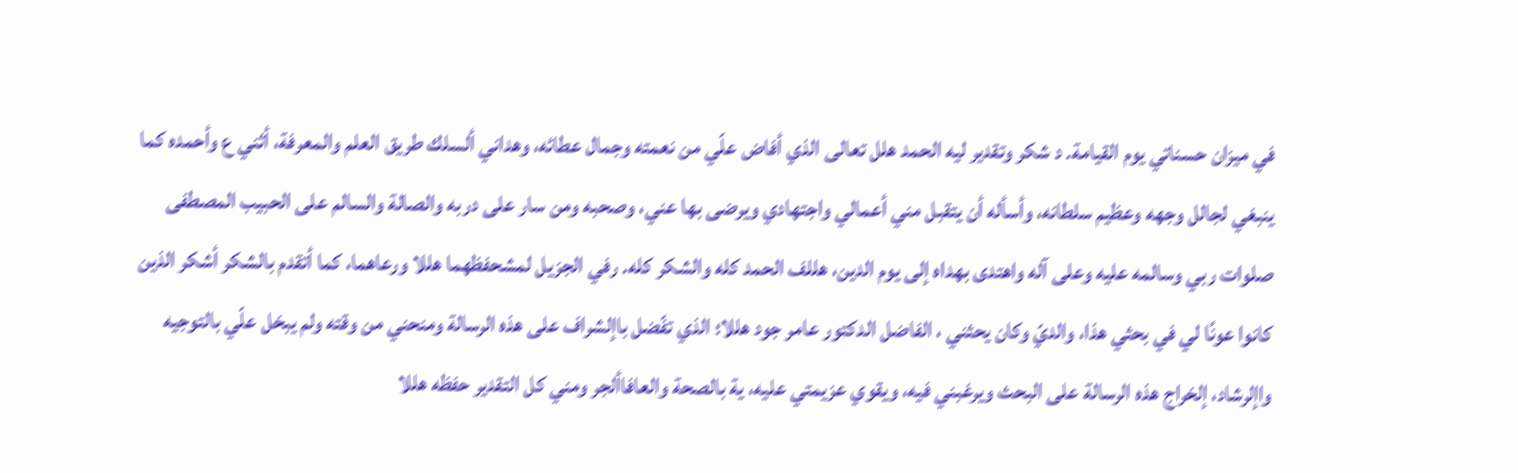في ميزان حسناتي يوم القيامة. د شكر وتقدير ليه الحمد هلل تعالى الذي أفاض علّي من نعمته وجمال عطائه، وهداني ألسلك طريق العلم والمعرفة، أثني ع وأحمده كما ينبغي لجالل وجهه وعظيم سلطانه، وأسأله أن يتقبل مني أعمالي واجتهادي ويرضى بها عني، وصحبه ومن سار على دربه والصالة والسالم على الحبيب المصطفى صلوات ربي وسالمه عليه وعلى آله واهتدى بهداه إلى يوم الدين، هللف الحمد كله والشكر كله. رفي الجزيل لمشحفظهما هللا ورعاهما، كما أتقدم بالشكر أشكر الذين كانوا عونًا لي في بحثي هذا، والديّ وكان يحثني ، الفاضل الدكتور عامر جود هللا؛ الذي تفّضل باإلشراف على هذه الرسالة ومنحني من وقته ولم يبخل علّي بالتوجيه واإلرشاد، إلخراج هذه الرسالة على البحث ويرغبني فيه، ويقوي عزيمتي عليه، ية بالصحة والعافاألجر ومني كل التقدير حفظه هللا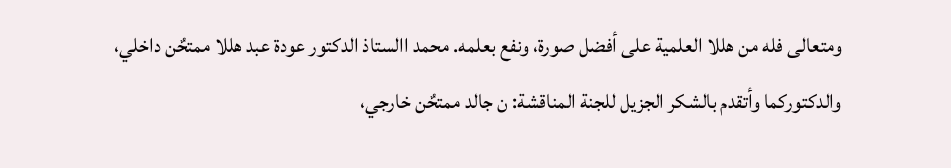ومتعالى فله من هللا العلمية على أفضل صورة، ونفع بعلمه. محمد االستاذ الدكتور عودة عبد هللا ممتحٌن داخلي، والدكتوركما وأتقدم بالشكر الجزيل للجنة المناقشة: ن جالد ممتحٌن خارجي،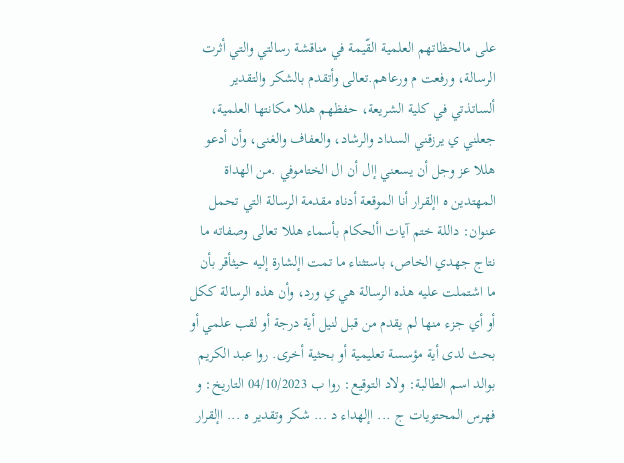على مالحظاتهم العلمية القّيمة في مناقشة رسالتي والتي أثرت الرسالة، ورفعت م ورعاهم.تعالى وأتقدم بالشكر والتقدير ألساتذتي في كلية الشريعة، حفظهم هللا مكانتها العلمية، جعلني ي يرزقني السداد والرشاد، والعفاف والغنى، وأن أدعو هللا عز وجل أن يسعني إال أن ال الختاموفي .من الهداة المهتدين ه اإلقرار أنا الموقعة أدناه مقدمة الرسالة التي تحمل عنوان: داللة ختم آيات األحكام بأسماء هللا تعالى وصفاته ما نتاج جهدي الخاص، باستثناء ما تمت اإلشارة إليه حيثأقر بأن ما اشتملت عليه هذه الرسالة هي ي ورد، وأن هذه الرسالة ككل أو أي جزء منها لم يقدم من قبل لنيل أية درجة أو لقب علمي أو بحث لدى أية مؤسسة تعليمية أو بحثية أخرى. روا عبد الكريم بوالد اسم الطالبة: ولاد التوقيع: روا ب 04/10/2023 التاريخ: و فهرس المحتويات ج ... اإلهداء د ... شكر وتقدير ه ... اإلقرار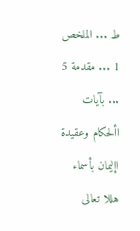ط ... الملخص 1 ... مقدمة 5 ... بآيات األحكام وعقيدة اإليمان بأسماء هللا تعالى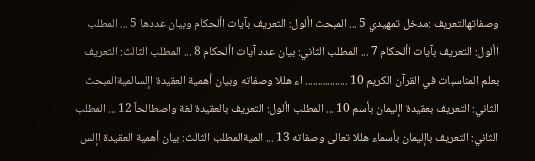وصفاتهالتعريف :مدخل تمهيدي 5 ... المبحث األول: التعريف بآيات األحكام وبيان عددها 5 ... المطلب األول: التعريف بآيات األحكام 7 ... المطلب الثاني: بيان عدد آيات األحكام 8 ... المطلب الثالث: التعريف بعلم المناسبات في القرآن الكريم 10 ................. اء هللا وصفاته وبيان أهمية العقيدة اإلسالميةالمبحث الثاني: التعريف بعقيدة اإليمان بأسم 10 ... المطلب األول: التعريف بالعقيدة لغة واصطالحاً 12 ... المطلب الثاني: التعريف باإليمان بأسماء هللا تعالى وصفاته 13 ... الميةالمطلب الثالث: بيان أهمية العقيدة اإلس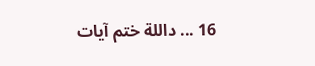16 ... داللة ختم آيات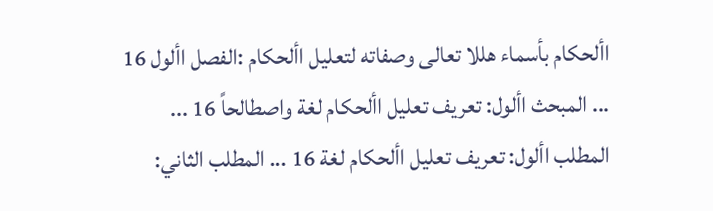األحكام بأسماء هللا تعالى وصفاته لتعليل األحكام :الفصل األول 16 ... المبحث األول: تعريف تعليل األحكام لغة واصطالحاً 16 ... المطلب األول: تعريف تعليل األحكام لغة 16 ... المطلب الثاني: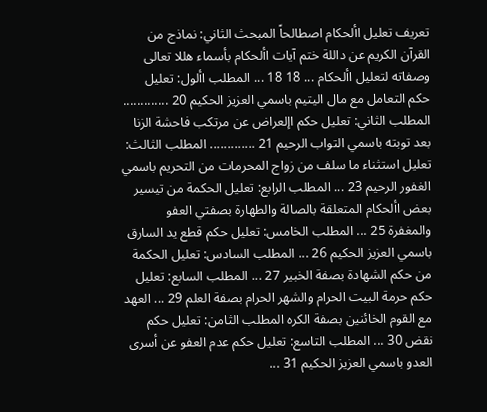تعريف تعليل األحكام اصطالحاً المبحث الثاني: نماذج من القرآن الكريم عن داللة ختم آيات األحكام بأسماء هللا تعالى وصفاته لتعليل األحكام ... 18 18 ... المطلب األول: تعليل حكم التعامل مع مال اليتيم باسمي العزيز الحكيم 20 ............. المطلب الثاني: تعليل حكم اإلعراض عن مرتكب فاحشة الزنا بعد توبته باسمي التواب الرحيم 21 ............. المطلب الثالث: تعليل استثناء ما سلف من زواج المحرمات من التحريم باسمي الغفور الرحيم 23 ... المطلب الرابع: تعليل الحكمة من تيسير بعض األحكام المتعلقة بالصالة والطهارة بصفتي العفو والمغفرة 25 ... المطلب الخامس: تعليل حكم قطع يد السارق باسمي العزيز الحكيم 26 ... المطلب السادس: تعليل الحكمة من حكم الشهادة بصفة الخبير 27 ... المطلب السابع: تعليل حكم حرمة البيت الحرام والشهر الحرام بصفة العلم 29 ... العهد مع القوم الخائنين بصفة الكره المطلب الثامن: تعليل حكم نقض 30 ... المطلب التاسع: تعليل حكم عدم العفو عن أسرى العدو باسمي العزيز الحكيم 31 ...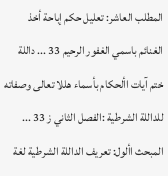المطلب العاشر: تعليل حكم إباحة أخذ الغنائم باسمي الغفور الرحيم 33 ... داللة ختم آيات األحكام بأسماء هللا تعالى وصفاته للداللة الشرطية :الفصل الثاني ز 33 ... المبحث األول: تعريف الداللة الشرطية لغة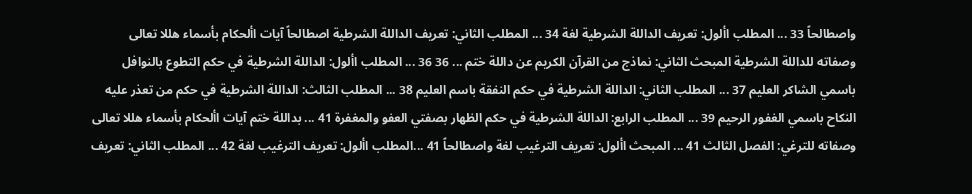واصطالحاً 33 ... المطلب األول: تعريف الداللة الشرطية لغة 34 ... المطلب الثاني: تعريف الداللة الشرطية اصطالحاً آيات األحكام بأسماء هللا تعالى وصفاته للداللة الشرطية المبحث الثاني: نماذج من القرآن الكريم عن داللة ختم ... 36 36 ... المطلب األول: الداللة الشرطية في حكم التطوع بالنوافل باسمي الشاكر العليم 37 ... المطلب الثاني: الداللة الشرطية في حكم النفقة باسم العليم 38 ... المطلب الثالث: الداللة الشرطية في حكم من تعذر عليه النكاح باسمي الغفور الرحيم 39 ... المطلب الرابع: الداللة الشرطية في حكم الظهار بصفتي العفو والمغفرة 41 ... بداللة ختم آيات األحكام بأسماء هللا تعالى وصفاته للترغي: الفصل الثالث 41 ... المبحث األول: تعريف الترغيب لغة واصطالحاً 41 ...المطلب األول: تعريف الترغيب لغة 42 ... المطلب الثاني: تعريف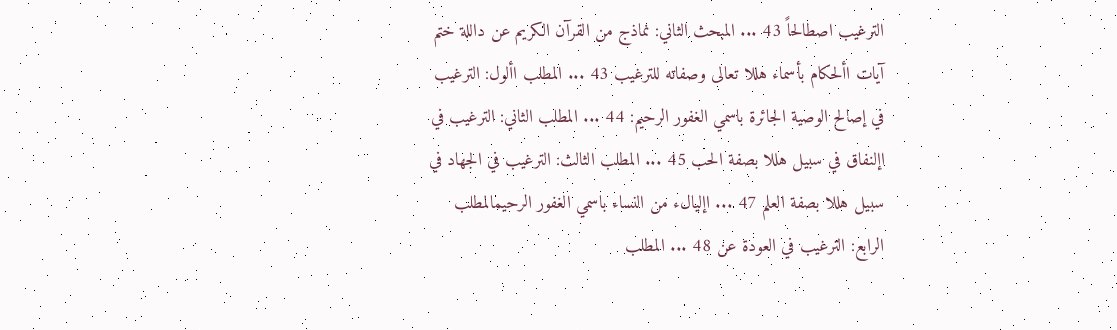الترغيب اصطالحاً 43 ... المبحث الثاني: نماذج من القرآن الكريم عن داللة ختم آيات األحكام بأسماء هللا تعالى وصفاته للترغيب 43 ... المطلب األول: الترغيب في إصالح الوصية الجائرة باسمي الغفور الرحيم: 44 ... المطلب الثاني: الترغيب في اإلنفاق في سبيل هللا بصفة الحب 45 ... المطلب الثالث: الترغيب في الجهاد في سبيل هللا بصفة العلم 47 ... اإليالء من النساء باسمي الغفور الرحيمالمطلب الرابع: الترغيب في العودة عن 48 ... المطلب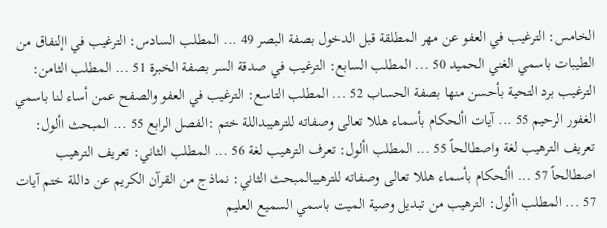الخامس: الترغيب في العفو عن مهر المطلقة قبل الدخول بصفة البصر 49 ... المطلب السادس: الترغيب في اإلنفاق من الطيبات باسمي الغني الحميد 50 ... المطلب السابع: الترغيب في صدقة السر بصفة الخبرة 51 ... المطلب الثامن: الترغيب برد التحية بأحسن منها بصفة الحساب 52 ... المطلب التاسع: الترغيب في العفو والصفح عمن أساء لنا باسمي الغفور الرحيم 55 ... آيات األحكام بأسماء هللا تعالى وصفاته للترهيبداللة ختم :الفصل الرابع 55 ... المبحث األول: تعريف الترهيب لغة واصطالحاً 55 ... المطلب األول: تعرف الترهيب لغة 56 ... المطلب الثاني: تعريف الترهيب اصطالحاً 57 ... األحكام بأسماء هللا تعالى وصفاته للترهيبالمبحث الثاني: نماذج من القرآن الكريم عن داللة ختم آيات 57 ... المطلب األول: الترهيب من تبديل وصية الميت باسمي السميع العليم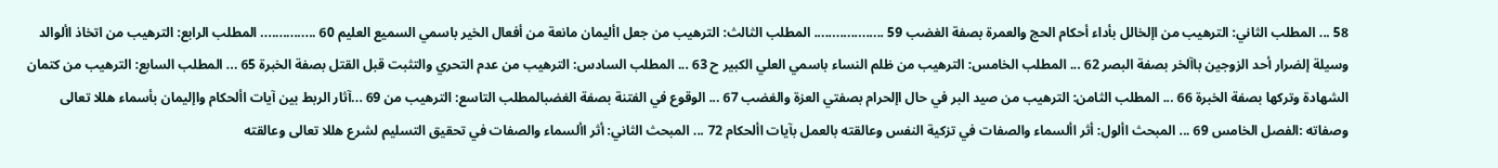58 ... المطلب الثاني: الترهيب من اإلخالل بأداء أحكام الحج والعمرة بصفة الغضب 59 ................... المطلب الثالث: الترهيب من جعل األيمان مانعة من أفعال الخير باسمي السميع العليم 60 ............... المطلب الرابع: الترهيب من اتخاذ األوالد وسيلة إلضرار أحد الزوجين باآلخر بصفة البصر 62 ... المطلب الخامس: الترهيب من ظلم النساء باسمي العلي الكبير ح 63 ... المطلب السادس: الترهيب من عدم التحري والتثبت قبل القتل بصفة الخبرة 65 ... المطلب السابع: الترهيب من كتمان الشهادة وتركها بصفة الخبرة 66 ... المطلب الثامن: الترهيب من صيد البر في حال اإلحرام بصفتي العزة والغضب 67 ... الوقوع في الفتنة بصفة الغضبالمطلب التاسع: الترهيب من 69 ...آثار الربط بين آيات األحكام واإليمان بأسماء هللا تعالى وصفاته :الفصل الخامس 69 ... المبحث األول: أثر األسماء والصفات في تزكية النفس وعالقته بالعمل بآيات األحكام 72 ... المبحث الثاني: أثر األسماء والصفات في تحقيق التسليم لشرع هللا تعالى وعالقته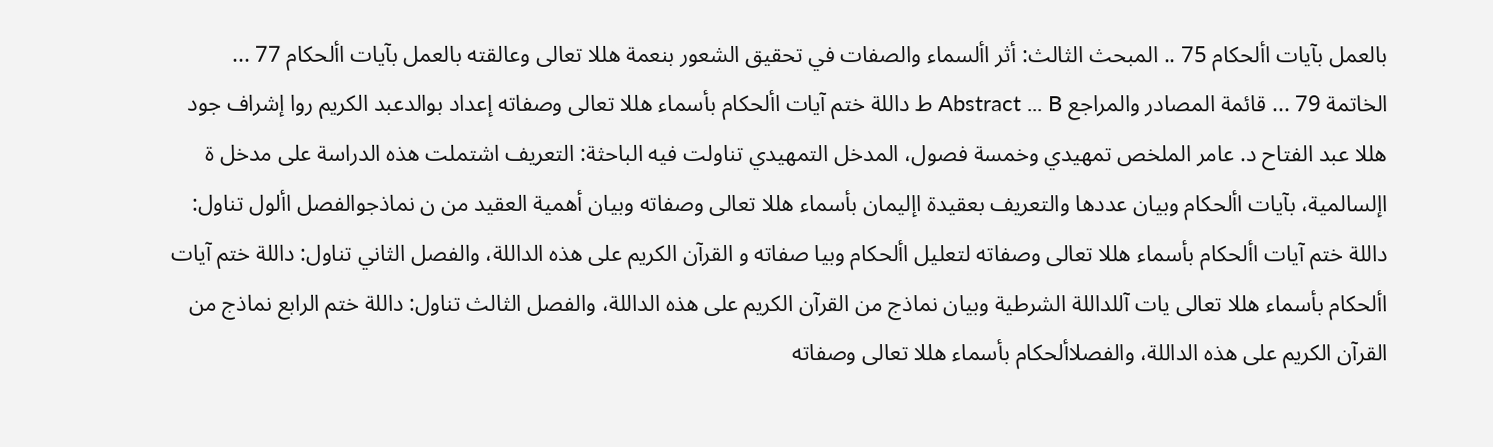بالعمل بآيات األحكام 75 .. المبحث الثالث: أثر األسماء والصفات في تحقيق الشعور بنعمة هللا تعالى وعالقته بالعمل بآيات األحكام 77 ... الخاتمة 79 ... قائمة المصادر والمراجع Abstract ... B ط داللة ختم آيات األحكام بأسماء هللا تعالى وصفاته إعداد بوالدعبد الكريم روا إشراف جود هللا عبد الفتاح د. عامر الملخص تمهيدي وخمسة فصول، المدخل التمهيدي تناولت فيه الباحثة: التعريف اشتملت هذه الدراسة على مدخل ة اإلسالمية، بآيات األحكام وبيان عددها والتعريف بعقيدة اإليمان بأسماء هللا تعالى وصفاته وبيان أهمية العقيد من ن نماذجوالفصل األول تناول: داللة ختم آيات األحكام بأسماء هللا تعالى وصفاته لتعليل األحكام وبيا صفاته و القرآن الكريم على هذه الداللة، والفصل الثاني تناول: داللة ختم آيات األحكام بأسماء هللا تعالى يات آللداللة الشرطية وبيان نماذج من القرآن الكريم على هذه الداللة، والفصل الثالث تناول: داللة ختم الرابع نماذج من القرآن الكريم على هذه الداللة، والفصلاألحكام بأسماء هللا تعالى وصفاته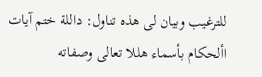للترغيب وبيان لى هذه تناول: داللة ختم آيات األحكام بأسماء هللا تعالى وصفاته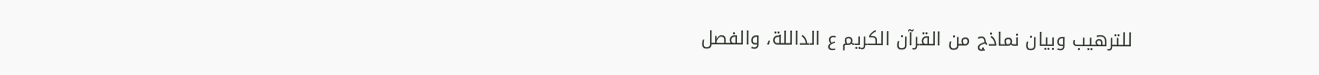للترهيب وبيان نماذج من القرآن الكريم ع الداللة، والفصل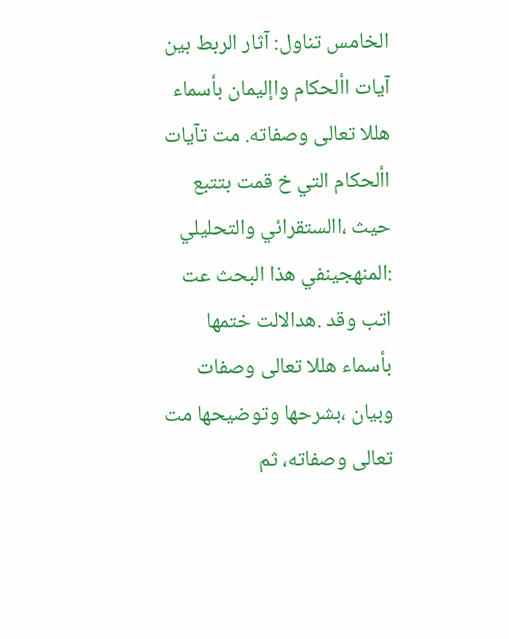الخامس تناول: آثار الربط بين آيات األحكام واإليمان بأسماء هللا تعالى وصفاته. مت تآيات األحكام التي خ قمت بتتبع حيث ،االستقرائي والتحليلي :المنهجينفي هذا البحث عت اتب وقد .هدالالت ختمها بأسماء هللا تعالى وصفات وبيان ،بشرحها وتوضيحها مت تعالى وصفاته، ثم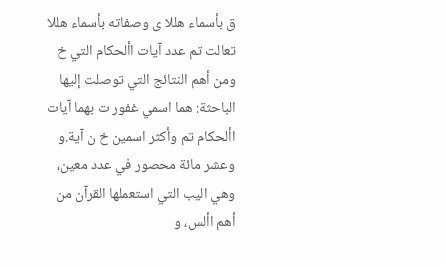ق بأسماء هللا ى وصفاته بأسماء هللا تعالت تم عدد آيات األحكام التي خ ومن أهم النتائج التي توصلت إليها الباحثة: هما اسمي غفور ت بهما آيات األحكام تم وأكثر اسمين خ ن آية.و وعشر مائة محصور في عدد معين، وهي اليب التي استعملها القرآن من أهم األس، و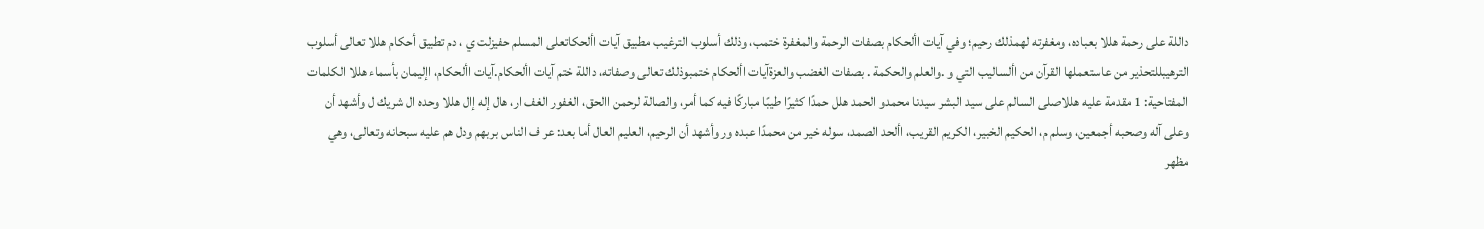داللة على رحمة هللا بعباده، ومغفرته لهمذلك رحيم؛ وفي آيات األحكام بصفات الرحمة والمغفرة ختمب، وذلك أسلوب الترغيب مطبيق آيات األحكاتعلى المسلم حفيزلت ي ، دم تطبيق أحكام هللا تعالى أسلوب الترهيبللتحذير من عاستعملها القرآن من األساليب التي و .والعلم والحكمة . بصفات الغضب والعزةآيات األحكام ختمبوذلك تعالى وصفاته، داللة ختم آيات األحكام.آيات األحكام، اإليمان بأسماء هللا الكلمات المفتاحية: 1 مقدمة عليه هللاصلى السالم على سيد البشر سيدنا محمدو الحمد هلل حمدًا كثيرًا طيبًا مباركًا فيه كما أمر، والصالة لرحمن االحق، الغفور الغف ار، هال إله إال هللا وحده ال شريك ل وأشهد أن وعلى آله وصحبه أجمعين، وسلم م، الحكيم الخبير، الكريم القريب، األحد الصمد، سوله خير من محمدًا عبده ور وأشهد أن الرحيم، العليم العال أما بعد: عر ف الناس بربهم ودل هم عليه سبحانه وتعالى، وهي مظهر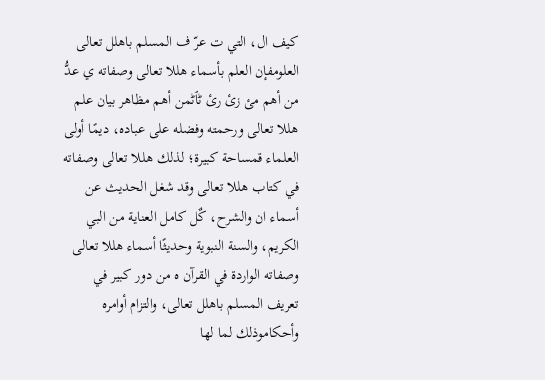كيف ال، التي ت عرّ ف المسلم باهلل تعالى العلومفإن العلم بأسماء هللا تعالى وصفاته ي عدُّ من أهم مئ زئ رئ ٹٱٹمن أهم مظاهر بيان علم هللا تعالى ورحمته وفضله على عباده، ديمًا أولى العلماء قمساحة كبيرة؛ لذلك هللا تعالى وصفاته في كتاب هللا تعالى وقد شغل الحديث عن أسماء ان والشرح، كٌل كامل العناية من البي الكريم، والسنة النبوية وحديثًا أسماء هللا تعالى وصفاته الواردة في القرآن ه من دور كبير في تعريف المسلم باهلل تعالى، والتزام أوامره وأحكاموذلك لما لها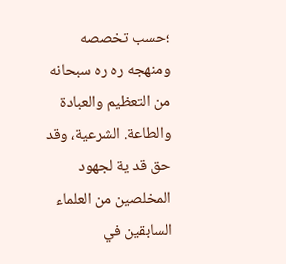؛حسب تخصصه ومنهجه ره ره سبحانه من التعظيم والعبادة والطاعة. الشرعية، وقد حق قد ية لجهود المخلصين من العلماء السابقين في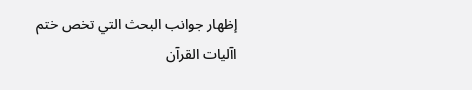إظهار جوانب البحث التي تخص ختم اآليات القرآن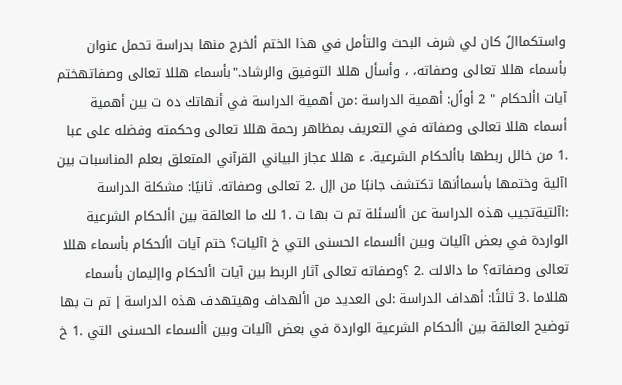واستكماالً كان لي شرف البحث والتأمل في هذا الختم ألخرج منها بدراسة تحمل عنوان بأسماء هللا تعالى وصفاته، ، وأسأل هللا التوفيق والرشاد."بأسماء هللا تعالى وصفاتهختم آيات األحكام " 2 أواًل: أهمية الدراسة :من أهمية الدراسة في أنهاتك ده ت بين أهمية أسماء هللا تعالى وصفاته في التعريف بمظاهر رحمة هللا تعالى وحكمته وفضله على عبا .1 من خالل ربطها باألحكام الشرعية. ء هللا عجاز البياني القرآني المتعلق بعلم المناسبات بين اآلية وختمها بأسماأنها تكتشف جانبًا من اإل .2 تعالى وصفاته. ثانيًا: مشكلة الدراسة :اآلتيةتجيب هذه الدراسة عن األسئلة تم ت بها ت .1 لك ما العالقة بين األحكام الشرعية الواردة في بعض اآليات وبين األسماء الحسنى التي خ اآليات؟ ختم آيات األحكام بأسماء هللا تعالى وصفاته؟ ما دالالت .2 ؟وصفاته تعالى آثار الربط بين آيات األحكام واإليمان بأسماء هللاما .3 ثالثًا: أهداف الدراسة :لى العديد من األهداف وهيتهدف هذه الدراسة إ تم ت بها توضيح العالقة بين األحكام الشرعية الواردة في بعض اآليات وبين األسماء الحسنى التي .1 خ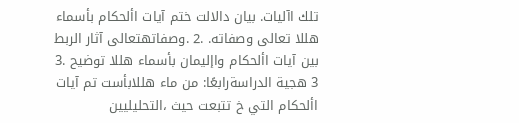تلك اآليات. بيان دالالت ختم آيات األحكام بأسماء هللا تعالى وصفاته. .2 .وصفاتهتعالى آثار الربط بين آيات األحكام واإليمان بأسماء هللا توضيح .3 3 هجية الدراسةرابعًا: من ماء هللابأست تم آيات األحكام التي خ تتبعت حيث ،التحليليين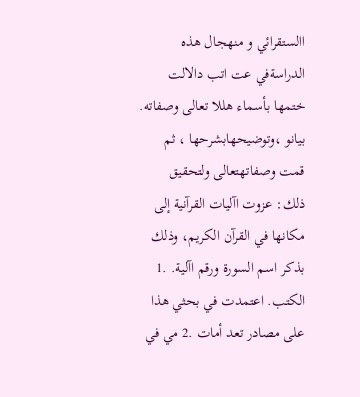االستقرائي و منهجال هذه الدراسةفي عت اتب دالالت ختمها بأسماء هللا تعالى وصفاته. بيانو ،وتوضيحهابشرحها ، ثم قمت وصفاتهتعالى ولتحقيق ذلك: عزوت اآليات القرآنية إلى مكانها في القرآن الكريم، وذلك بذكر اسم السورة ورقم اآلية. .1 الكتب. اعتمدت في بحثي هذا على مصادر تعد أمات .2 مي في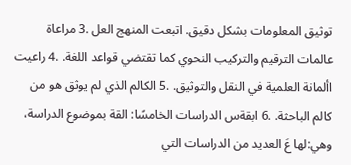توثيق المعلومات بشكل دقيق. اتبعت المنهج العل .3 مراعاة عالمات الترقيم والتركيب النحوي كما تقتضي قواعد اللغة. .4 راعيت األمانة العلمية في النقل والتوثيق. .5 الكالم الذي لم يوثق هو من كالم الباحثة. .6 ابقةس الدراسات الخامسًا: القة بموضوع الدراسة، وهي:لها عَ العديد من الدراسات التي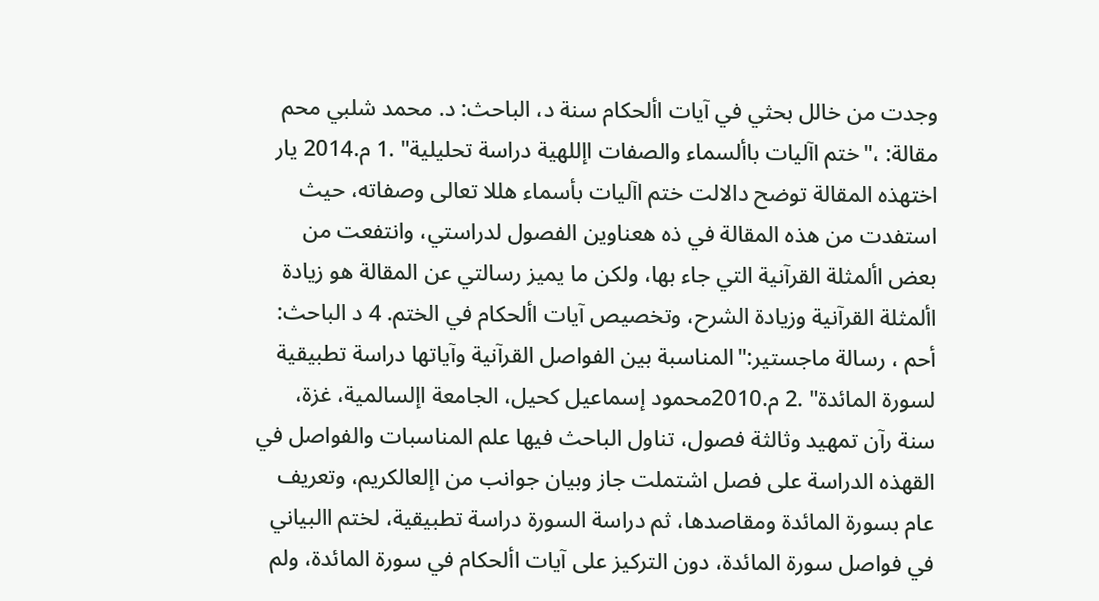وجدت من خالل بحثي في آيات األحكام سنة د، الباحث: د. محمد شلبي محم مقالة: ،"ختم اآليات باألسماء والصفات اإللهية دراسة تحليلية" .1 م.2014 يار اختهذه المقالة توضح دالالت ختم اآليات بأسماء هللا تعالى وصفاته، حيث استفدت من هذه المقالة في ذه هعناوين الفصول لدراستي، وانتفعت من بعض األمثلة القرآنية التي جاء بها، ولكن ما يميز رسالتي عن المقالة هو زيادة األمثلة القرآنية وزيادة الشرح، وتخصيص آيات األحكام في الختم. 4 د الباحث: أحم ، رسالة ماجستير:"المناسبة بين الفواصل القرآنية وآياتها دراسة تطبيقية لسورة المائدة" .2 م.2010محمود إسماعيل كحيل، الجامعة اإلسالمية، غزة، سنة رآن تمهيد وثالثة فصول، تناول الباحث فيها علم المناسبات والفواصل في القهذه الدراسة على فصل اشتملت جاز وبيان جوانب من اإلعالكريم، وتعريف عام بسورة المائدة ومقاصدها، ثم دراسة السورة دراسة تطبيقية، لختم االبياني في فواصل سورة المائدة، دون التركيز على آيات األحكام في سورة المائدة، ولم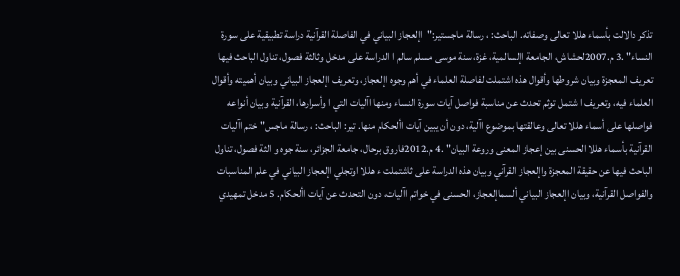تذكر دالالت بأسماء هللا تعالى وصفاته. الباحث: ، رسالة ماجستير:"اإلعجاز البياني في الفاصلة القرآنية دراسة تطبيقية على سورة النساء" .3 م.2007لحشاش، الجامعة اإلسالمية، غزة، سنة موسى مسلم سالم ا الدراسة على مدخل وثالثة فصول، تناول الباحث فيها تعريف المعجزة وبيان شروطها وأقوال هذه اشتملت لفاصلة العلماء في أهم وجوه اإلعجاز، وتعريف اإلعجاز البياني وبيان أهميته وأقوال العلماء فيه، وتعريف ا شتمل توثم تحدث عن مناسبة فواصل آيات سورة النساء ومنها اآليات التي ا وأسرارها، القرآنية وبيان أنواعه فواصلها على أسماء هللا تعالى وعالقتها بموضوع اآلية، دون أن يبين آيات األحكام منها. تير: الباحث: ، رسالة ماجس"ختم اآليات القرآنية بأسماء هللا الحسنى بين إعجاز المعنى وروعة البيان" .4 م.2012فاروق برحال، جامعة الجزائر، سنة جوه و الثة فصول، تناول الباحث فيها عن حقيقة المعجزة واإلعجاز القرآني وبيان هذه الدراسة على ثاشتملت ء هللا اوتجلي اإلعجاز البياني في علم المناسبات والفواصل القرآنية، وبيان اإلعجاز البياني ألسماإلعجاز، الحسنى في خواتم اآليات، دون التحدث عن آيات األحكام. 5 مدخل تمهيدي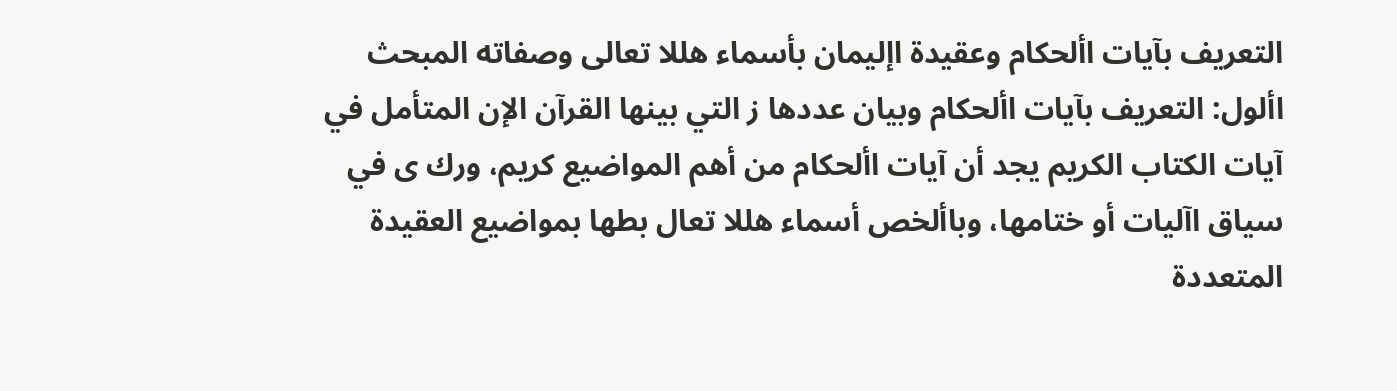التعريف بآيات األحكام وعقيدة اإليمان بأسماء هللا تعالى وصفاته المبحث األول: التعريف بآيات األحكام وبيان عددها ز التي بينها القرآن الإن المتأمل في آيات الكتاب الكريم يجد أن آيات األحكام من أهم المواضيع كريم، ورك ى في سياق اآليات أو ختامها، وباألخص أسماء هللا تعال بطها بمواضيع العقيدة المتعددة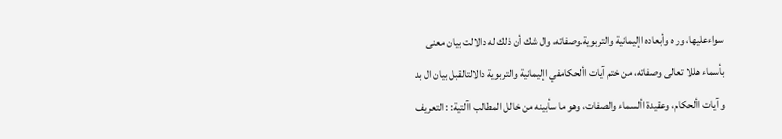سواءعليها، ور ه وأبعاده اإليمانية والتربوية.وصفاته، وال شك أن ذلك له دالالت بيان معنى بأسماء هللا تعالى وصفاته، من ختم آيات األحكامفي اإليمانية والتربوية دالالتالقبل بيان ال بد و آيات األحكام، وعقيدة األسماء والصفات، وهو ما سأبينه من خالل المطالب اآلتية: : التعريف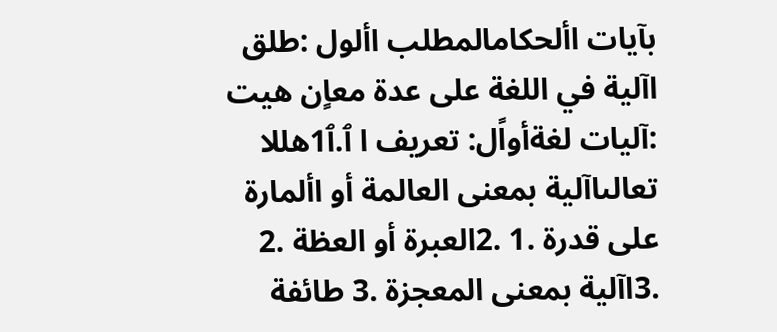بآيات األحكامالمطلب األول :طلق اآلية في اللغة على عدة معاٍن هيت :آليات لغةأواًل: تعريف ا ٱ.ٱ1هللا تعالىاآلية بمعنى العالمة أو األمارة على قدرة .1 .2العبرة أو العظة .2 .3اآلية بمعنى المعجزة .3 طائفة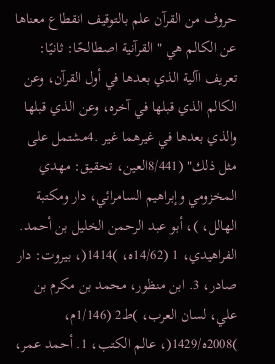حروف من القرآن علم بالتوقيف انقطاع معناها عن الكالم هي " القرآنية اصطالحًا: ثانيًا: تعريف اآلية الذي بعدها في أول القرآن، وعن الكالم الذي قبلها في آخره، وعن الذي قبلها والذي بعدها في غيرهما غير .4مشتمل على مثل ذلك" (8/441العين، تحقيق: مهدي المخزومي وإبراهيم السامرائي، دار ومكتبة الهالل، )، أبو عبد الرحمن الخليل بن أحمد. الفراهيدي، 1 (14/62ه، )1414(، بيروت: دار صادر، 3. ابن منظور، محمد بن مكرم بن علي، لسان العرب، )ط2 (1/146م، )2008ه/1429(، عالم الكتب، 1. أحمد عمر،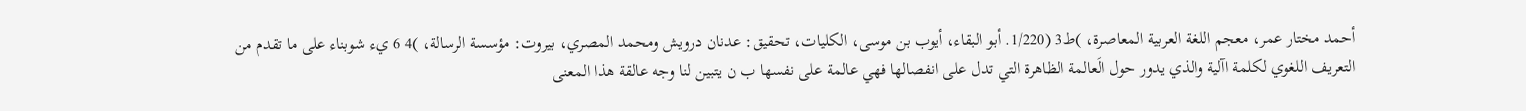أحمد مختار عمر، معجم اللغة العربية المعاصرة، )ط3 (1/220. أبو البقاء، أيوب بن موسى، الكليات، تحقيق: عدنان درويش ومحمد المصري، بيروت: مؤسسة الرسالة، )4 6 يء شوبناء على ما تقدم من التعريف اللغوي لكلمة اآلية والذي يدور حول الَعالمة الظاهرة التي تدل على انفصالها فهي عالمة على نفسها ب ن يتبين لنا وجه عالقة هذا المعنى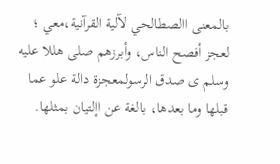بالمعنى االصطالحي لآلية القرآنية،معي ؛ لعجز أفصح الناس، وأبرزهم صلى هللا عليه وسلم ى صدق الرسولمعجزة دالة علو عما قبلها وما بعدها، بالغة عن اإلتيان بمثلها.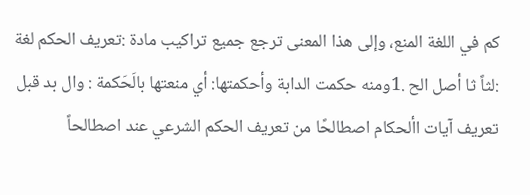كم في اللغة المنع، وإلى هذا المعنى ترجع جميع تراكيب مادة :تعريف الحكم لغة :لثاً ثا أصل الح .1ومنه حكمت الدابة وأحكمتها: أي منعتها بالَحَكمة : وال بد قبل تعريف آيات األحكام اصطالحًا من تعريف الحكم الشرعي عند اصطالحاً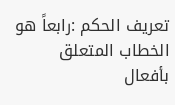تعريف الحكم :رابعاً هو الخطاب المتعلق بأفعال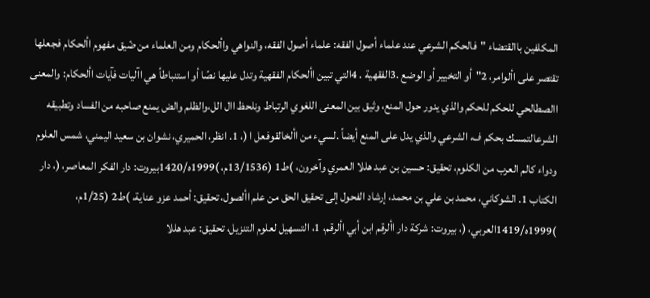المكلفين باالقتضاء "فالحكم الشرعي عند علماء أصول الفقه: علماء أصول الفقه، والنواهي واألحكام ومن العلماء من ضّيق مفهوم األحكام فجعلها تقتصر على األوامر، 2"أو التخيير أو الوضع .3الفقهية . 4التي تبين األحكام الفقهية وتدل عليها نصًا أو استنباطاً هي اآليات فآيات األحكام: والمعنى االصطالحي للحكم للحكم والذي يدور حول المنع، وثيق بين المعنى اللغوي الرتباط ونلحظ اال الل،والظلم والض يمنع صاحبه من الفساد وتطبيقه الشرعالتمسك بحكم ف، الشرعي والذي يدل على المنع أيضاً .لسيء من األخالقوفعل ا (، 1. انظر، الحميري، نشوان بن سعيد اليمني، شمس العلوم ودواء كالم العرب من الكلوم، تحقيق: حسين بن عبد هللا العمري وآخرون، )ط1 (13/1536م، )1999ه/1420بيروت: دار الفكر المعاصر، (، دار الكتاب 1. الشوكاني، محمد بن علي بن محمد، إرشاد الفحول إلى تحقيق الحق من علم األصول، تحقيق: أحمد عزو عناية، )ط2 (1/25م، )1999ه/1419العربي، (، بيروت: شركة دار األرقم ابن أبي األرقم، 1، التسهيل لعلوم التنزيل، تحقيق: عبد هللا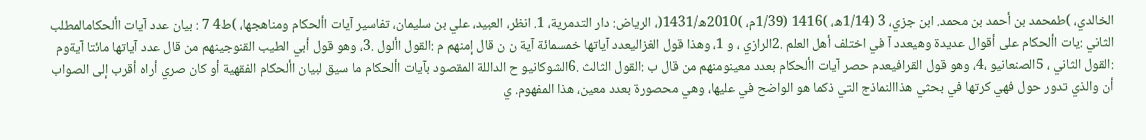الخالدي، )طمحمد بن أحمد بن محمد. ابن جزي، 3 (1/14ه، )1416 (1/39م، )2010ه/1431(، الرياض: دار التدمرية، 1. انظر، العبيد، علي بن سليمان، تفاسير آيات األحكام ومناهجها، )ط4 7 : بيان عدد آيات األحكامالمطلب الثاني :يات األحكام على أقوال عديدة وهيعدد آ في اختلف أهل العلم .2الرازي ، و 1، وهذا قول الغزاليعدد آياتها خمسمائة آية ن ن قال إمنهم م :القول األول .3، وهو قول أبي الطيب القنوجينهم من قال عدد آياتها مائتا آيةوم :القول الثاني ، 5الصنعانيو ،4، وهو قول القرافيعدم حصر آيات األحكام بعدد معينومنهم من قال ب :القول الثالث .6الشوكانيو ح الداللة المقصود بآيات األحكام ما سيق لبيان األحكام الفقهية أو كان صري أراه أقرب إلى الصواب أن والذي تدور حول فهي كرتها في بحثي هذاالنماذج التي ذكما هو الواضح في عليها، وهي محصورة بعدد معين، هذا المفهوم. ي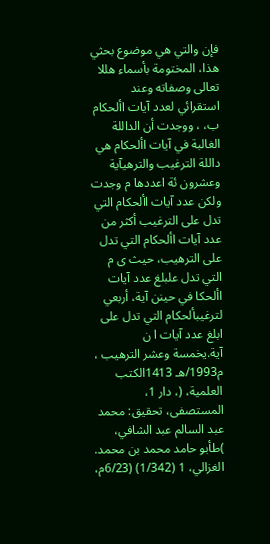فإن والتي هي موضوع بحثي هذا، المختومة بأسماء هللا تعالى وصفاته وعند استقرائي لعدد آيات األحكام ب، ، ووجدت أن الداللة الغالبة في آيات األحكام هي داللة الترغيب والترهيآية وعشرون ئة اعددها م وجدت ولكن عدد آيات األحكام التي تدل على الترغيب أكثر من عدد آيات األحكام التي تدل على الترهيب، حيث ى م التي تدل علبلغ عدد آيات األحكا في حينن آية، أربعي لترغيبألحكام التي تدل على ابلغ عدد آيات ا ن آية.يخمسة وعشر الترهيب ، م1993/هـ 1413الكتب العلمية، (، دار 1، المستصفى، تحقيق: محمد عبد السالم عبد الشافي، )طأبو حامد محمد بن محمد. الغزالي، 1 (1/342) (6/23م،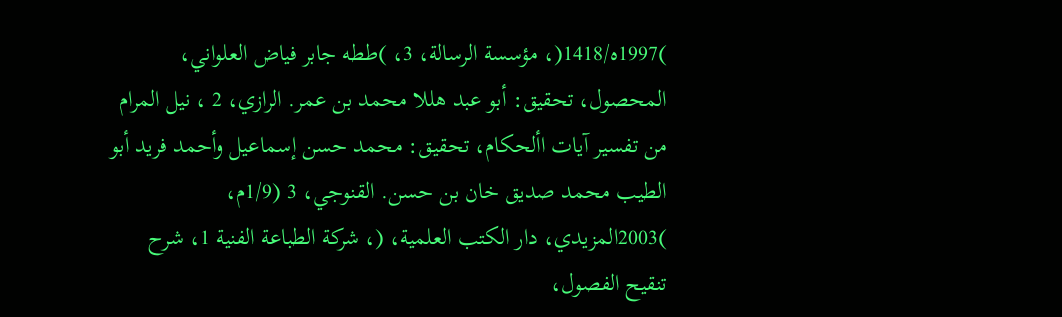)1997ه/1418(، مؤسسة الرسالة، 3، )ططه جابر فياض العلواني، المحصول، تحقيق: أبو عبد هللا محمد بن عمر. الرازي، 2 ، نيل المرام من تفسير آيات األحكام، تحقيق: محمد حسن إسماعيل وأحمد فريد أبو الطيب محمد صديق خان بن حسن. القنوجي، 3 (1/9م، )2003المزيدي، دار الكتب العلمية، (، شركة الطباعة الفنية 1، شرح تنقيح الفصول،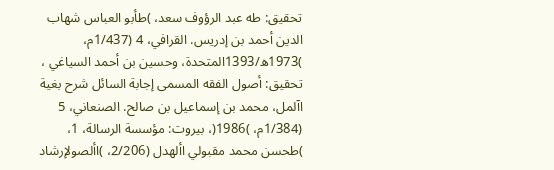تحقيق: طه عبد الرؤوف سعد، )طأبو العباس شهاب الدين أحمد بن إدريس. القرافي، 4 (1/437م، )1973ه/1393المتحدة، وحسين بن أحمد السياغي ، تحقيق: أصول الفقه المسمى إجابة السائل شرح بغية اآلمل، محمد بن إسماعيل بن صالح. الصنعاني، 5 (1/384م، )1986(، بيروت: مؤسسة الرسالة، 1، )طحسن محمد مقبولي األهدل (2/206، )األصولإرشاد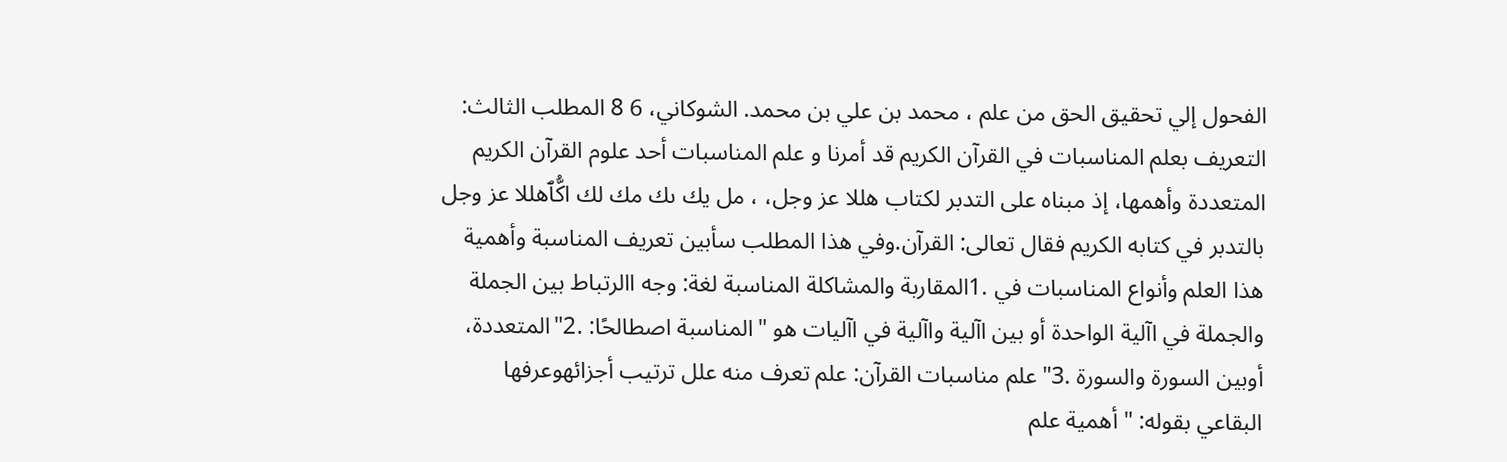الفحول إلي تحقيق الحق من علم ، محمد بن علي بن محمد. الشوكاني، 6 8 المطلب الثالث: التعريف بعلم المناسبات في القرآن الكريم قد أمرنا و علم المناسبات أحد علوم القرآن الكريم المتعددة وأهمها، إذ مبناه على التدبر لكتاب هللا عز وجل، ، مل يك ىك مك لك اكُّٱهللا عز وجل بالتدبر في كتابه الكريم فقال تعالى: القرآن.وفي هذا المطلب سأبين تعريف المناسبة وأهمية هذا العلم وأنواع المناسبات في .1المقاربة والمشاكلة المناسبة لغة: وجه االرتباط بين الجملة والجملة في اآلية الواحدة أو بين اآلية واآلية في اآليات هو "المناسبة اصطالحًا: .2"المتعددة، أوبين السورة والسورة .3"علم مناسبات القرآن: علم تعرف منه علل ترتيب أجزائهوعرفها البقاعي بقوله: " أهمية علم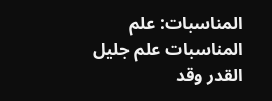المناسبات: علم المناسبات علم جليل القدر وقد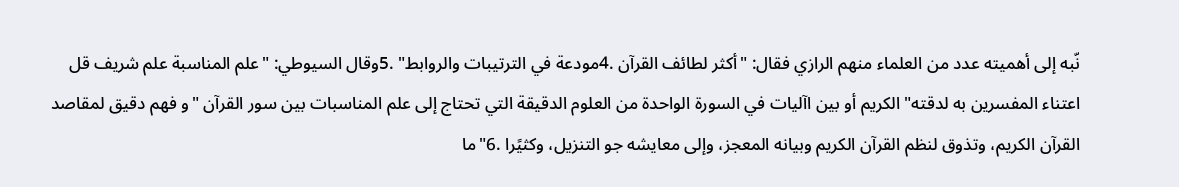نّبه إلى أهميته عدد من العلماء منهم الرازي فقال: "أكثر لطائف القرآن .4مودعة في الترتيبات والروابط" .5وقال السيوطي: "علم المناسبة علم شريف قل اعتناء المفسرين به لدقته" الكريم أو بين اآليات في السورة الواحدة من العلوم الدقيقة التي تحتاج إلى علم المناسبات بين سور القرآن "و فهم دقيق لمقاصد القرآن الكريم، وتذوق لنظم القرآن الكريم وبيانه المعجز، وإلى معايشه جو التنزيل، وكثيًرا .6"ما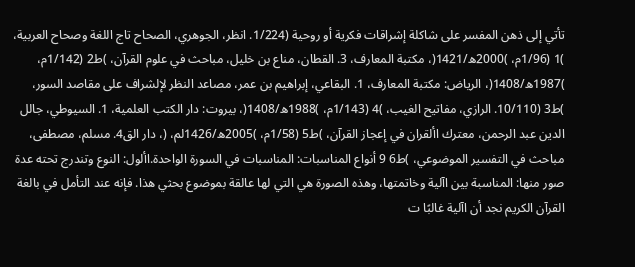تأتي إلى ذهن المفسر على شاكلة إشراقات فكرية أو روحية (1/224. انظر، الجوهري، الصحاح تاج اللغة وصحاح العربية، )1 (1/96م، )2000ه/1421(، مكتبة المعارف، 3. القطان، مناع بن خليل، مباحث في علوم القرآن، )ط2 (1/142م، )1987ه/1408(، الرياض: مكتبة المعارف، 1. البقاعي، إبراهيم بن عمر، مصاعد النظر لإلشراف على مقاصد السور، )ط3 (10/110. الرازي، مفاتيح الغيب، )4 (1/143م، )1988ه/1408(، بيروت: دار الكتب العلمية، 1. السيوطي، جالل الدين عبد الرحمن، معترك األقران في إعجاز القرآن، )ط5 (1/58م، )2005ه/1426لم، (، دار الق4. مسلم، مصطفى، مباحث في التفسير الموضوعي، )ط6 9 أنواع المناسبات: المناسبات في السورة الواحدة.األول: النوع وتندرج تحته عدة صور منها: المناسبة بين اآلية وخاتمتها، وهذه الصورة هي التي لها عالقة بموضوع بحثي هذا. فإنه عند التأمل في بالغة القرآن الكريم نجد أن اآلية غالبًا ت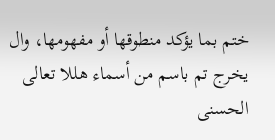ختم بما يؤكد منطوقها أو مفهومها، وال يخرج تم باسم من أسماء هللا تعالى الحسنى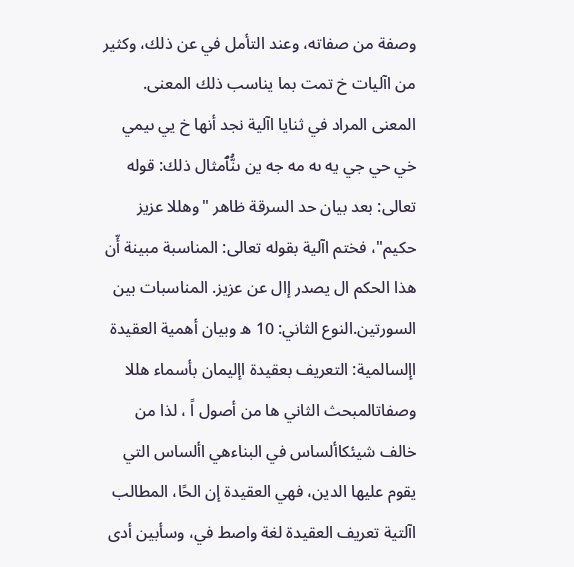وصفة من صفاته، وعند التأمل في عن ذلك، وكثير من اآليات خ تمت بما يناسب ذلك المعنى. المعنى المراد في ثنايا اآلية نجد أنها خ يي ىيمي خي حي جي يه ىه مه جه ين ىنُّٱمثال ذلك: قوله تعالى: بعد بيان حد السرقة ظاهر "وهللا عزيز حكيم"، فختم اآلية بقوله تعالى: المناسبة مبينة أّن هذا الحكم ال يصدر إال عن عزيز. المناسبات بين السورتين.النوع الثاني: 10 ه وبيان أهمية العقيدة اإلسالمية: التعريف بعقيدة اإليمان بأسماء هللا وصفاتالمبحث الثاني ها من أصول اً ، لذا من خالف شيئكاألساس في البناءهي األساس التي يقوم عليها الدين، فهي العقيدة إن الحًا، المطالب اآلتية تعريف العقيدة لغة واصط في، وسأبين أدى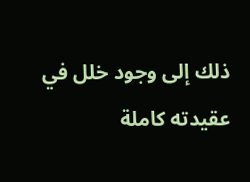ذلك إلى وجود خلل في عقيدته كاملة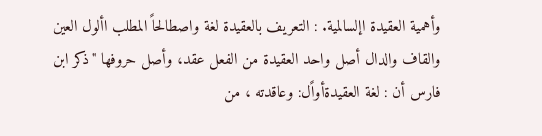وأهمية العقيدة اإلسالمية. : التعريف بالعقيدة لغة واصطالحاً المطلب األول العين والقاف والدال أصل واحد العقيدة من الفعل عقد، وأصل حروفها "ذكر ابن فارس أن : لغة العقيدةأواًل: وعاقدته ، من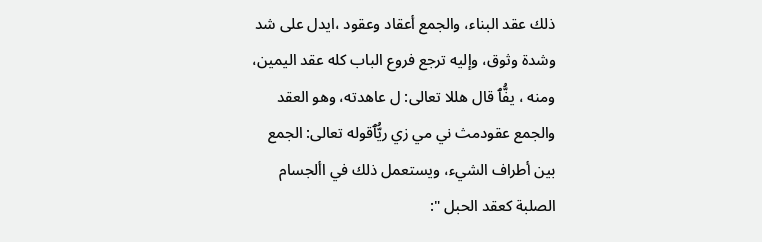ذلك عقد البناء، والجمع أعقاد وعقود ،ايدل على شد وشدة وثوق، وإليه ترجع فروع الباب كله عقد اليمين، ومنه ، يفُّٱ قال هللا تعالى: ل عاهدته، وهو العقد والجمع عقودمث ني مي زي ريُّٱقوله تعالى: الجمع بين أطراف الشيء، ويستعمل ذلك في األجسام الصلبة كعقد الحبل ":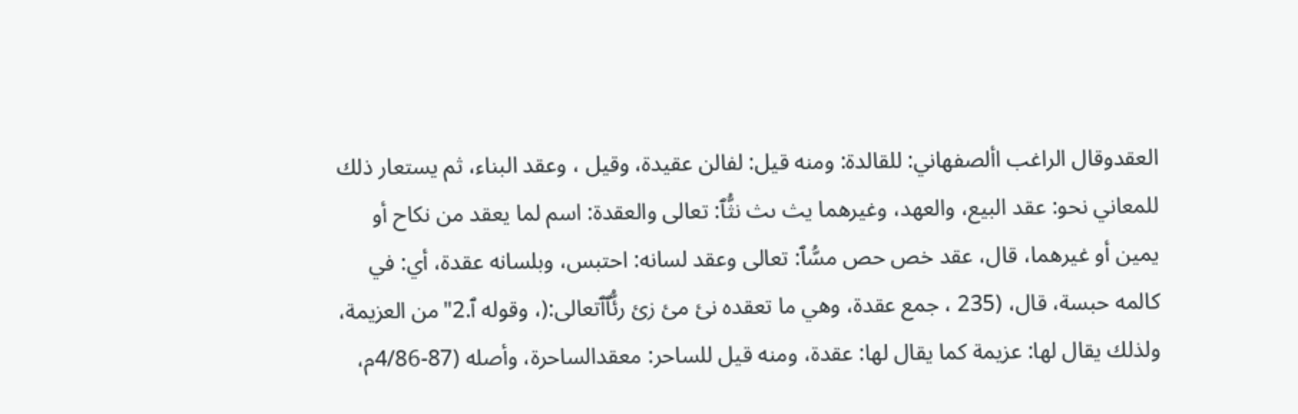العقدوقال الراغب األصفهاني: للقالدة: ومنه قيل: لفالن عقيدة، وقيل ، وعقد البناء، ثم يستعار ذلك للمعاني نحو: عقد البيع، والعهد، وغيرهما يث ىث نثُّٱ: تعالى والعقدة: اسم لما يعقد من نكاح أو يمين أو غيرهما، قال، عقد خص حص مسُّٱ: تعالى وعقد لسانه: احتبس، وبلسانه عقدة، أي: في كالمه حبسة، قال، (235 ، جمع عقدة، وهي ما تعقده نئ مئ زئ رئُّٱٱتعالى:(، وقوله ٱ.2"من العزيمة، ولذلك يقال لها: عزيمة كما يقال لها: عقدة، ومنه قيل للساحر: معقدالساحرة، وأصله (87-4/86م،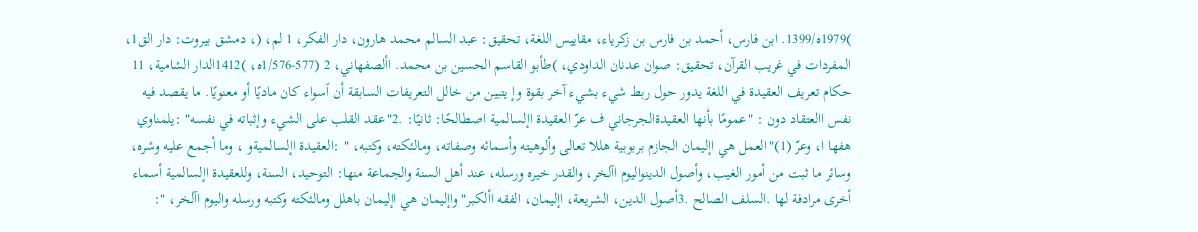)1979ه/1399. ابن فارس، أحمد بن فارس بن زكرياء، مقاييس اللغة، تحقيق: عبد السالم محمد هارون، دار الفكر، 1 لم، (، دمشق بيروت: دار الق1، المفردات في غريب القرآن، تحقيق: صوان عدنان الداودي، )طأبو القاسم الحسين بن محمد. األصفهاني، 2 (577-1/576ه، )1412الدار الشامية، 11 حكام تعريف العقيدة في اللغة يدور حول ربط شيء بشيء آخر بقوة وإ يتبين من خالل التعريفات السابقة أن ٱسواء كان ماديًا أو معنويًا. ما يقصد فيه نفس االعتقاد دون : "عمومًا بأنها العقيدةالجرجاني ف عرّ العقيدة اإلسالمية اصطالحًا: ثانيًا: .2"عقد القلب على الشيء وإثباته في نفسه" :يلمناوي هفها ا، وعرّ (1)"العمل هي اإليمان الجازم بربوبية هللا تعالى وألوهيته وأسمائه وصفاته، ومالئكته، وكتبه، " :العقيدة اإلسالميةو ، وما أجمع عليه وشره، وسائر ما ثبت من أمور الغيب، وأصول الدينواليوم اآلخر، والقدر خيره ورسله، عند أهل السنة والجماعة منها: التوحيد، السنة، وللعقيدة اإلسالمية أسماء أخرى مرادفة لها .السلف الصالح .3أصول الدين، الشريعة، اإليمان، الفقه األكبر" واإليمان هي اإليمان باهلل ومالئكته وكتبه ورسله واليوم اآلخر، ":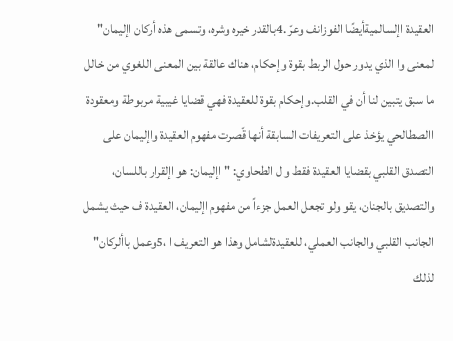العقيدة اإلسالميةأيضًا الفوزانف وعرّ .4بالقدر خيره وشره، وتسمى هذه أركان اإليمان" لمعنى وا الذي يدور حول الربط بقوة وإحكام، هناك عالقة بين المعنى اللغوي من خالل ما سبق يتبين لنا أن في القلب.وإحكام بقوة للعقيدة فهي قضايا غيبية مربوطة ومعقودة االصطالحي يؤخذ على التعريفات السابقة أنها قّصرت مفهوم العقيدة واإليمان على التصدق القلبي بقضايا العقيدة فقط و ل الطحاوي: "اإليمان: هو اإلقرار باللسان، والتصديق بالجنان، يقو ولو تجعل العمل جزءاً من مفهوم اإليمان، العقيدة ف حيث يشمل الجانب القلبي والجانب العملي، للعقيدةلشامل وهذا هو التعريف ا ،5وعمل باألركان" لذلك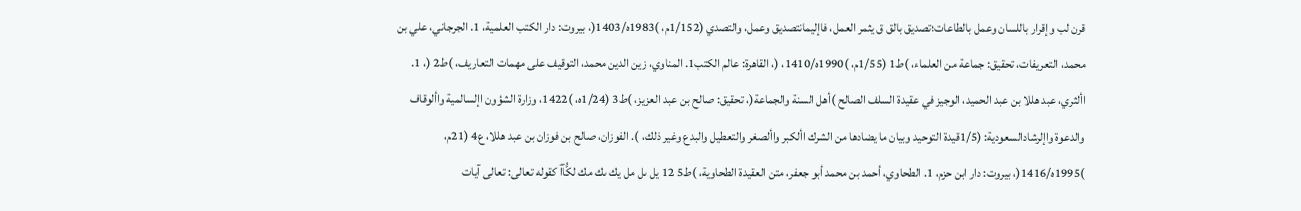قرن لب وإقرار باللسان وعمل بالطاعات؛تصديق بالق ق يثمر العمل، فاإليمانتصديق وعمل، والتصدي (1/152م، )1983ه/1403(، بيروت: دار الكتب العلمية، 1. الجرجاني، علي بن محمد، التعريفات، تحقيق: جماعة من العلماء، )ط1 (1/55م، )1990ه/1410، (، القاهرة: عالم الكتب1. المناوي، زين الدين محمد، التوقيف على مهمات التعاريف، )ط2 (، 1. األثري، عبد هللا بن عبد الحميد، الوجيز في عقيدة السلف الصالح )أهل السنة والجماعة(، تحقيق: صالح بن عبد العزيز، )ط3 (1/24ه، )1422، وزارة الشؤون اإلسالمية واألوقاف والدعوة واإلرشادالسعودية: (1/5قيدة التوحيد وبيان ما يضادها من الشرك األكبر واألصغر والتعطيل والبدع وغير ذلك، ). الفوزان، صالح بن فوزان بن عبد هللا، ع4 (21م، )1995ه/1416(، بيروت: دار ابن حزم، 1. الطحاوي، أحمد بن محمد أبو جعفر، متن العقيدة الطحاوية، )ط5 12 يل ىل مل يك ىك مك لكُّٱٱ كقوله تعالى: تعالى آيات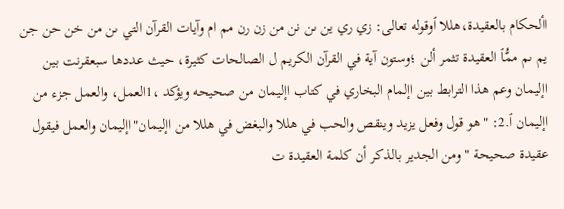األحكام بالعقيدة،هللا ٱوقوله تعالى: زي ري ين ىن نن من زن رن مم ام وآيات القرآن التي ىن من خن حن جن يم ىم ممُّٱ العقيدة تثمر ألن ؛وستون آية في القرآن الكريم ل الصالحات كثيرة، حيث عددها سبعقرنت بين اإليمان وعم هذا الترابط بين اإلمام البخاري في كتاب اإليمان من صحيحه ويؤكد ،1العمل، والعمل جزء من اإليمان ٱ.2: "هو قول وفعل يزيد وينقص والحب في هللا والبغض في هللا من اإليمان"اإليمان والعمل فيقول عقيدة صحيحة " ومن الجدير بالذكر أن كلمة العقيدة ت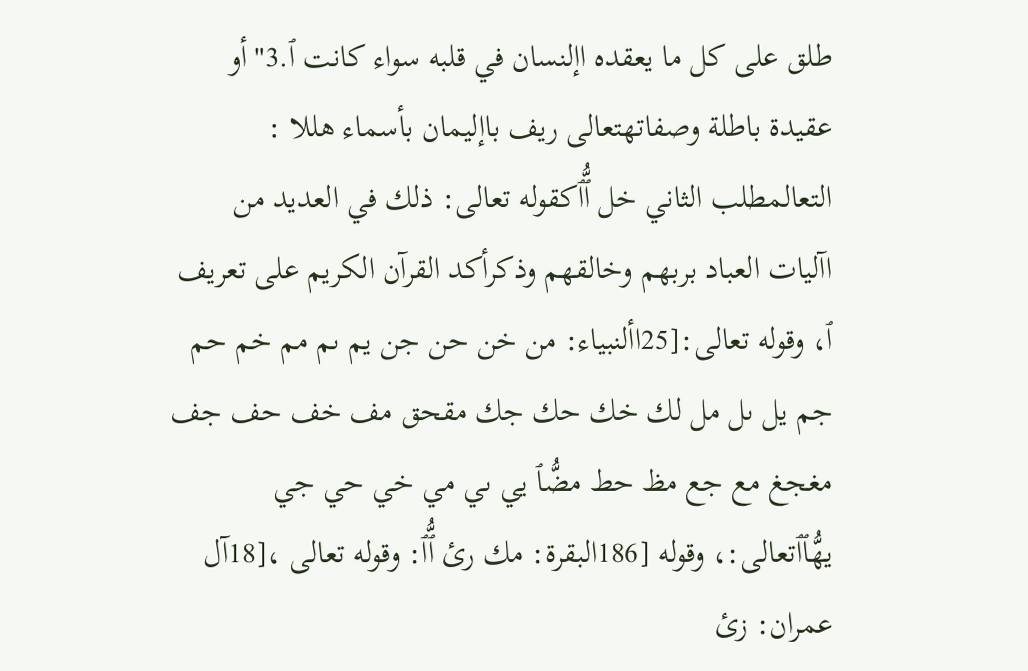طلق على كل ما يعقده اإلنسان في قلبه سواء كانت ٱ.3"أو عقيدة باطلة وصفاتهتعالى ريف باإليمان بأسماء هللا : التعالمطلب الثاني خل ٱُّٱكقوله تعالى: ذلك في العديد من اآليات العباد بربهم وخالقهم وذكرأكد القرآن الكريم على تعريف ٱ، وقوله تعالى:[25األنبياء: من خن حن جن يم ىم مم خم حم جم يل ىل مل لك خك حك جك مقحق مف خف حف جف مغجغ مع جع مظ حط مضُّٱ يي ىي مي خي حي جي يهُّٱٱتعالى:، وقوله [186البقرة: مك رئ ٱُّٱ: وقوله تعالى ،[18آل عمران: زئ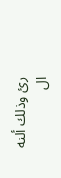رئ وذلك ألنه ال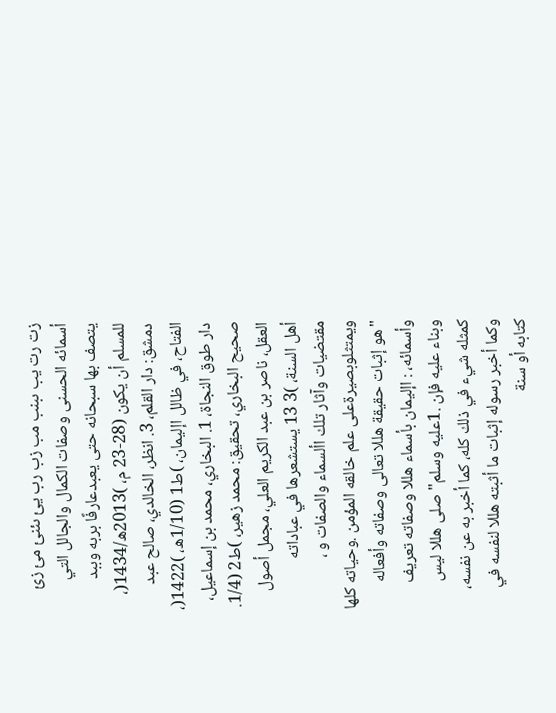زت رت يب ىبنب مب زب رب يئ ىئنئ مئ زئ أسمائه الحسنى وصفات الكمال والجالل التي يتصف بها سبحانه حتى يعبدعارفًا بربه وببد للمسلم أن يكون (28-23 م، )2013ه/1434(، دمشق: دار القلم، 3. انظر، الخالدي، صالح عبد الفتاح، في ظالل اإليمان، )ط1 (1/10ه، )1422(، دار طوق النجاة، 1. البخاري، محمد بن إسماعيل، صحيح البخاري، تحقيق: محمد زهير، )ط2 (1/4. العقل، ناصر بن عبد الكريم العلي، مجمل أصول أهل السنة، )3 13 يستشعرها في عباداته مقتضيات وآثار تلك األسماء والصفات و ، ويمتثلوبصيرةعلى علم خالقه المؤمن .وحياته كلها "هو إثبات حقيقة هللا تعالى وصفاته وأفعاله وأسمائه، : اإليمان بأسماء هللا وصفاته تعريف وبناء عليه فإن .1عليه وسلم" صلى هللا ليس كمثله شيء في ذلك كله، كما أخبر به عن نفسه، وكما أخبر رسوله إثبات ما أثبته هللا لنفسه في كتابه أو سنة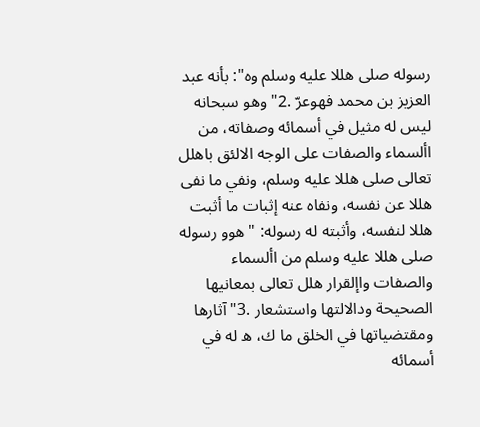رسوله صلى هللا عليه وسلم وه": بأنه عبد العزيز بن محمد فهوعرّ .2"وهو سبحانه ليس له مثيل في أسمائه وصفاته، من األسماء والصفات على الوجه الالئق باهلل تعالى صلى هللا عليه وسلم، ونفي ما نفى هللا عن نفسه، ونفاه عنه إثبات ما أثبت هللا لنفسه، وأثبته له رسوله: "هوو رسوله صلى هللا عليه وسلم من األسماء والصفات واإلقرار هلل تعالى بمعانيها الصحيحة ودالالتها واستشعار .3"آثارها ومقتضياتها في الخلق ما ك، ه له في أسمائه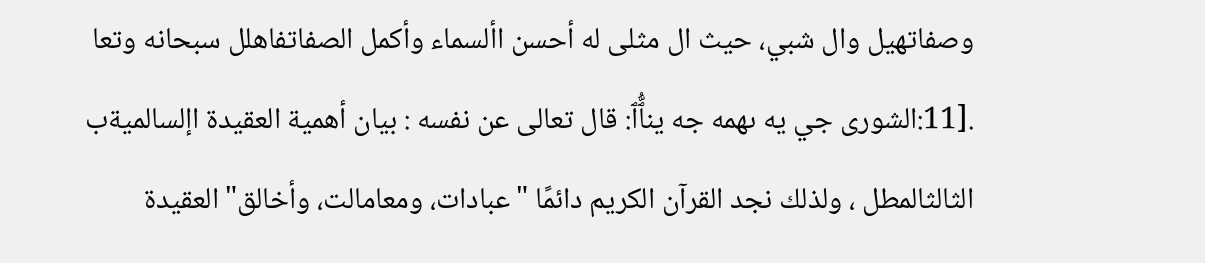وصفاتهيل وال شبي، حيث ال مثلى له أحسن األسماء وأكمل الصفاتفاهلل سبحانه وتعا .[11:الشورى جي يه ىهمه جه ينٱُّٱ: قال تعالى عن نفسه : بيان أهمية العقيدة اإلسالميةب الثالثالمطل ، ولذلك نجد القرآن الكريم دائمًا "عبادات، ومعامالت، وأخالق"العقيدة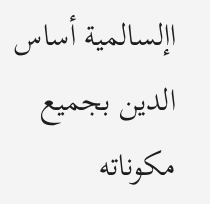اإلسالمية أساس الدين بجميع مكوناته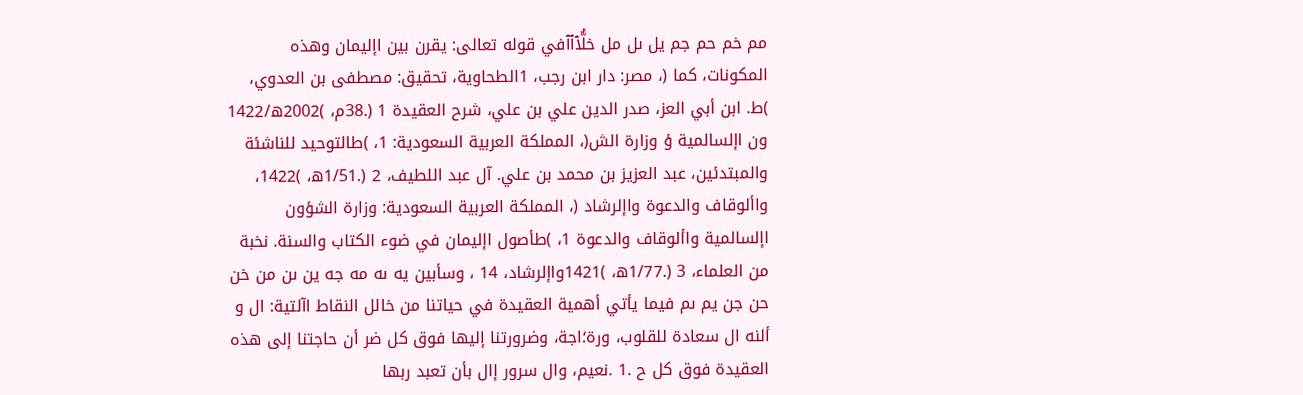مم خم حم جم يل ىل مل خلُّٱٱٱفي قوله تعالى: يقرن بين اإليمان وهذه المكونات، كما (، مصر: دار ابن رجب، 1الطحاوية، تحقيق: مصطفى بن العدوي، )ط. ابن أبي العز، صدر الدين علي بن علي، شرح العقيدة 1 (.38م، )2002ه/1422 ون اإلسالمية ؤ وزارة الش(، المملكة العربية السعودية: 1، )طالتوحيد للناشئة والمبتدئين، عبد العزيز بن محمد بن علي. آل عبد اللطيف، 2 (.1/51ه، )1422، واألوقاف والدعوة واإلرشاد (، المملكة العربية السعودية: وزارة الشؤون اإلسالمية واألوقاف والدعوة 1، )طأصول اإليمان في ضوء الكتاب والسنة. نخبة من العلماء، 3 (.1/77ه، )1421واإلرشاد، 14 ، وسأبين يه ىه مه جه ين ىن من خن حن جن يم ىم فيما يأتي أهمية العقيدة في حياتنا من خالل النقاط اآلتية: ال و ألنه ال سعادة للقلوب، ورة؛اجة، وضرورتنا إليها فوق كل ضر أن حاجتنا إلى هذه العقيدة فوق كل ح .1 .نعيم، وال سرور إال بأن تعبد ربها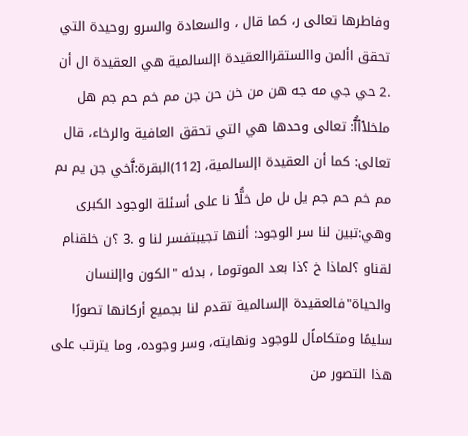وفاطرها تعالى ر، كما قال ، والسعادة والسرو روحيدة التي تحقق األمن واالستقراالعقيدة اإلسالمية هي العقيدة ال أن .2 حي جي مه جه هن من خن حن جن مم خم حم جم هل ملخلٱٱٱُّ: تعالى وحدها هي التي تحقق العافية والرخاء، قال تعالى: كما أن العقيدة اإلسالمية، [112)البقرة:ٱَّخي جن يم ىم مم خم حم جم يل ىل مل خلُّٱ نا على أسئلة الوجود الكبرى وهي:تبين لنا سر الوجود: ألنها تجيبتفسر لنا و .3 ؟ن خلقنام لقناو ؟لماذا خ ؟ذا بعد الموتوما ، بدئه "الكون واإلنسان والحياة"فالعقيدة اإلسالمية تقدم لنا بجميع أركانها تصورًا سليمًا ومتكاماًل للوجود ونهايته، وسر وجوده، وما يترتب على هذا التصور من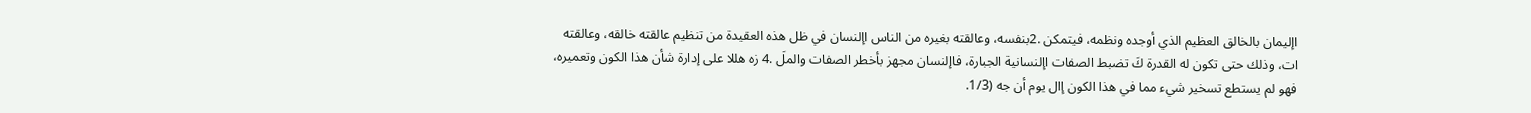اإليمان بالخالق العظيم الذي أوجده ونظمه، فيتمكن .2بنفسه، وعالقته بغيره من الناس اإلنسان في ظل هذه العقيدة من تنظيم عالقته خالقه، وعالقته ات، وذلك حتى تكون له القدرة كَ تضبط الصفات اإلنسانية الجبارة، فاإلنسان مجهز بأخطر الصفات والملَ .4 زه هللا على إدارة شأن هذا الكون وتعميره، فهو لم يستطع تسخير شيء مما في هذا الكون إال يوم أن جه (1/3.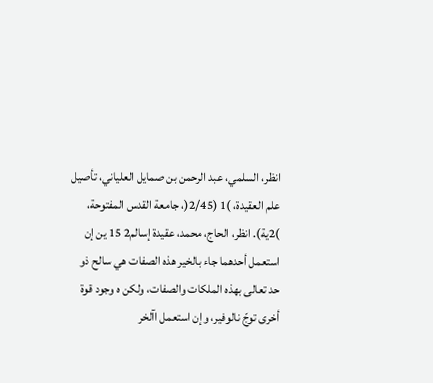انظر، السلمي، عبد الرحمن بن صمايل العلياني، تأصيل علم العقيدة، )1 (2/45(، جامعة القدس المفتوحة، )2ية). انظر، الحاج، محمد، عقيدة إسالم2 15 ين إن استعمل أحدهما جاء بالخير هذه الصفات هي سالح ذو حد تعالى بهذه الملكات والصفات، ولكن ه وجود قوة أخرى توجّ نالوفير، وإن استعمل اآلخر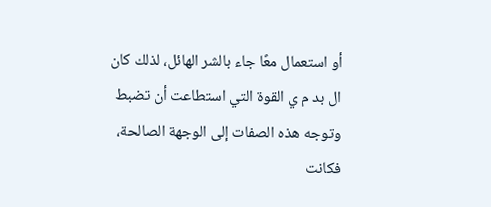أو استعمال معًا جاء بالشر الهائل، لذلك كان ال بد م ي القوة التي استطاعت أن تضبط وتوجه هذه الصفات إلى الوجهة الصالحة، فكانت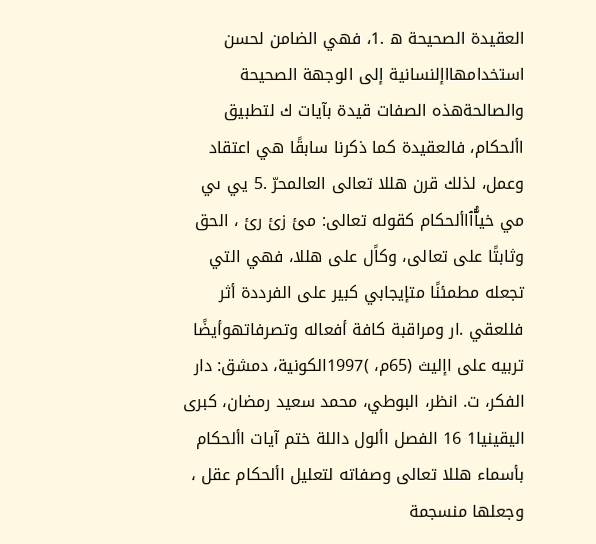العقيدة الصحيحة ه .1، فهي الضامن لحسن استخدامهااإلنسانية إلى الوجهة الصحيحة والصالحةهذه الصفات قيدة بآيات ك لتطبيق األحكام، فالعقيدة كما ذكرنا سابقًا هي اعتقاد وعمل، لذلك قرن هللا تعالى العالمحرّ .5 يي ىي مي خيٱُّٱاألحكام كقوله تعالى: مئ زئ رئ ، الحق وثابتًا على تعالى، وكاًل على هللا، فهي التي تجعله مطمئنًا متإيجابي كبير على الفرددة أثر فللعقي .ار ومراقبة كافة أفعاله وتصرفاتهوأيضًا تربيه على اإليث (65م، )1997الكونية، دمشق: دار الفكر، ت. انظر، البوطي، محمد سعيد رمضان، كبرى اليقينيا1 16 الفصل األول داللة ختم آيات األحكام بأسماء هللا تعالى وصفاته لتعليل األحكام عقل ، وجعلها منسجمة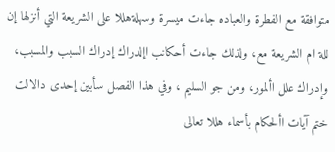متوافقة مع الفطرة والعباده جاءت ميسرة وسهلةهللا على الشريعة التي أنزلها إن للة ام الشريعة مع، ولذلك جاءت أحكانب اإلدراك إدراك السبب والمسبب، وإدراك علل األمور، ومن جو السليم ، وفي هذا الفصل سأبين إحدى دالالت ختم آيات األحكام بأسماء هللا تعالى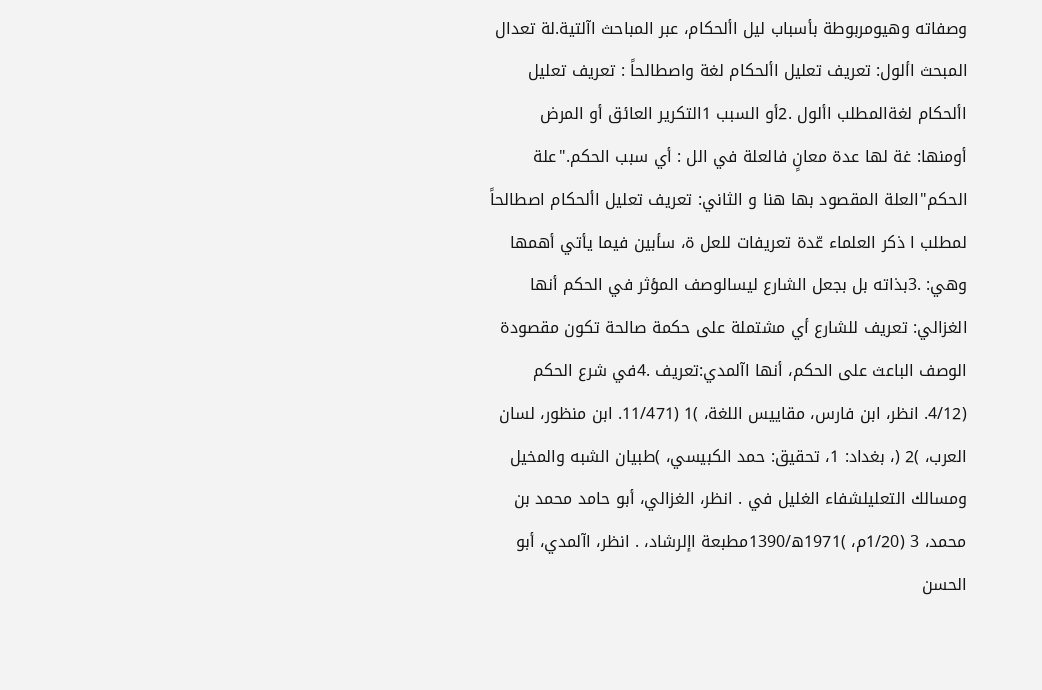وصفاته وهيومربوطة بأسباب ليل األحكام، عبر المباحث اآلتية.لة تعدال المبحث األول: تعريف تعليل األحكام لغة واصطالحاً : تعريف تعليل األحكام لغةالمطلب األول .2أو السبب 1التكرير العائق أو المرض أومنها: غة لها عدة معانٍ فالعلة في الل : أي سبب الحكم."علة الحكم"العلة المقصود بها هنا و الثاني: تعريف تعليل األحكام اصطالحاً لمطلب ا ذكر العلماء عّدة تعريفات للعل ة، سأبين فيما يأتي أهمها وهي: .3بذاته بل بجعل الشارع ليسالوصف المؤثر في الحكم أنها الغزالي: تعريف للشارع أي مشتملة على حكمة صالحة تكون مقصودة الوصف الباعث على الحكم، أنها اآلمدي:تعريف .4في شرع الحكم (4/12. انظر، ابن فارس، مقاييس اللغة، )1 (11/471. ابن منظور، لسان العرب، )2 (، بغداد: 1، تحقيق: حمد الكبيسي، )طبيان الشبه والمخيل ومسالك التعليلشفاء الغليل في . انظر، الغزالي، أبو حامد محمد بن محمد، 3 (1/20م، )1971ه/1390مطبعة اإلرشاد، . انظر، اآلمدي، أبو الحسن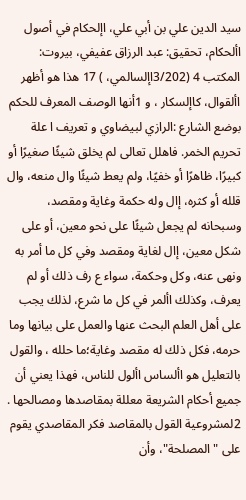سيد الدين علي بن أبي علي، اإلحكام في أصول األحكام، تحقيق: عبد الرزاق عفيفي، بيروت: المكتب 4 (3/202اإلسالمي، ) 17 هذا هو أظهر األقوال، كاإلسكار ، و 1أنها الوصف المعرف للحكم بوضع الشارع :الرازي لبيضاوي و تعريف ا علة تحريم الخمر. فاهلل تعالى لم يخلق شيئًا صغيرًا أو كبيرًا، ظاهرًا أو خفيًا، ولم يعط شيئًا وال منعه، وال قلله أو كثره، إال وله حكمة وغاية ومقصد، وسبحانه لم يجعل شيئًا على نحو معين، أو على شكل معين، إال لغاية ومقصد وفي كل ما أمر به ونهى عنه، وكل وحكمة، سواء ع رف ذلك أو لم يعرف، وكذلك األمر في كل ما شرع، لذلك يجب على أهل العلم البحث عنها والعمل على بيانها وما حرمه، فكل ذلك له مقصد وغاية؛ما حلله ، والقول بالتعليل هو األساس األول للناس، فهذا يعني أن جميع أحكام الشريعة معللة بمقاصدها ومصالحها . 2لمشروعية القول بالمقاصد فكر المقاصدي يقوم على "المصلحة"، وأن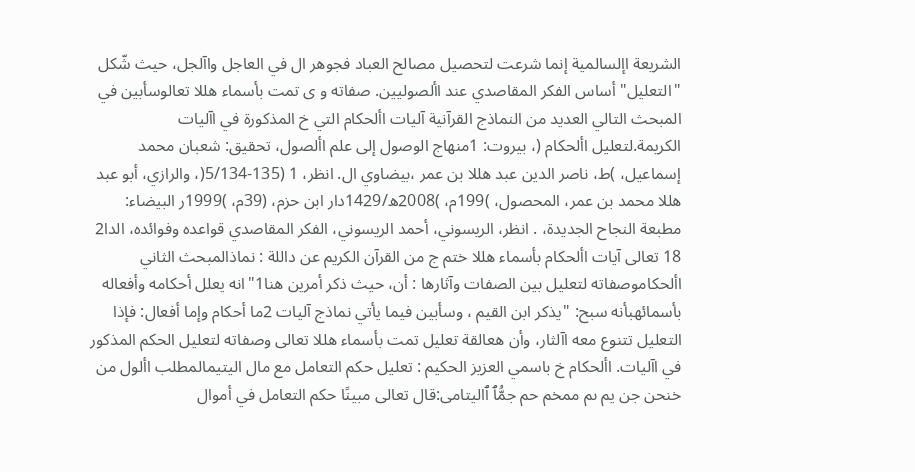الشريعة اإلسالمية إنما شرعت لتحصيل مصالح العباد فجوهر ال في العاجل واآلجل، حيث شّكل "التعليل" أساس الفكر المقاصدي عند األصوليين. صفاته و ى تمت بأسماء هللا تعالوسأبين في المبحث التالي العديد من النماذج القرآنية آليات األحكام التي خ المذكورة في اآليات الكريمة.لتعليل األحكام (، بيروت: 1منهاج الوصول إلى علم األصول، تحقيق: شعبان محمد إسماعيل، )ط، ناصر الدين عبد هللا بن عمر ،بيضاوي ال. انظر، 1 (135-5/134(، والرازي، أبو عبد هللا محمد بن عمر، المحصول، )199م، )2008ه/1429دار ابن حزم، (39م، )1999ر البيضاء: مطبعة النجاح الجديدة، . انظر، الريسوني، أحمد الريسوني، الفكر المقاصدي قواعده وفوائده، الدا2 18 تعالى آيات األحكام بأسماء هللا ختم ج من القرآن الكريم عن داللة : نماذالمبحث الثاني األحكاموصفاته لتعليل بين الصفات وآثارها : أن، حيث ذكر أمرين هنا1"انه يعلل أحكامه وأفعاله بأسمائهبأنه سبح: "يذكر ابن القيم ، وسأبين فيما يأتي نماذج آليات 2ما أحكام وإما أفعال: فإذا التعليل تتنوع معه اآلثار، وأن هعالقة تعليل تمت بأسماء هللا تعالى وصفاته لتعليل الحكم المذكور في اآليات. األحكام خ باسمي العزيز الحكيم : تعليل حكم التعامل مع مال اليتيمالمطلب األول من خنحن جن يم ىم ممخم حم جمُّٱ ٱاليتامى:قال تعالى مبينًا حكم التعامل في أموال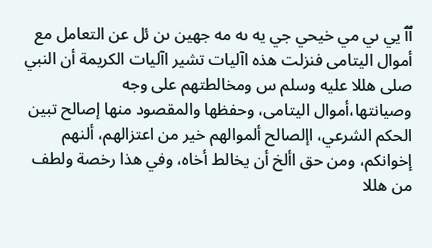ٱٱ يي ىي مي خيحي جي يه ىه مه جهين ىن ئل عن التعامل مع أموال اليتامى فنزلت هذه اآليات تشير اآليات الكريمة أن النبي صلى هللا عليه وسلم س ومخالطتهم على وجه وصيانتها،أموال اليتامى، وحفظها والمقصود منها إصالح تبين الحكم الشرعي، اإلصالح ألموالهم خير من اعتزالهم، ألنهم إخوانكم، ومن حق األخ أن يخالط أخاه، وفي هذا رخصة ولطف من هللا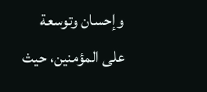وإحسان وتوسعة على المؤمنين، حيث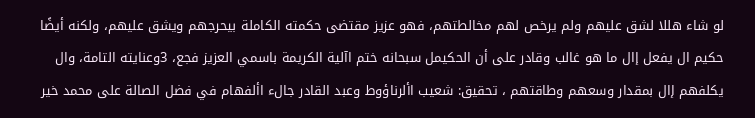لو شاء هللا لشق عليهم ولم يرخص لهم مخالطتهم، فهو عزيز مقتضى حكمته الكاملة بيحرجهم ويشق عليهم، ولكنه أيضًا حكيم ال يفعل إال ما هو غالب وقادر على أن الحكيمل سبحانه ختم اآلية الكريمة باسمي العزيز فجع، 3وعنايته التامة، وال يكلفهم إال بمقدار وسعهم وطاقتهم ، تحقيق: شعيب األرناؤوط وعبد القادر جالء األفهام في فضل الصالة على محمد خير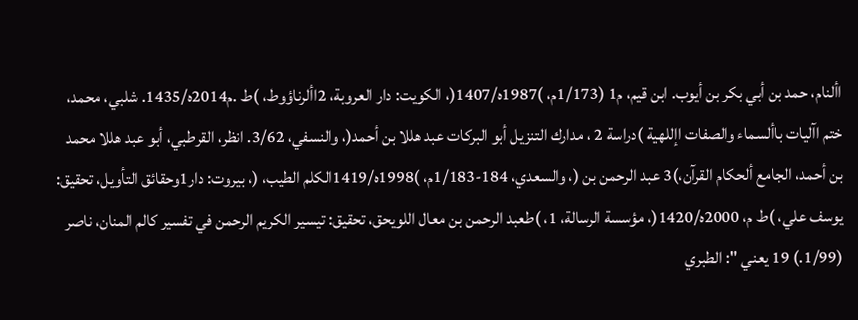األنام، حمد بن أبي بكر بن أيوب. ابن قيم، م1 (1/173م، )1987ه/1407(، الكويت: دار العروبة، 2األرناؤوط، )ط .م2014ه/1435. شلبي، محمد، ختم اآليات باألسماء والصفات اإللهية )دراسة 2 ، مدارك التنزيل أبو البركات عبد هللا بن أحمد(، والنسفي، 3/62. انظر، القرطبي، أبو عبد هللا محمد بن أحمد، الجامع ألحكام القرآن،)3 عبد الرحمن بن (، والسعدي، 184-1/183م، )1998ه/1419الكلم الطيب، (، بيروت: دار1وحقائق التأويل، تحقيق: يوسف علي، )ط م، 2000ه/1420(، مؤسسة الرسالة، 1، )طعبد الرحمن بن معال اللويحق، تحقيق: تيسير الكريم الرحمن في تفسير كالم المنان، ناصر (1/99.) 19 يعني ": الطبري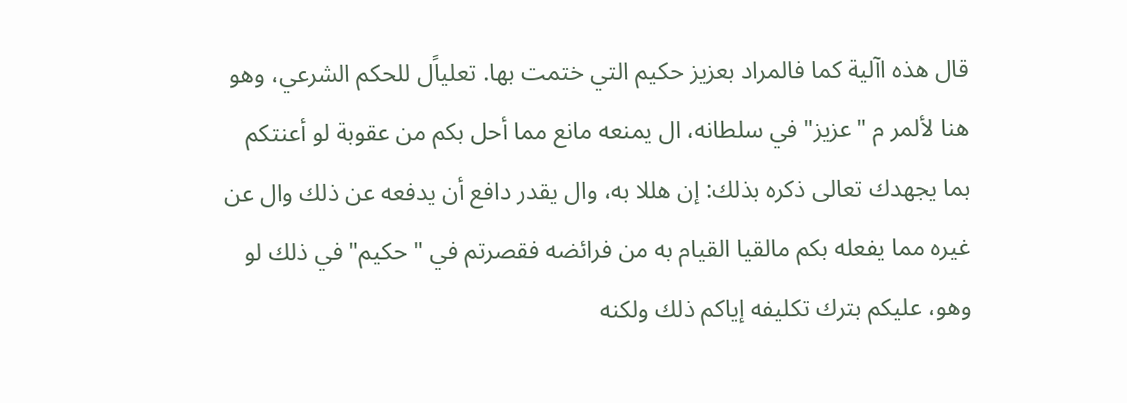قال هذه اآلية كما فالمراد بعزيز حكيم التي ختمت بها. تعلياًل للحكم الشرعي، وهو هنا لألمر م "عزيز" في سلطانه، ال يمنعه مانع مما أحل بكم من عقوبة لو أعنتكم بما يجهدك تعالى ذكره بذلك: إن هللا به، وال يقدر دافع أن يدفعه عن ذلك وال عن غيره مما يفعله بكم مالقيا القيام به من فرائضه فقصرتم في "حكيم" في ذلك لو وهو، عليكم بترك تكليفه إياكم ذلك ولكنه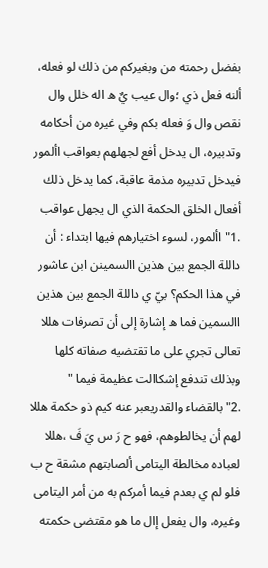بفضل رحمته من وبغيركم من ذلك لو فعله، ألنه فعل ذي ؛وال عيب يٌ ه اله خلل وال نقص وال وَ فعله بكم وفي غيره من أحكامه وتدبيره، ال يدخل أفع لجهلهم بعواقب األمور فيدخل تدبيره مذمة عاقبة، كما يدخل ذلك أفعال الخلق الحكمة الذي ال يجهل عواقب .1"األمور، لسوء اختيارهم فيها ابتداء : أن داللة الجمع بين هذين االسمينن ابن عاشور في هذا الحكم؟ بيّ ي داللة الجمع بين هذين االسمين فما ه إشارة إلى أن تصرفات هللا تعالى تجري على ما تقتضيه صفاته كلها وبذلك تندفع إشكاالت عظيمة فيما " .2"بالقضاء والقدريعبر عنه كيم ذو حكمة هللا لهم أن يخالطوهم، فهو ح رَ س يَ فَ ،هللا لعباده مخالطة اليتامى ألصابتهم مشقة ح ب فلو لم ي بعدم فيما أمركم به من أمر اليتامى وغيره، وال يفعل إال ما هو مقتضى حكمته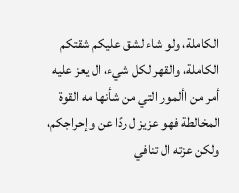الكاملة، ولو شاء لشق عليكم شقتكم الكاملة، والقهر لكل شيء، ال يعز عليه أمر من األمور التي من شأنها مه القوة المخالطة فهو عزيز ل ردًا عن وإحراجكم، ولكن عزته ال تنافي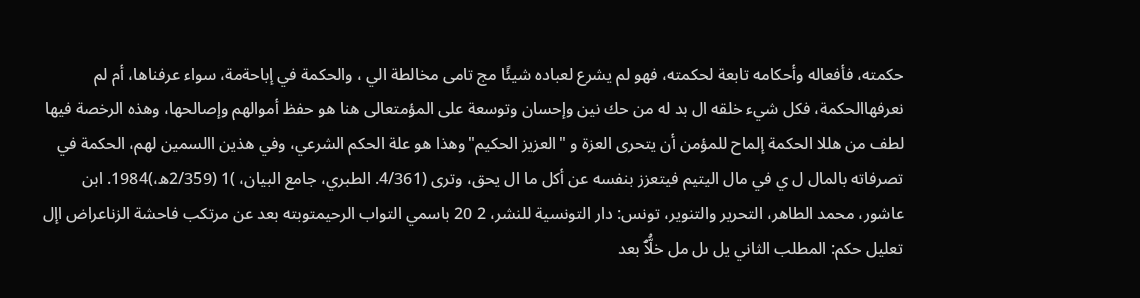حكمته، فأفعاله وأحكامه تابعة لحكمته، فهو لم يشرع لعباده شيئًا مج تامى مخالطة الي ، والحكمة في إباحةمة، سواء عرفناها، أم لم نعرفهاالحكمة، فكل شيء خلقه ال بد له من حك نين وإحسان وتوسعة على المؤمتعالى هنا هو حفظ أموالهم وإصالحها، وهذه الرخصة فيها لطف من هللا الحكمة إلماح للمؤمن أن يتحرى العزة و "العزيز الحكيم"وهذا هو علة الحكم الشرعي، وفي هذين االسمين لهم، الحكمة في تصرفاته بالمال ل ي في مال اليتيم فيتعزز بنفسه عن أكل ما ال يحق، وترى (4/361. الطبري، جامع البيان، )1 (2/359ه،)1984. ابن عاشور، محمد الطاهر، التحرير والتنوير، تونس: دار التونسية للنشر، 2 20 باسمي التواب الرحيمتوبته بعد عن مرتكب فاحشة الزناعراض اإل تعليل حكم: المطلب الثاني يل ىل مل خلُّٱ بعد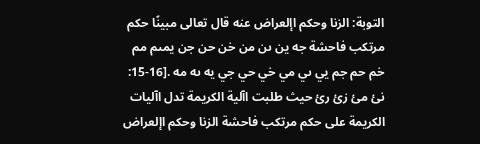التوبة: الزنا وحكم اإلعراض عنه قال تعالى مبينًا حكم مرتكب فاحشة جه ين ىن من خن حن جن يمىم مم خم حم جم يي ىي مي خي حي جي يه ىه مه .[16-15: نئ مئ زئ رئ حيث طلبت اآلية الكريمة تدل اآليات الكريمة على حكم مرتكب فاحشة الزنا وحكم اإلعراض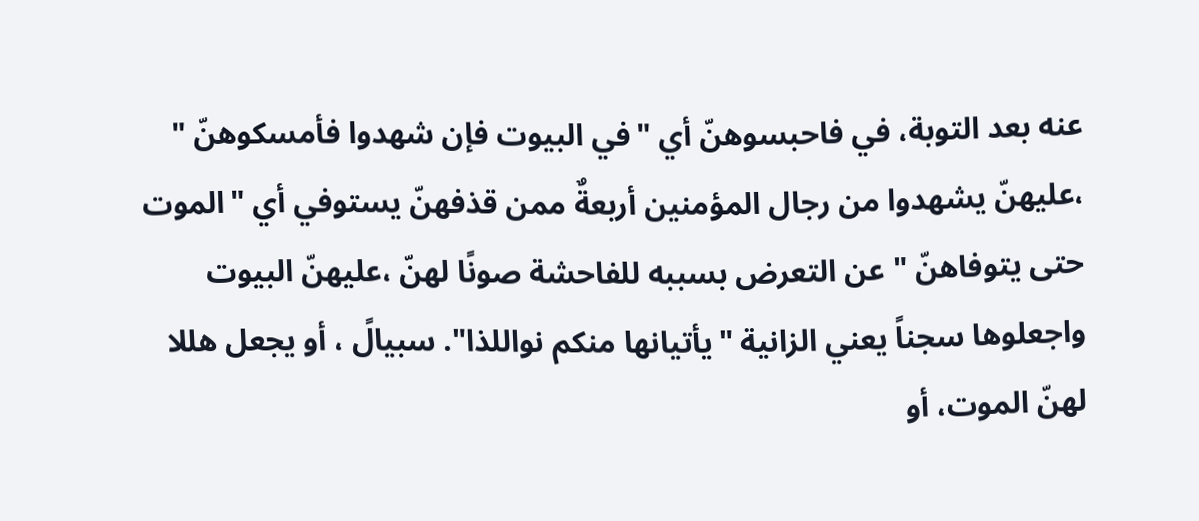عنه بعد التوبة، في فاحبسوهنّ أي "في البيوت فإن شهدوا فأمسكوهنّ " ،عليهنّ يشهدوا من رجال المؤمنين أربعةٌ ممن قذفهنّ يستوفي أي "الموت حتى يتوفاهنّ " عن التعرض بسببه للفاحشة صونًا لهنّ ،عليهنّ البيوت واجعلوها سجناً يعني الزانية "يأتيانها منكم نواللذا". سبيالً ، أو يجعل هللا لهنّ الموت، أو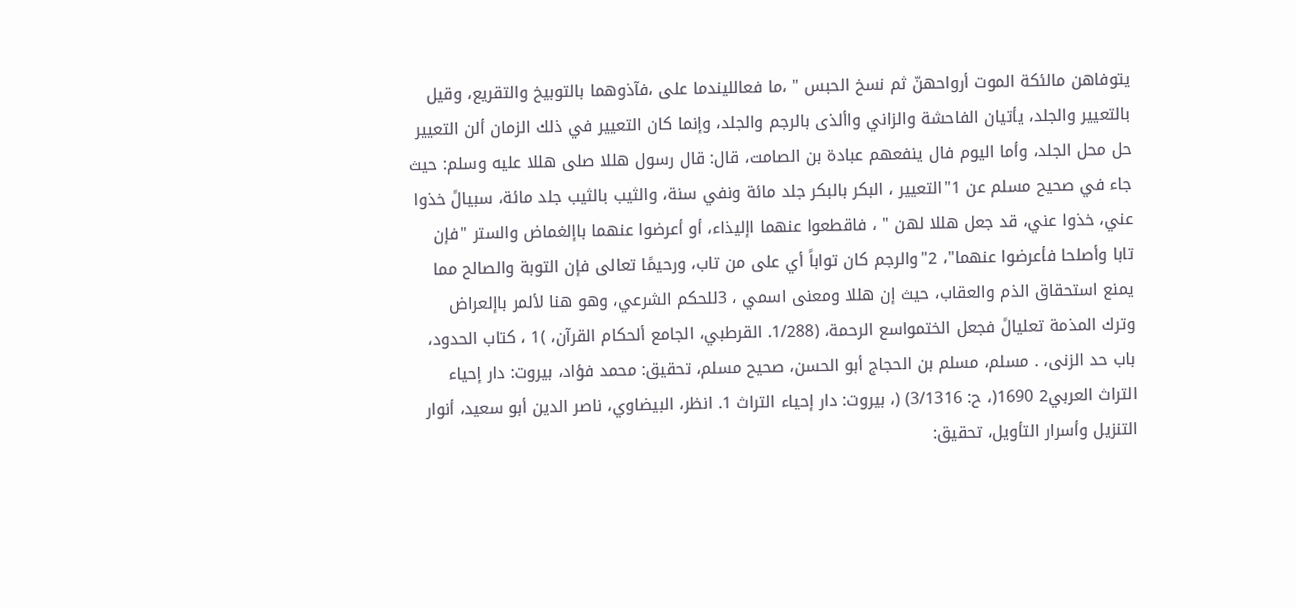يتوفاهن مالئكة الموت أرواحهنّ ثم نسخ الحبس " ،ما فعالليندما على ،فآذوهما بالتوبيخ والتقريع، وقيل بالتعيير والجلد، يأتيان الفاحشة والزاني واألذى بالرجم والجلد، وإنما كان التعيير في ذلك الزمان ألن التعيير حل محل الجلد، وأما اليوم فال ينفعهم عبادة بن الصامت، قال: قال رسول هللا صلى هللا عليه وسلم: حيث جاء في صحيح مسلم عن 1"التعيير ، البكر بالبكر جلد مائة ونفي سنة، والثيب بالثيب جلد مائة، سبيالً خذوا عني، خذوا عني، قد جعل هللا لهن " ، فاقطعوا عنهما اإليذاء، أو أعرضوا عنهما باإلغماض والستر "فإن تابا وأصلحا فأعرضوا عنهما"، 2"والرجم كان تواباً أي على من تاب، ورحيمًا تعالى فإن التوبة والصالح مما يمنع استحقاق الذم والعقاب، حيث إن هللا ومعنى اسمي ، 3للحكم الشرعي، وهو هنا لألمر باإلعراض وترك المذمة تعليالً فجعل الختمواسع الرحمة، (1/288. القرطبي، الجامع ألحكام القرآن، )1 ، كتاب الحدود، باب حد الزنى، . مسلم، مسلم بن الحجاج أبو الحسن، صحيح مسلم، تحقيق: محمد فؤاد، بيروت: دار إحياء التراث العربي2 1690(، ح: 3/1316) (، بيروت: دار إحياء التراث 1. انظر، البيضاوي، ناصر الدين أبو سعيد، أنوار التنزيل وأسرار التأويل، تحقيق: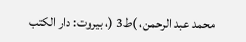محمد عبد الرحمن، )ط3 (، بيروت: دار الكتب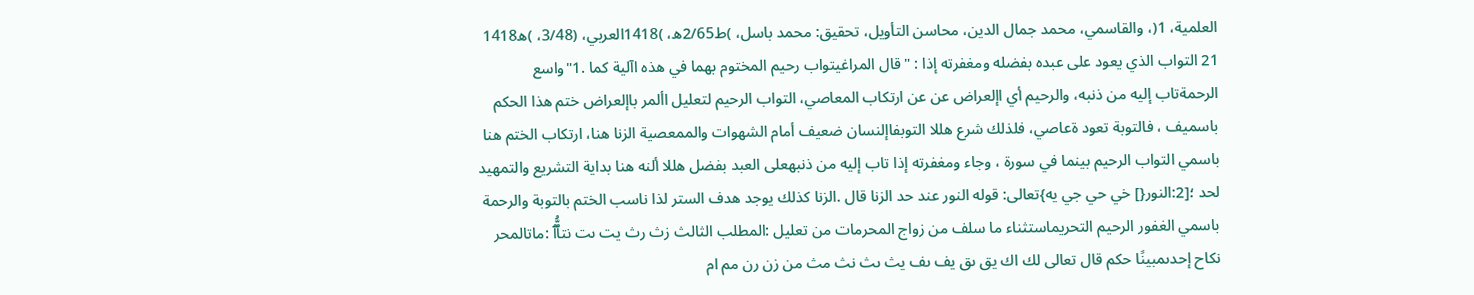العلمية، 1(، والقاسمي، محمد جمال الدين، محاسن التأويل، تحقيق: محمد باسل، )ط2/65ه، )1418العربي، (3/48، )ه1418 21 التواب الذي يعود على عبده بفضله ومغفرته إذا : "قال المراغيتواب رحيم المختوم بهما في هذه اآلية كما .1"واسع الرحمةتاب إليه من ذنبه، والرحيم أي اإلعراض عن عن ارتكاب المعاصي، التواب الرحيم لتعليل األمر باإلعراض ختم هذا الحكم باسميف ، فالتوبة تعود ةعاصي، فلذلك شرع هللا التوبفاإلنسان ضعيف أمام الشهوات والممعصية الزنا هنا، ارتكاب الختم هنا باسمي التواب الرحيم بينما في سورة ، وجاء ومغفرته إذا تاب إليه من ذنبهعلى العبد بفضل هللا ألنه هنا بداية التشريع والتمهيد لحد ؛[2:النور{] خي حي جي يه}تعالى: قوله النور عند حد الزنا قال .الزنا كذلك يوجد هدف الستر لذا ناسب الختم بالتوبة والرحمة باسمي الغفور الرحيم التحريماستثناء ما سلف من زواج المحرمات من تعليل :المطلب الثالث زث رث يت ىت نتٱُّٱ :ماتالمحر نكاح إحدىمبينًا حكم قال تعالى لك اك يق ىق يف ىف يث ىث نث مث من زن رن مم ام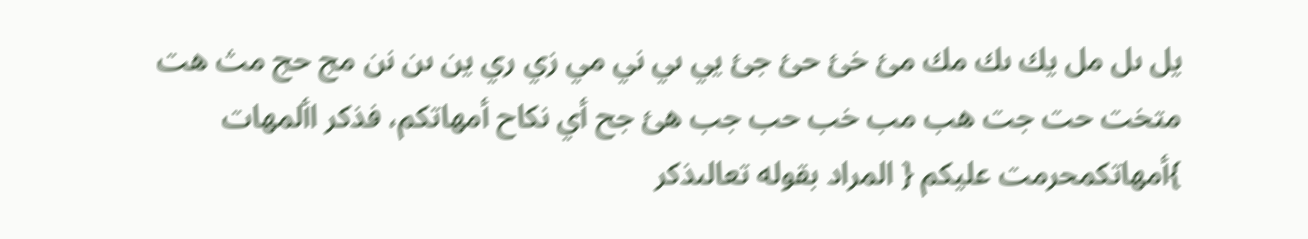يل ىل مل يك ىك مك مئ خئ حئ جئ يي ىي ني مي زي ري ين ىن نن مج حج مث هت متخت حت جت هب مب خب حب جب هئ جح أي نكاح أمهاتكم، فذكر األمهات }أمهاتكمحرمت عليكم { المراد بقوله تعالىذكر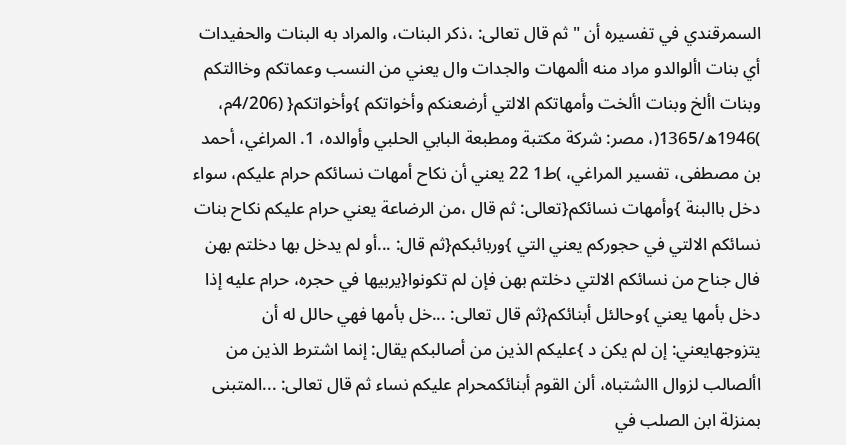السمرقندي في تفسيره أن " ثم قال تعالى: ،ذكر البنات، والمراد به البنات والحفيدات أي بنات األوالدو مراد منه األمهات والجدات وال يعني من النسب وعماتكم وخاالتكم وبنات األخ وبنات األخت وأمهاتكم الالتي أرضعنكم وأخواتكم }وأخواتكم{ (4/206م، )1946ه/1365(، مصر: شركة مكتبة ومطبعة البابي الحلبي وأوالده، 1. المراغي، أحمد بن مصطفى، تفسير المراغي، )ط1 22 يعني أن نكاح أمهات نسائكم حرام عليكم، سواء دخل باالبنة }وأمهات نسائكم{تعالى: ثم قال ،من الرضاعة يعني حرام عليكم نكاح بنات نسائكم الالتي في حجوركم يعني التي }وربائبكم{ثم قال: ...أو لم يدخل بها دخلتم بهن فال جناح من نسائكم الالتي دخلتم بهن فإن لم تكونوا{يربيها في حجره، حرام عليه إذا دخل بأمها يعني }وحالئل أبنائكم{ثم قال تعالى: ...خل بأمها فهي حالل له أن يتزوجهايعني: إن لم يكن د }عليكم الذين من أصالبكم يقال: إنما اشترط الذين من األصالب لزوال االشتباه، ألن القوم أبنائكمحرام عليكم نساء ثم قال تعالى: ...المتبنى بمنزلة ابن الصلب في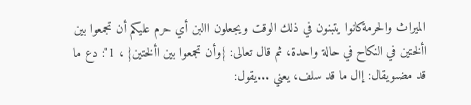الميراث والحرمةكانوا يتبنون في ذلك الوقت ويجعلون االبن أي حرم عليكم أن تجمعوا بين األختين في النكاح في حالة واحدة، ثم قال تعالى: }وأن تجمعوا بين األختين{ ، 1": دع ما قد مضىويقال: إال ما قد سلف، يعني ...يقول: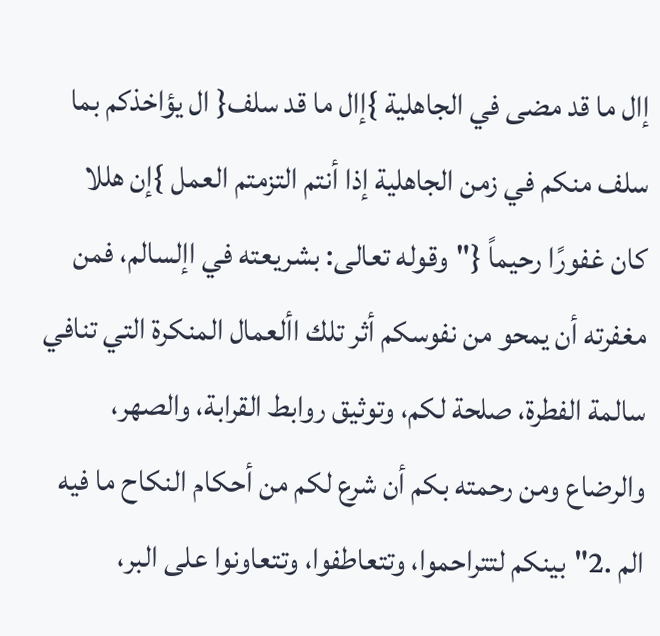إال ما قد مضى في الجاهلية }إال ما قد سلف{ ال يؤاخذكم بما سلف منكم في زمن الجاهلية إذا أنتم التزمتم العمل }إن هللا كان غفورًا رحيماً {"وقوله تعالى: بشريعته في اإلسالم، فمن مغفرته أن يمحو من نفوسكم أثر تلك األعمال المنكرة التي تنافي سالمة الفطرة، صلحة لكم، وتوثيق روابط القرابة، والصهر، والرضاع ومن رحمته بكم أن شرع لكم من أحكام النكاح ما فيه الم .2"بينكم لتتراحموا، وتتعاطفوا، وتتعاونوا على البر،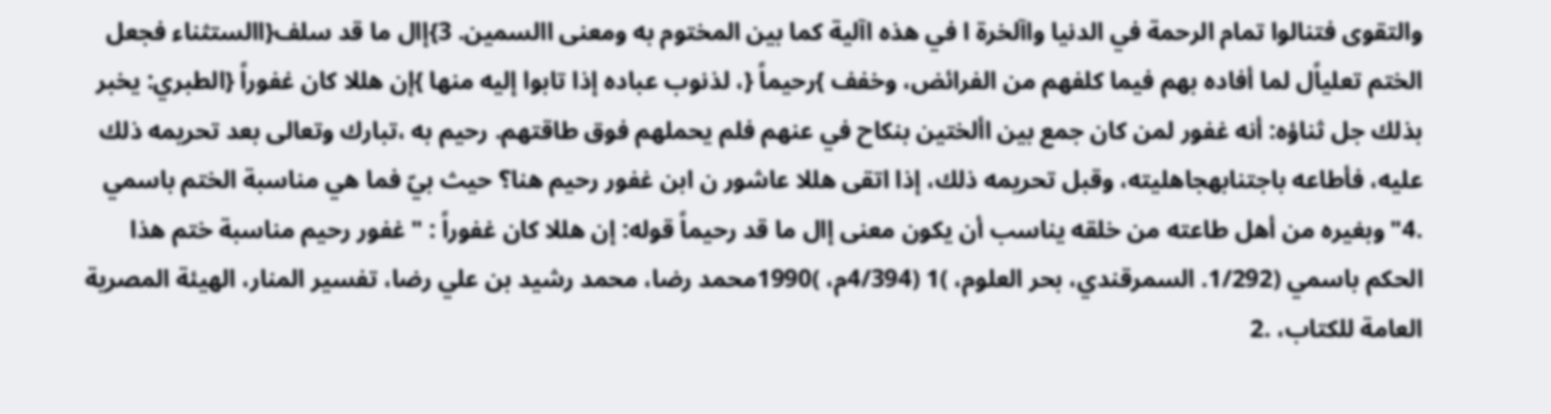والتقوى فتنالوا تمام الرحمة في الدنيا واآلخرة ا في هذه اآلية كما بين المختوم به ومعنى االسمين. 3}إال ما قد سلف{االستثناء فجعل الختم تعلياًل لما أفاده بهم فيما كلفهم من الفرائض، وخفف }رحيماً {، لذنوب عباده إذا تابوا إليه منها }إن هللا كان غفوراً {الطبري: يخبر بذلك جل ثناؤه: أنه غفور لمن كان جمع بين األختين بنكاح في عنهم فلم يحملهم فوق طاقتهم. رحيم به ،تبارك وتعالى بعد تحريمه ذلك عليه، فأطاعه باجتنابهجاهليته، وقبل تحريمه ذلك، إذا اتقى هللا عاشور ن ابن غفور رحيم هنا؟ حيث بيّ فما هي مناسبة الختم باسمي .4"وبغيره من أهل طاعته من خلقه يناسب أن يكون معنى إال ما قد رحيماً قوله: إن هللا كان غفوراً : "غفور رحيم مناسبة ختم هذا الحكم باسمي (1/292. السمرقندي، بحر العلوم، )1 (4/394م، )1990محمد رضا، محمد رشيد بن علي رضا، تفسير المنار، الهيئة المصرية العامة للكتاب، .2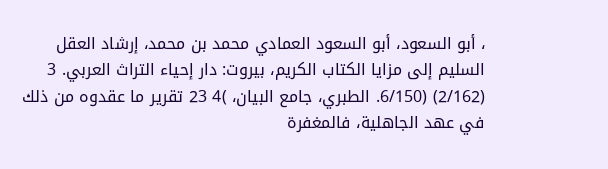، أبو السعود، أبو السعود العمادي محمد بن محمد، إرشاد العقل السليم إلى مزايا الكتاب الكريم، بيروت: دار إحياء التراث العربي. 3 (2/162) (6/150. الطبري، جامع البيان، )4 23 تقرير ما عقدوه من ذلك في عهد الجاهلية، فالمغفرة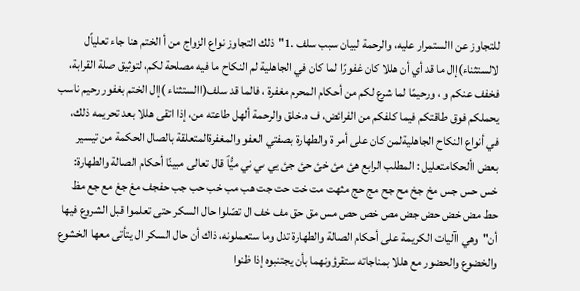للتجاوز عن االستمرار عليه، والرحمة لبيان سبب سلف .1"ذلك التجاوز نواع الزواج من أ الختم هنا جاء تعلياًل لالستثناء)إال ما قد أي أن هللا كان غفورًا لما كان في الجاهلية لم النكاح ما فيه مصلحة لكم، لتوثيق صلة القرابة، فخفف عنكم و ، ورحيمًا لما شرع لكم من أحكام المحرم مغفرة ، فالما قد سلف(االستثناء )إال الختم بغفور رحيم ناسب يحملكم فوق طاقتكم فيما كلفكم من الفرائض، ف ه.خلق والرحمة ألهل طاعته من، إذا اتقى هللا بعد تحريمه ذلك، في أنواع النكاح الجاهليةلمن كان على أمر ة والطهارة بصفتي العفو والمغفرةالمتعلقة بالصال الحكمة من تيسير بعض األحكامتعليل : المطلب الرابع هئ مئ خئ حئ جئ يي ىي ني ميُّٱ قال تعالى مبينًا أحكام الصالة والطهارة: خس حس جس مخ جخ مح جح مج حج مثهت مت خت حت جت هب مب خب حب جب حفجف مغ جغ مع جع مظ حط مض خض حض جض مص خص حص مس مق حق مف خف ال تصّلوا حال السكر حتى تعلموا قبل الشروع فيها أن"وهي اآليات الكريمة على أحكام الصالة والطهارة تدل وما ستعملونه، ذاك أن حال السكر ال يتأتى معها الخشوع والخضوع والحضور مع هللا بمناجاته ستقرؤونهما بأن يجتنبوه إذا ظنوا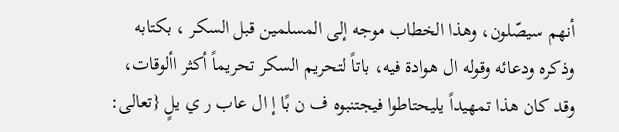أنهم سيصّلون، وهذا الخطاب موجه إلى المسلمين قبل السكر ، بكتابه وذكره ودعائه وقوله ال هوادة فيه، باتاً لتحريم السكر تحريماً أكثر األوقات، وقد كان هذا تمهيداً يليحتاطوا فيجتنبوه ف ن بًا إ ال عاب ر ي يلٍ {تعالى: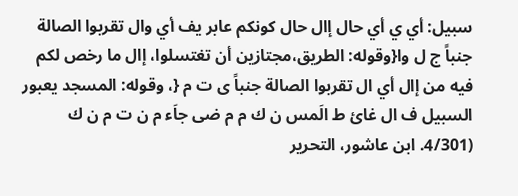سبيل: أي ي أي حال إال حال كونكم عابر يف أي وال تقربوا الصالة جنباً ج ل وا{وقوله: الطريق،مجتازين أن تغتسلوا، إال ما رخص لكم فيه من إال أي ال تقربوا الصالة جنباً ى ت م {، وقوله: المسجد يعبور السبيل ف ال غائ ط الَمس ن ك م م ضى جاَء م ن ت م ن ك (4/301. ابن عاشور، التحرير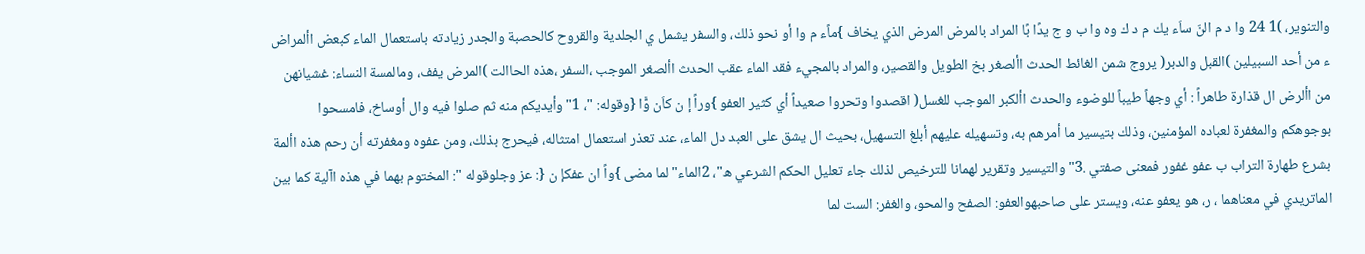والتنوير، )1 24 وا د م النّ ساَء يك م د ك وه وا ب و ج يدًا بًا المراد بالمرض المرض الذي يخاف }ماًء م وا أو نحو ذلك، والسفر يشمل ي الجلدية والقروح كالحصبة والجدر زيادته باستعمال الماء كبعض األمراض ء من أحد السبيلين )القبل والدبر( يروج شمن الغائط الحدث األصغر بخ الطويل والقصير، والمراد بالمجيء فقد الماء عقب الحدث األصغر الموجب ،السفر ،هذه الحاالت )المرض يفف، ومالمسة النساء: غشيانهن من األرض ال قذارة طاهراً : أي وجهاً طيباً للوضوء والحدث األكبر الموجب للغسل( اقصدوا وتحروا صعيداً أي كثير العفو }وراً إ ن كاَن وًّا {وقوله: "، 1"وأيديكم منه ثم صلوا فيه وال أوساخ، فامسحوا بوجوهكم والمغفرة لعباده المؤمنين، وذلك بتيسير ما أمرهم به، وتسهيله عليهم أبلغ التسهيل، بحيث ال يشق على العبد دل الماء، عند تعذر استعمال امتثاله، فيحرج بذلك، ومن عفوه ومغفرته أن رحم هذه األمة بشرع طهارة التراب ب عفو غفور فمعنى صفتي .3"والتيسير وتقرير لهمانا للترخيص لذلك جاء تعليل الحكم الشرعي ه"، 2الماء" لما مضى }واً ان عفكإ ن {: عز وجلوقوله ": المختوم بهما في هذه اآلية كما بين الماتريدي في معناهما ، ر، هو يعفو عنه، ويستر على صاحبهوالعفو: الصفح والمحو، والغفر: الست لما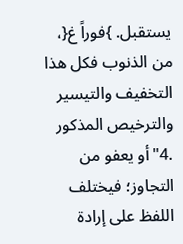يستقبل. }فوراً غ{، من الذنوب فكل هذا التخفيف والتيسير والترخيص المذكور .4"أو يعفو من التجاوز؛ فيختلف اللفظ على إرادة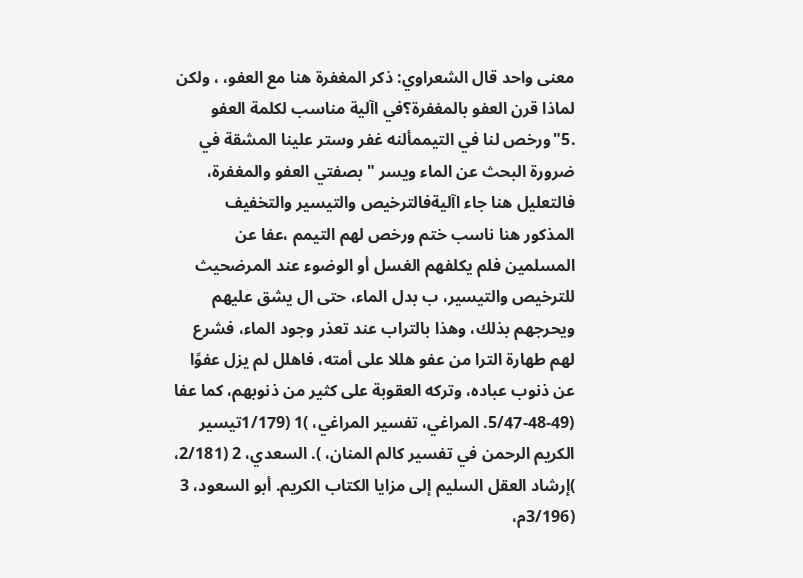معنى واحد قال الشعراوي: ذكر المغفرة هنا مع العفو، ، ولكن لماذا قرن العفو بالمغفرة؟في اآلية مناسب لكلمة العفو .5"ورخص لنا في التيممألنه غفر وستر علينا المشقة في ضرورة البحث عن الماء ويسر " بصفتي العفو والمغفرة، فالتعليل هنا جاء اآليةفالترخيص والتيسير والتخفيف المذكور هنا ناسب ختم ورخص لهم التيمم ،عفا عن المسلمين فلم يكلفهم الغسل أو الوضوء عند المرضحيث للترخيص والتيسير، ب بدل الماء، حتى ال يشق عليهم ويحرجهم بذلك، وهذا بالتراب عند تعذر وجود الماء، فشرع لهم طهارة الترا من عفو هللا على أمته، فاهلل لم يزل عفوًا عن ذنوب عباده، وتركه العقوبة على كثير من ذنوبهم، كما عفا (49-48-5/47. المراغي، تفسير المراغي، )1 (1/179تيسير الكريم الرحمن في تفسير كالم المنان، ). السعدي، 2 (2/181، )إرشاد العقل السليم إلى مزايا الكتاب الكريم. أبو السعود، 3 (3/196م،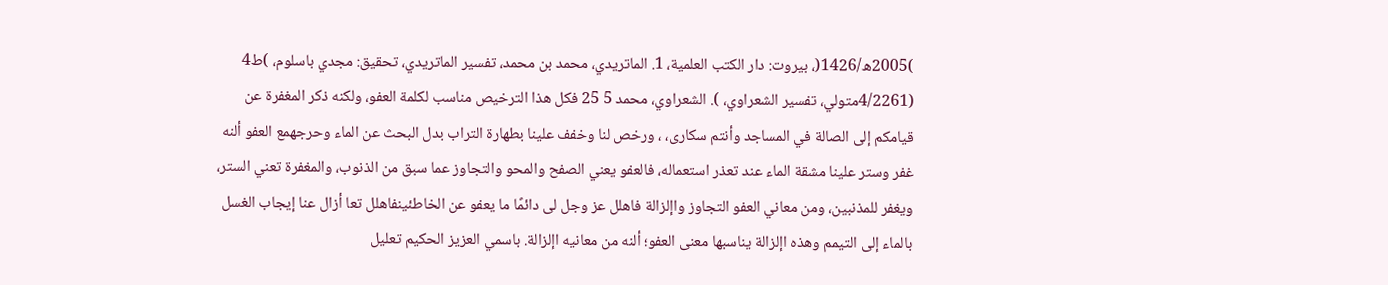)2005ه/1426(، بيروت: دار الكتب العلمية، 1. الماتريدي، محمد بن محمد، تفسير الماتريدي، تحقيق: مجدي باسلوم، )ط4 (4/2261متولي، تفسير الشعراوي، ). الشعراوي، محمد 5 25 فكل هذا الترخيص مناسب لكلمة العفو، ولكنه ذكر المغفرة عن قيامكم إلى الصالة في المساجد وأنتم سكارى، ، ورخص لنا وخفف علينا بطهارة التراب بدل البحث عن الماء وحرجهمع العفو ألنه غفر وستر علينا مشقة الماء عند تعذر استعماله، فالعفو يعني الصفح والمحو والتجاوز عما سبق من الذنوب، والمغفرة تعني الستر، ويغفر للمذنبين، ومن معاني العفو التجاوز واإلزالة فاهلل عز وجل لى دائمًا ما يعفو عن الخاطئينفاهلل تعا أزال عنا إيجاب الغسل بالماء إلى التيمم وهذه اإلزالة يناسبها معنى العفو؛ ألنه من معانيه اإلزالة. باسمي العزيز الحكيم تعليل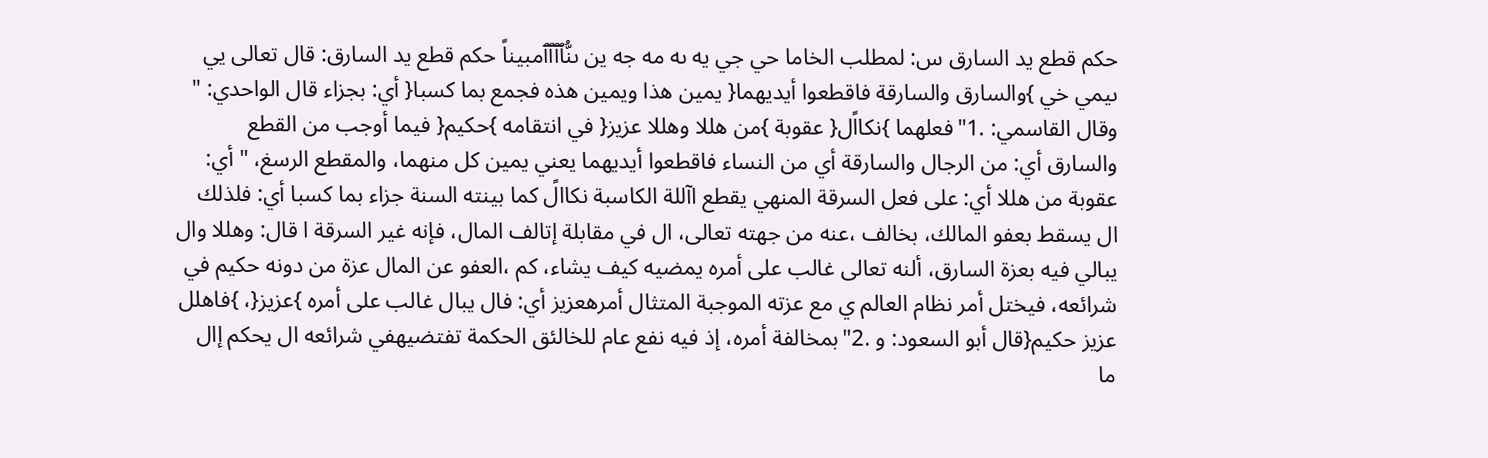حكم قطع يد السارق س: لمطلب الخاما حي جي يه ىه مه جه ين ىنُّٱٱٱٱمبيناً حكم قطع يد السارق: قال تعالى يي ىيمي خي }والسارق والسارقة فاقطعوا أيديهما{ يمين هذا ويمين هذه فجمع بما كسبا{ أي: بجزاء قال الواحدي: " وقال القاسمي: .1"فعلهما }نكااًل{ عقوبة }من هللا وهللا عزيز{ في انتقامه }حكيم{ فيما أوجب من القطع والسارق أي: من الرجال والسارقة أي من النساء فاقطعوا أيديهما يعني يمين كل منهما، والمقطع الرسغ، " أي: عقوبة من هللا أي: على فعل السرقة المنهي يقطع اآللة الكاسبة نكاالً كما بينته السنة جزاء بما كسبا أي: فلذلك ال يسقط بعفو المالك، بخالف ،عنه من جهته تعالى، ال في مقابلة إتالف المال، فإنه غير السرقة ا قال: وهللا وال يبالي فيه بعزة السارق، ألنه تعالى غالب على أمره يمضيه كيف يشاء، كم ،العفو عن المال عزة من دونه حكيم في شرائعه، فيختل أمر نظام العالم ي مع عزته الموجبة المتثال أمرهعزيز أي: فال يبال غالب على أمره }عزيز{، }فاهلل عزيز حكيم{قال أبو السعود: و .2"بمخالفة أمره، إذ فيه نفع عام للخالئق الحكمة تفتضيهفي شرائعه ال يحكم إال ما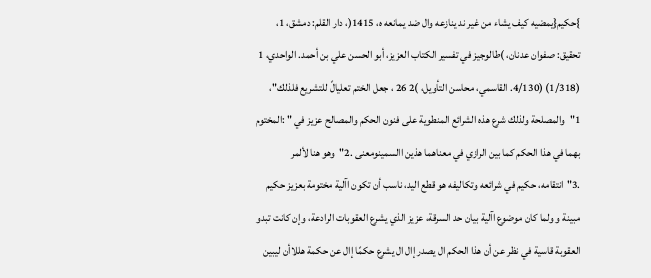}حكيم{يمضيه كيف يشاء من غير ند ينازعه وال ضد يمانعه ه، 1415(، دار القلم: دمشق، 1، تحقيق: صفوان عدنان، )طالوجيز في تفسير الكتاب العزيز، أبو الحسن علي بن أحمد. الواحدي، 1 (1/318) (4/130. القاسمي، محاسن التأويل، )2 26 ، جعل الختم تعليالً للتشريع فلذلك"، 1"والمصلحة ولذلك شرع هذه الشرائع المنطوية على فنون الحكم والمصالح عزيز في " :المختوم بهما في هذا الحكم كما بين الرازي في معناهما هذين االسمينومعنى .2"وهو هنا لألمر .3"انتقامه، حكيم في شرائعه وتكاليفه هو قطع اليد، ناسب أن تكون اآلية مختومة بعزيز حكيم مبينة و ولما كان موضوع اآلية بيان حد السرقة، عزيز الذي يشرع العقوبات الرادعة، وإن كانت تبدو العقوبة قاسية في نظر عن أن هذا الحكم ال يصدر إال ال يشرع حكمًا إال عن حكمة هللاأن ليبين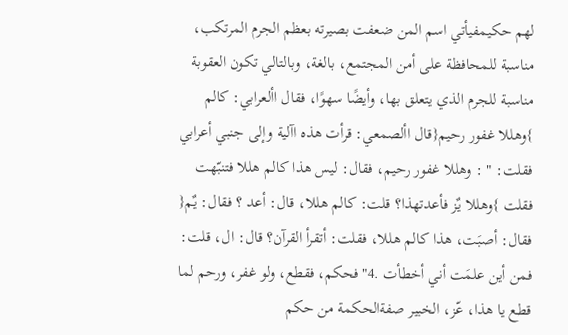لهم حكيمفيأتي اسم المن ضعفت بصيرته بعظم الجرم المرتكب، مناسبة للمحافظة على أمن المجتمع، بالغة، وبالتالي تكون العقوبة مناسبة للجرم الذي يتعلق بها، وأيضًا سهوًا، فقال األعرابي: كالم }وهللا غفور رحيم{قال األصمعي: قرأت هذه اآلية وإلى جنبي أعرابي فقلت: " : وهللا غفور رحيم، فقال: ليس هذا كالم هللا فتنبّهت فقلت }وهللا يٌز فأعدتهذا؟ قلت: كالم هللا، قال: أعد ؟ فقال: يٌم{ فقال: أصبَت، هذا كالم هللا، فقلت: أتقرأ القرآن؟ قال: ال، قلت: فمن أين علمَت أني أخطأت .4"فحكم، فقطع، ولو غفر، ورحم لما قطع يا هذا، عّز، الخبير صفةالحكمة من حكم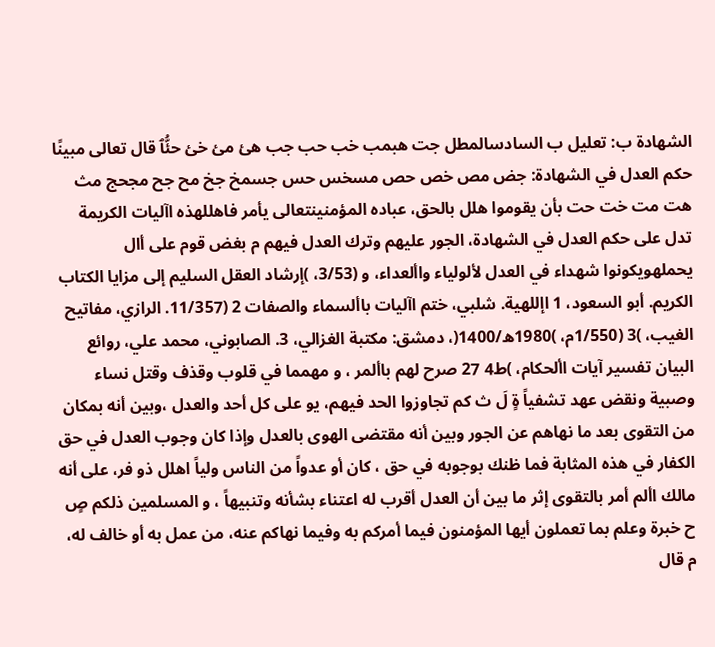الشهادة ب: تعليل ب السادسالمطل جت هبمب خب حب جب هئ مئ خئ حئُّٱ قال تعالى مبينًا حكم العدل في الشهادة: جض مص خص حص مسخس حس جسمخ جخ مح جح مجحج مث هت مت خت حت بأن يقوموا هلل بالحق، عباده المؤمنينتعالى يأمر فاهللهذه اآليات الكريمة تدل على حكم العدل في الشهادة، الجور عليهم وترك العدل فيهم م بغض قوم على أال يحملهويكونوا شهداء في العدل لألولياء واألعداء، و (3/53، )إرشاد العقل السليم إلى مزايا الكتاب الكريم. أبو السعود، 1 اإللهية. شلبي، ختم اآليات باألسماء والصفات 2 (11/357. الرازي، مفاتيح الغيب، )3 (1/550م، )1980ه/1400(، دمشق: مكتبة الغزالي، 3. الصابوني، محمد علي، روائع البيان تفسير آيات األحكام، )ط4 27 صرح لهم باألمر ، و مهمما في قلوب وقذف وقتل نساء وصبية ونقض عهد تشفياً ةٍ لَ ث كم تجاوزوا الحد فيهم، يو على كل أحد والعدل ،وبين أنه بمكان من التقوى بعد ما نهاهم عن الجور وبين أنه مقتضى الهوى بالعدل وإذا كان وجوب العدل في حق الكفار في هذه المثابة فما ظنك بوجوبه في حق ، كان أو عدواً من الناس ولياً اهلل ذو فر، على أنه مالك األم أمر بالتقوى إثر ما بين أن العدل أقرب له اعتناء بشأنه وتنبيهاً ، و المسلمين ذلكم صٍ ح خبرة وعلم بما تعملون أيها المؤمنون فيما أمركم به وفيما نهاكم عنه، من عمل به أو خالف له، م قال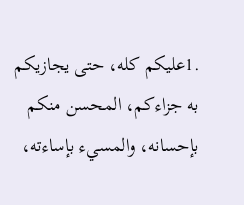.1عليكم كله، حتى يجازيكم به جزاءكم، المحسن منكم بإحسانه، والمسيء بإساءته،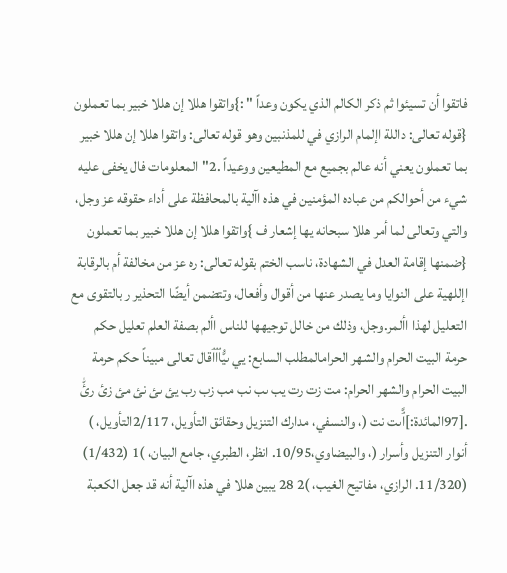فاتقوا أن تسيئوا ثم ذكر الكالم الذي يكون وعداً " :}واتقوا هللا إن هللا خبير بما تعملون {قوله تعالى: داللة اإلمام الرازي في للمذنبين وهو قوله تعالى: واتقوا هللا إن هللا خبير بما تعملون يعني أنه عالم بجميع مع المطيعين ووعيداً .2"المعلومات فال يخفى عليه شيء من أحوالكم من عباده المؤمنين في هذه اآلية بالمحافظة على أداء حقوقه عز وجل، والتي وتعالى لما أمر هللا سبحانه يها إشعار ف }واتقوا هللا إن هللا خبير بما تعملون {ضمنها إقامة العدل في الشهادة، ناسب الختم بقوله تعالى: ره عز من مخالفة أم بالرقابة اإللهية على النوايا وما يصدر عنها من أقوال وأفعال، وتتضمن أيضًا التحذير ر بالتقوى مع التعليل لهذا األمر.وجل، وذلك من خالل توجيهها للناس األم بصفة العلم تعليل حكم حرمة البيت الحرام والشهر الحرامالمطلب السابع: يي ىيُّٱٱٱقال تعالى مبيناً حكم حرمة البيت الحرام والشهر الحرام: مت زت رت يب ىب نب مب زب رب يئ ىئ نئ مئ زئ رئّٰ .[97المائدة:]ٱَّىت نت (، والنسفي، مدارك التنزيل وحقائق التأويل، 2/117التأويل، ) أنوار التنزيل وأسرار (، والبيضاوي،10/95. انظر، الطبري، جامع البيان، )1 (1/432) (11/320. الرازي، مفاتيح الغيب، )2 28 يبين هللا في هذه اآلية أنه قد جعل الكعبة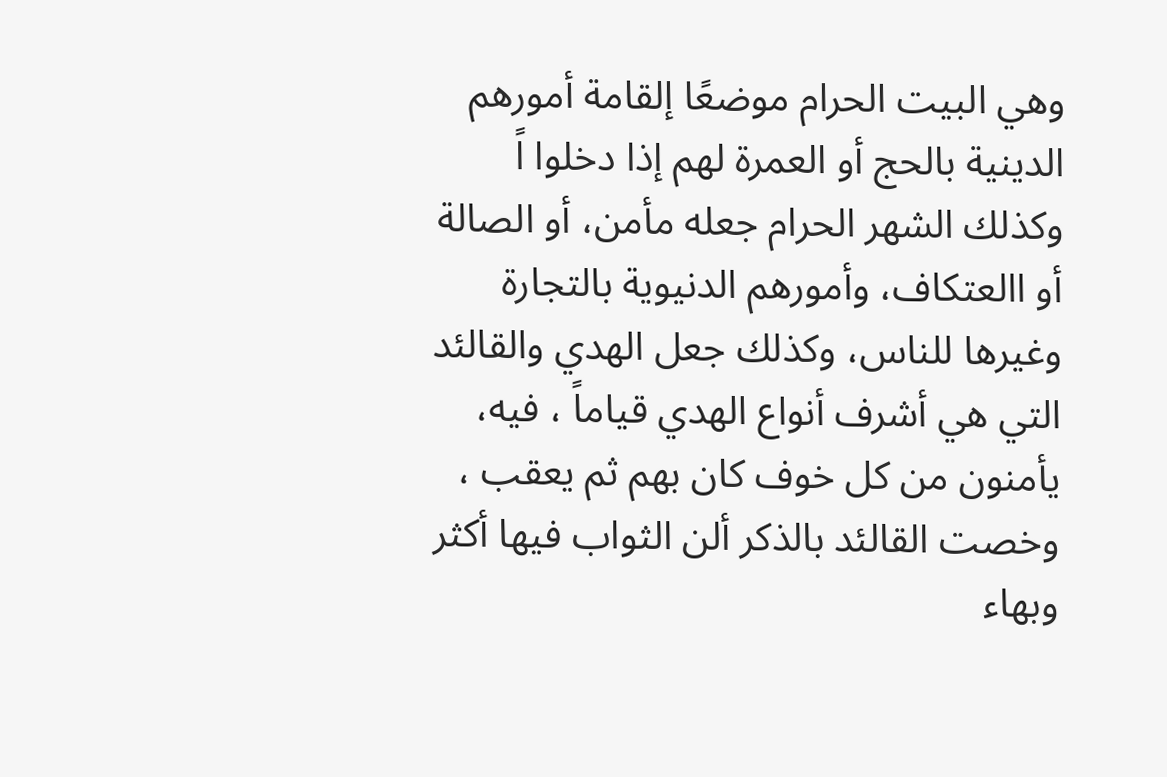وهي البيت الحرام موضعًا إلقامة أمورهم الدينية بالحج أو العمرة لهم إذا دخلوا اً وكذلك الشهر الحرام جعله مأمن، أو الصالة أو االعتكاف، وأمورهم الدنيوية بالتجارة وغيرها للناس، وكذلك جعل الهدي والقالئد التي هي أشرف أنواع الهدي قياماً ، فيه، يأمنون من كل خوف كان بهم ثم يعقب ، وخصت القالئد بالذكر ألن الثواب فيها أكثر وبهاء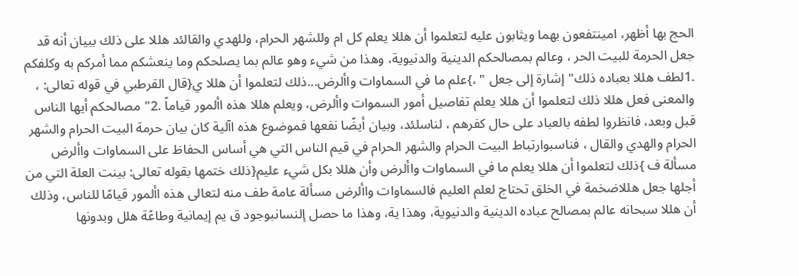الحج بها أظهر، امينتفعون بهما ويثابون عليه لتعلموا أن هللا يعلم كل ام وللشهر الحرام، وللهدي والقالئد هللا على ذلك ببيان أنه قد جعل الحرمة للبيت الحر ، وعالم بمصالحكم الدينية والدنيوية، وهذا من شيء وهو عالم بما يصلحكم وما ينعشكم مما أمركم به وكلفكم .1لطف هللا بعباده ذلك" إشارة إلى جعل " ،}علم ما في السماوات واألرض...ذلك لتعلموا أن هللا ي{قال القرطبي في قوله تعالى: ، والمعنى فعل هللا ذلك لتعلموا أن هللا يعلم تفاصيل أمور السموات واألرض، ويعلم هللا هذه األمور قياماً .2"مصالحكم أيها الناس قبل وبعد، فانظروا لطفه بالعباد على حال كفرهم ، لناسلئد، وبيان أيضًا نفعها فموضوع هذه اآلية كان بيان حرمة البيت الحرام والشهر الحرام والهدي والقال ، فناسبوارتباط البيت الحرام والشهر الحرام في قيم الناس التي هي أساس الحفاظ على السماوات واألرض مسألة ف }ذلك لتعلموا أن هللا يعلم ما في السماوات واألرض وأن هللا بكل شيء عليم{ذلك ختمها بقوله تعالى: بينت العلة التي من أجلها جعل هللاضخمة في الخلق تحتاج لعلم العليم فالسماوات واألرض مسألة عامة طف منه لتعالى هذه األمور قيامًا للناس، وذلك أن هللا سبحانه عالم بمصالح عباده الدينية والدنيوية، وهذا ية، وهذا ما حصل إلنسانبوجود ق يم إيمانية وطاعًة هلل وبدونها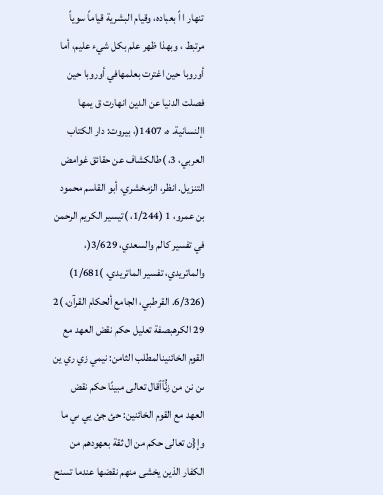تنهار ا اً بعباده، وقيام البشرية قياماً سوياً مرتبط ، وبهذا ظهر علم بكل شيء عليم، أما أوروبا حين اغترت بعلمهافي أوروبا حين فصلت الدنيا عن الدين انهارت ق يمها اإلنسانية. ه، 1407(، بيروت: دار الكتاب العربي، 3، )طالكشاف عن حقائق غوامض التنزيل. انظر، الزمخشري، أبو القاسم محمود بن عمرو، 1 (1/244، )تيسير الكريم الرحمن في تفسير كالم والسعدي، 3/629(، والماتريدي، تفسير الماتريدي، )1/681) (6/326. القرطبي، الجامع ألحكام القرآن، )2 29 الكرهبصفة تعليل حكم نقض العهد مع القوم الخائنينالمطلب الثامن: نيمي زي ري ين ىن نن من زنُّٱٱقال تعالى مبينًا حكم نقض العهد مع القوم الخائنين: حئ جئ يي ىي ما وإ{ن تعالى حكم من ال ثقة بعهودهم من الكفار الذين يخشى منهم نقضها عندما تسنح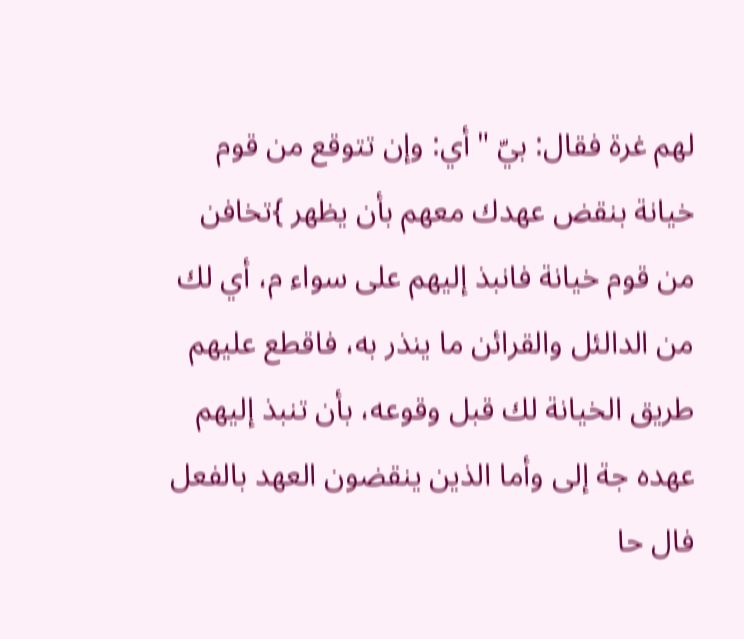لهم غرة فقال: بيّ " أي: وإن تتوقع من قوم خيانة بنقض عهدك معهم بأن يظهر }تخافن من قوم خيانة فانبذ إليهم على سواء م، أي لك من الدالئل والقرائن ما ينذر به، فاقطع عليهم طريق الخيانة لك قبل وقوعه، بأن تنبذ إليهم عهده جة إلى وأما الذين ينقضون العهد بالفعل فال حا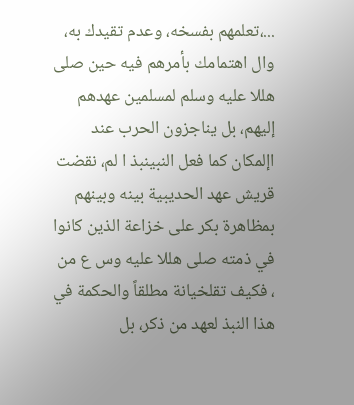...،تعلمهم بفسخه، وعدم تقيدك به، وال اهتمامك بأمرهم فيه حين صلى هللا عليه وسلم لمسلمين عهدهم إليهم، بل يناجزون الحرب عند اإلمكان كما فعل النبينبذ ا لم، نقضت قريش عهد الحديبية بينه وبينهم بمظاهرة بكر على خزاعة الذين كانوا في ذمته صلى هللا عليه وس ع من ، فكيف تقلخيانة مطلقاً والحكمة في هذا النبذ لعهد من ذكر، بل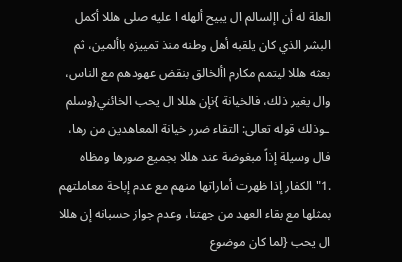العلة له أن اإلسالم ال يبيح ألهله ا عليه صلى هللا أكمل البشر الذي كان يلقبه أهل وطنه منذ تمييزه باألمين، ثم بعثه هللا ليتمم مكارم األخالق بنقض عهودهم مع الناس، وال يغير ذلك، فالخيانة }نإن هللا ال يحب الخائني{وسلم ـوذلك قوله تعالى: التقاء ضرر خيانة المعاهدين من رها، فال وسيلة إذاً مبغوضة عند هللا بجميع صورها ومظاه .1"الكفار إذا ظهرت أماراتها منهم مع عدم إباحة معاملتهم بمثلها مع بقاء العهد من جهتنا، وعدم جواز حسبانه إن هللا ال يحب {لما كان موضوع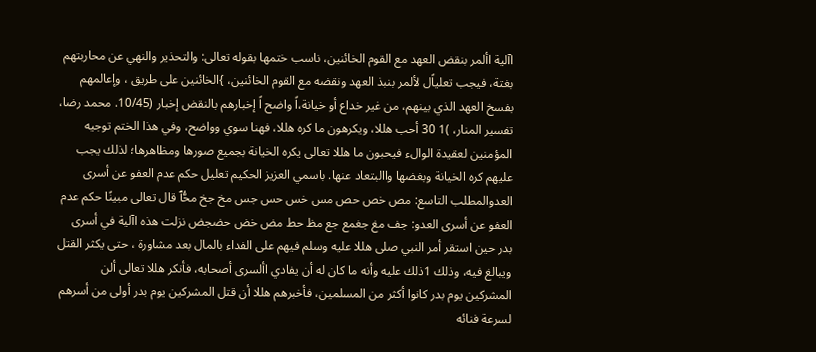اآلية األمر بنقض العهد مع القوم الخائنين، ناسب ختمها بقوله تعالى: والتحذير والنهي عن محاربتهم بغتة، فيجب تعلياًل لألمر بنبذ العهد ونقضه مع القوم الخائنين، }الخائنين على طريق ، وإعالمهم بفسخ العهد الذي بينهم، من غير خداع أو خيانة،اً واضح اً إخبارهم بالنقض إخبار (10/45. محمد رضا، تفسير المنار، )1 30 أحب هللا، ويكرهون ما كره هللا، فهنا سوي وواضح، وفي هذا الختم توجيه المؤمنين لعقيدة الوالء فيحبون ما هللا تعالى يكره الخيانة بجميع صورها ومظاهرها؛ لذلك يجب عليهم كره الخيانة وبغضها واالبتعاد عنها. باسمي العزيز الحكيم تعليل حكم عدم العفو عن أسرى العدوالمطلب التاسع: مص خص حص مس خس حس جس مخ جخ محُّٱ قال تعالى مبينًا حكم عدم العفو عن أسرى العدو: جف مغ جغمع جع مظ حط مض خض حضجض نزلت هذه اآلية في أسرى بدر حين استقر أمر النبي صلى هللا عليه وسلم فيهم على الفداء بالمال بعد مشاورة ، حتى يكثر القتل ويبالغ فيه، وذلك 1ذلك عليه وأنه ما كان له أن يفادي األسرى أصحابه، فأنكر هللا تعالى ألن المشركين يوم بدر كانوا أكثر من المسلمين، فأخبرهم هللا أن قتل المشركين يوم بدر أولى من أسرهم لسرعة فنائه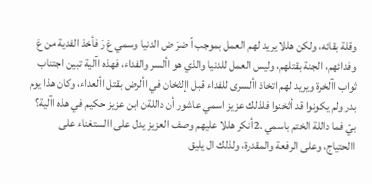وقلة بقائه، ولكن هللا يريد لهم العمل بموجب اً ضرَ ض الدنيا وسمي عَ رَ فأخذ الفدية من عَ وفدائهم، الجنة بقتلهم، وليس العمل للدنيا والذي هو األسر والفداء، فهذه اآلية تبين اجتناب ثواب اآلخرة ويريد لهم اتخاذ األسرى للفداء قبل اإلثخان في األرض بقتل األعداء، وكان هذا يوم بدر ولم يكونوا قد أثخنوا فلذلك عزيز اسمي عاشور أن داللةن ابن عزيز حكيم في هذه اآلية؟ بيّ فما داللة الختم باسمي .2أنكر هللا عليهم وصف العزيز يدل على االستغناء على االحتياج، وعلى الرفعة والمقدرة، ولذلك ال يليق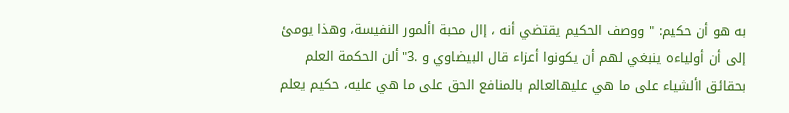به هو أن حكيم: " ووصف الحكيم يقتضي أنه ، إال محبة األمور النفيسة، وهذا يومئ إلى أن أولياءه ينبغي لهم أن يكونوا أعزاء قال البيضاوي و .3"ألن الحكمة العلم بحقائق األشياء على ما هي عليهالعالم بالمنافع الحق على ما هي عليه، حكيم يعلم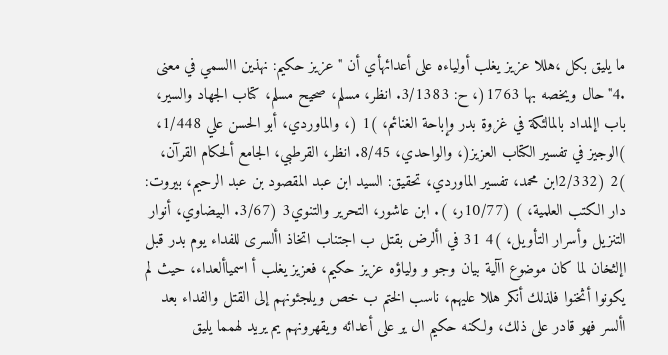ما يليق بكل ،هللا عزيز يغلب أولياءه على أعدائهأي أن " عزيز حكيم: نهذين االسمي في معنى .4"حال ويخصه بها 1763(، ح: 3/1383. انظر، مسلم، صحيح مسلم، كتاب الجهاد والسير، باب اإلمداد بالمالئكة في غزوة بدر وإباحة الغنائم، )1 (، والماوردي، أبو الحسن علي 1/448، )الوجيز في تفسير الكتاب العزيز(، والواحدي، 8/45. انظر، القرطبي، الجامع ألحكام القرآن، )2 (2/332ابن محمد، تفسير الماوردي، تحقيق: السيد ابن عبد المقصود بن عبد الرحيم، بيروت: دار الكتب العلمية، ) (10/77ر، ). ابن عاشور، التحرير والتنوي3 (3/67. البيضاوي، أنوار التنزيل وأسرار التأويل، )4 31 في األرض بقتل ب اجتناب اتخاذ األسرى للفداء يوم بدر قبل اإلثخان لما كان موضوع اآلية بيان وجو و ولياؤه عزيز حكيم، فعزيز يغلب أ اسمياألعداء، حيث لم يكونوا أثخنوا فلذلك أنكر هللا عليهم، ناسب الختم ب خص ويلجئونهم إلى القتل والفداء بعد األسر فهو قادر على ذلك، ولكنه حكيم ال ير على أعدائه ويقهرونهم يم يريد لهمما يليق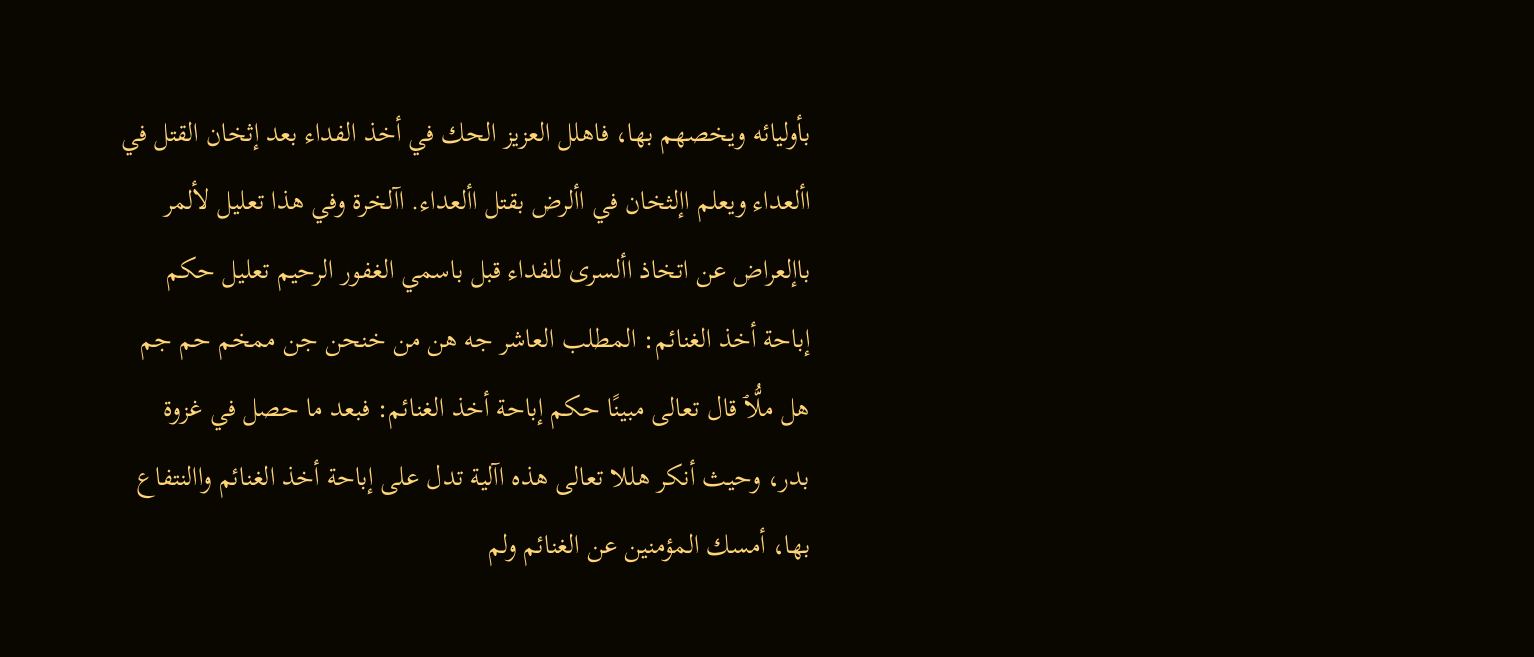بأوليائه ويخصهم بها، فاهلل العزيز الحك في أخذ الفداء بعد إثخان القتل في األعداء ويعلم اإلثخان في األرض بقتل األعداء. اآلخرة وفي هذا تعليل لألمر باإلعراض عن اتخاذ األسرى للفداء قبل باسمي الغفور الرحيم تعليل حكم إباحة أخذ الغنائم: المطلب العاشر جه هن من خنحن جن ممخم حم جم هل ملُّٱ قال تعالى مبينًا حكم إباحة أخذ الغنائم: فبعد ما حصل في غزوة بدر، وحيث أنكر هللا تعالى هذه اآلية تدل على إباحة أخذ الغنائم واالنتفاع بها، أمسك المؤمنين عن الغنائم ولم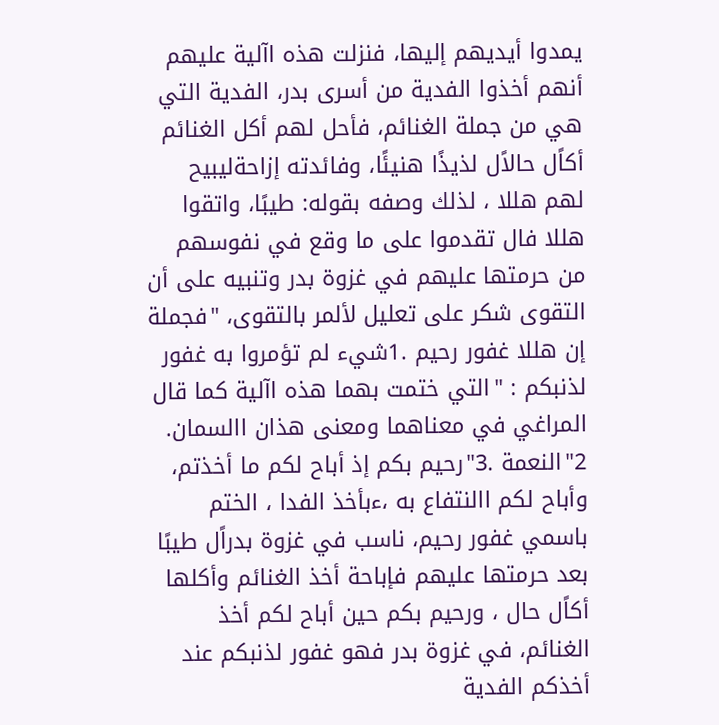يمدوا أيديهم إليها، فنزلت هذه اآلية عليهم أنهم أخذوا الفدية من أسرى بدر، الفدية التي هي من جملة الغنائم، فأحل لهم أكل الغنائم أكاًل حالاًل لذيذًا هنيئًا، وفائدته إزاحةليبيح لهم هللا ، لذلك وصفه بقوله: طيبًا، واتقوا هللا فال تقدموا على ما وقع في نفوسهم من حرمتها عليهم في غزوة بدر وتنبيه على أن التقوى شكر على تعليل لألمر بالتقوى، "فجملة إن هللا غفور رحيم .1شيء لم تؤمروا به غفور لذنبكم : "التي ختمت بهما هذه اآلية كما قال المراغي في معناهما ومعنى هذان االسمان. 2"النعمة .3"رحيم بكم إذ أباح لكم ما أخذتم، وأباح لكم االنتفاع به ،ءبأخذ الفدا ، الختم باسمي غفور رحيم، ناسب في غزوة بدراًل طيبًا بعد حرمتها عليهم فإباحة أخذ الغنائم وأكلها أكاًل حال ، ورحيم بكم حين أباح لكم أخذ الغنائم، في غزوة بدر فهو غفور لذنبكم عند أخذكم الفدية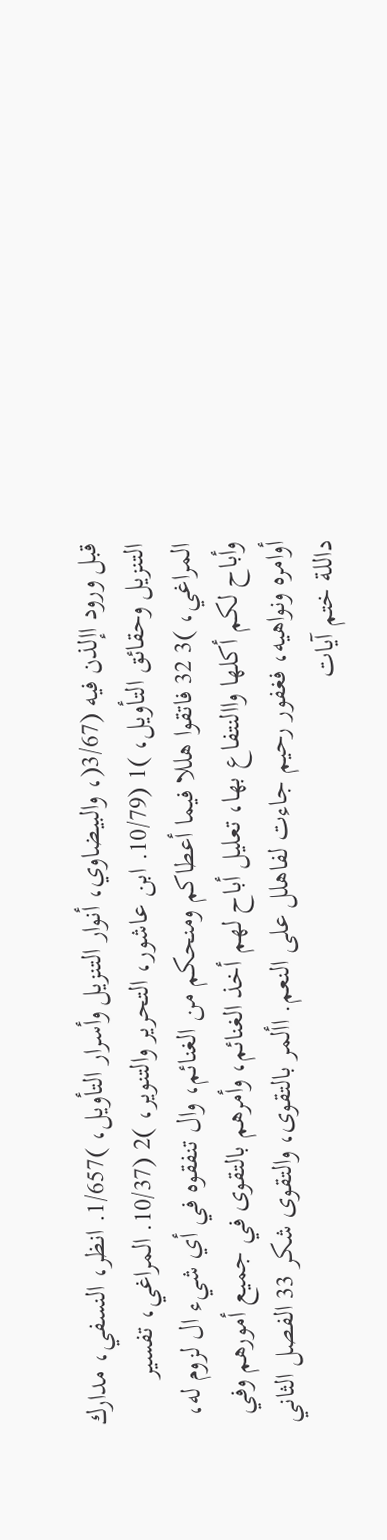قبل ورود اإلذن فيه (3/67(، والبيضاوي، أنوار التنزيل وأسرار التأويل، )1/657. انظر، النسفي، مدارك التنزيل وحقائق التأويل، )1 (10/79. ابن عاشور، التحرير والتنوير، )2 (10/37. المراغي، تفسير المراغي، )3 32 فاتقوا هللا فيما أعطاكم ومنحكم من الغنائم، وال تنفقوه في أي شيء ال لزوم له، وأباح لكم أكلها واالنتفاع بها، تعليل أباح لهم أخذ الغنائم، وأمرهم بالتقوى في جميع أمورهم وفي أوامره ونواهيه، فغفور رحيم جاءت لفاهلل على النعم. األمر بالتقوى، والتقوى شكر 33 الفصل الثاني داللة ختم آيات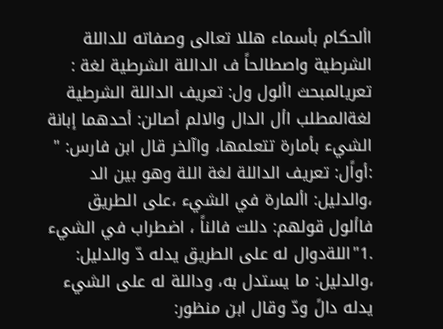األحكام بأسماء هللا تعالى وصفاته للداللة الشرطية واصطالحاً ف الداللة الشرطية لغة : تعريالمبحث األول ول: تعريف الداللة الشرطية لغةالمطلب األ الدال والالم أصالن: أحدهما إبانة الشيء بأمارة تتعلمها، واآلخر قال ابن فارس: " :أواًل: تعريف الداللة لغة اللة وهو بين الد ،والدليل: األمارة في الشيء ،على الطريق فاألول قولهم: دللت فالناً ، اضطراب في الشيء .1"اللةدوال له على الطريق يدله دّ والدليل: ،والدليل: ما يستدل به، وداللة له على الشيء يدله دالً ودّ وقال ابن منظور: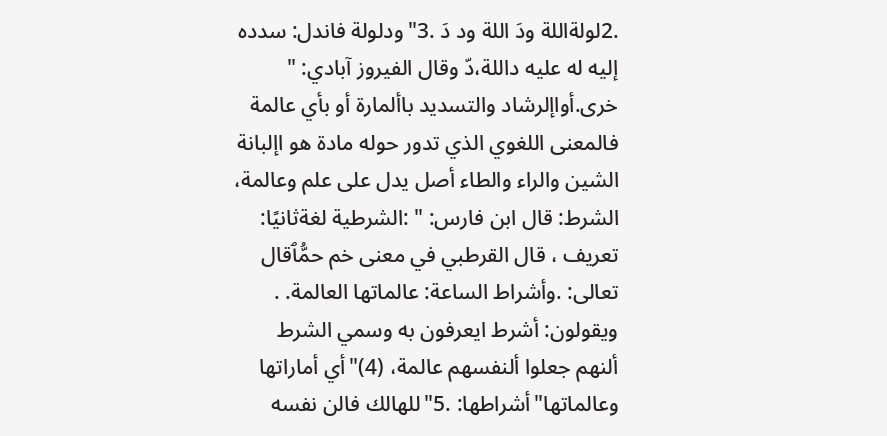.2لولةاللة ودَ اللة ود دَ .3"ودلولة فاندل: سدده إليه له عليه داللة،دّ وقال الفيروز آبادي: " خرى.أواإلرشاد والتسديد باألمارة أو بأي عالمة فالمعنى اللغوي الذي تدور حوله مادة هو اإلبانة الشين والراء والطاء أصل يدل على علم وعالمة، الشرط: قال ابن فارس: " :الشرطية لغةثانيًا: تعريف ، قال القرطبي في معنى خم حمُّٱقال تعالى: .وأشراط الساعة: عالماتها العالمة. . ويقولون: أشرط ايعرفون به وسمي الشرط ألنهم جعلوا ألنفسهم عالمة، (4)"أي أماراتها وعالماتها"أشراطها: .5"للهالك فالن نفسه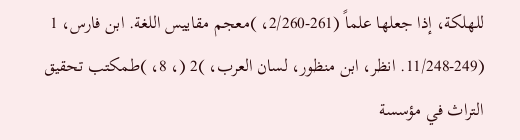للهلكة، إذا جعلها علماً (261-2/260، )معجم مقاييس اللغة. ابن فارس، 1 (249-11/248. انظر، ابن منظور، لسان العرب، )2 (، 8، )طمكتب تحقيق التراث في مؤسسة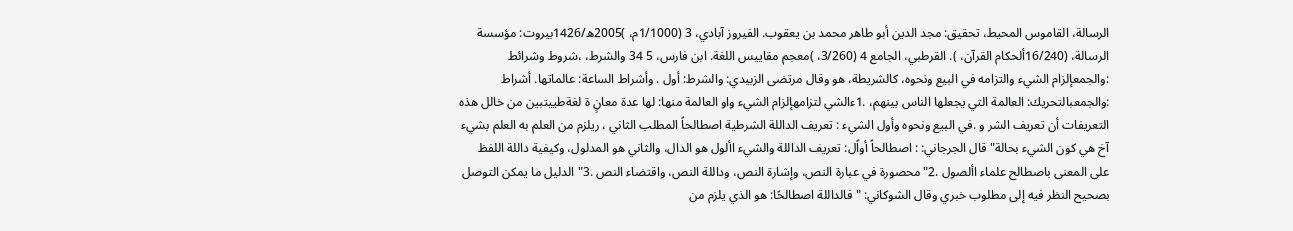الرسالة، القاموس المحيط، تحقيق: مجد الدين أبو طاهر محمد بن يعقوب. الفيروز آبادي، 3 (1/1000م، )2005ه/1426بيروت: مؤسسة الرسالة، (16/240ألحكام القرآن، ). القرطبي، الجامع 4 (3/260، )معجم مقاييس اللغة. ابن فارس، 5 34 والشرط، ،شروط وشرائط :والجمعإلزام الشيء والتزامه في البيع ونحوه، كالشريطة، هو وقال مرتضى الزبيدي: والشرط: أول . وأشراط الساعة: عالماتها. أشراط :والجمعبالتحريك: العالمة التي يجعلها الناس بينهم، .1ءالشي لتزامهإلزام الشيء واو العالمة منها: لها عدة معانٍ ة لغةطييتبين من خالل هذه التعريفات أن تعريف الشر و .في البيع ونحوه وأول الشيء : تعريف الداللة الشرطية اصطالحاً المطلب الثاني ، ريلزم من العلم به العلم بشيء آخ هي كون الشيء بحالة"قال الجرجاني: : اصطالحاً أواًل: تعريف الداللة والشيء األول هو الدال، والثاني هو المدلول، وكيفية داللة اللفظ على المعنى باصطالح علماء األصول .2"محصورة في عبارة النص، وإشارة النص، وداللة النص، واقتضاء النص .3"الدليل ما يمكن التوصل بصحيح النظر فيه إلى مطلوب خبري وقال الشوكاني: " فالداللة اصطالحًا: هو الذي يلزم من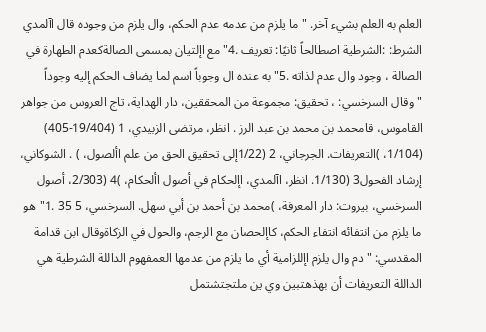العلم به العلم بشيء آخر. "ما يلزم من عدمه عدم الحكم، وال يلزم من وجوده قال اآلمدي الشرط: :الشرطية اصطالحاً ثانيًا: تعريف .4"مع اإلتيان بمسمى الصالةكعدم الطهارة في الصالة ، وجود وال عدم لذاته .5"به عنده ال وجوباً اسم لما يضاف الحكم إليه وجوداً "وقال السرخسي: ، تحقيق: مجموعة من المحققين، دار الهداية، تاج العروس من جواهر القاموس، قامحمد بن محمد بن عبد الرز . انظر، مرتضى الزبيدي، 1 (19/404-405) (1/104، )التعريفات. الجرجاني، 2 (1/22إلى تحقيق الحق من علم األصول، ) . الشوكاني، إرشاد الفحول3 (1/130. انظر، اآلمدي، اإلحكام في أصول األحكام، )4 (2/303، أصول السرخسي، بيروت: دار المعرفة، )محمد بن أحمد بن أبي سهل. السرخسي، 5 35 .1"هو ما يلزم من انتفائه انتفاء الحكم، كاإلحصان مع الرجم، والحول في الزكاةوقال ابن قدامة المقدسي: " دم وال يلزم اإللزامية أي ما يلزم من عدمها العمفهوم الداللة الشرطية هي الداللة التعريفات أن بهذهتبين وي ين ملتجتشتمل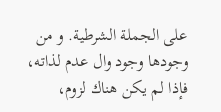على الجملة الشرطية. و من وجودها وجود وال عدم لذاته، فإذا لم يكن هناك لزوم،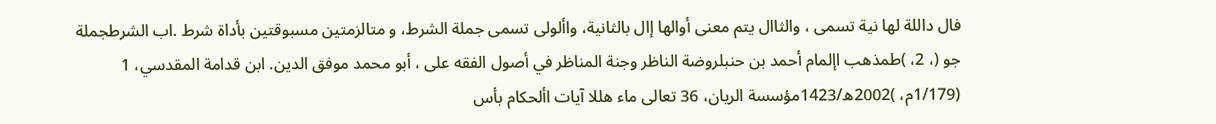فال داللة لها نية تسمى ، والثاال يتم معنى أوالها إال بالثانية، واألولى تسمى جملة الشرط، و متالزمتين مسبوقتين بأداة شرط .اب الشرطجملة جو (، 2، )طمذهب اإلمام أحمد بن حنبلروضة الناظر وجنة المناظر في أصول الفقه على ، أبو محمد موفق الدين. ابن قدامة المقدسي، 1 (1/179م، )2002ه/1423مؤسسة الريان، 36 تعالى ماء هللا آيات األحكام بأس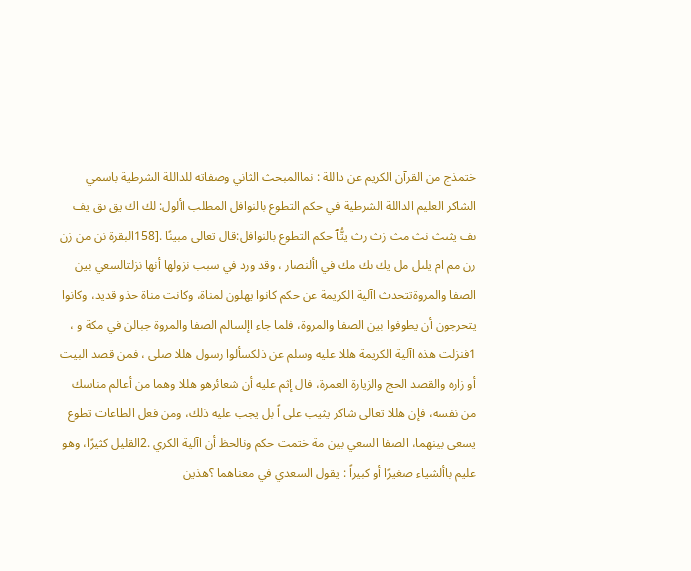ختمذج من القرآن الكريم عن داللة : نماالمبحث الثاني وصفاته للداللة الشرطية باسمي الشاكر العليم الداللة الشرطية في حكم التطوع بالنوافل المطلب األول: لك اك يق ىق يف ىف يثىث نث مث زث رث يتُّٱ حكم التطوع بالنوافل:قال تعالى مبينًا .[158البقرة نن من زن رن مم ام يلىل مل يك ىك مك في األنصار ، وقد ورد في سبب نزولها أنها نزلتالسعي بين الصفا والمروةتتحدث اآلية الكريمة عن حكم كانوا يهلون لمناة، وكانت مناة حذو قديد، وكانوا يتحرجون أن يطوفوا بين الصفا والمروة، فلما جاء اإلسالم الصفا والمروة جبالن في مكة و ، 1فنزلت هذه اآلية الكريمة هللا عليه وسلم عن ذلكسألوا رسول هللا صلى ، فمن قصد البيت أو زاره والقصد الحج والزيارة العمرة، فال إثم عليه أن شعائرهو هللا وهما من أعالم مناسك من نفسه، فإن هللا تعالى شاكر يثيب على اً بل يجب عليه ذلك، ومن فعل الطاعات تطوع يسعى بينهما، الصفا السعي بين مة ختمت حكم ونالحظ أن اآلية الكري .2القليل كثيرًا، وهو عليم باألشياء صغيرًا أو كبيراً : يقول السعدي في معناهما ؟هذين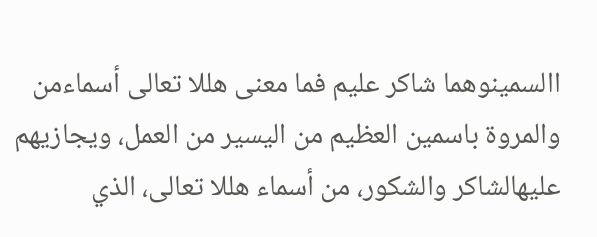االسمينوهما شاكر عليم فما معنى هللا تعالى أسماءمن والمروة باسمين العظيم من اليسير من العمل، ويجازيهم عليهالشاكر والشكور، من أسماء هللا تعالى، الذي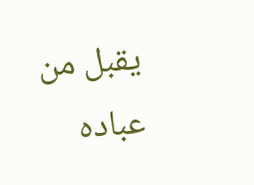يقبل من عباده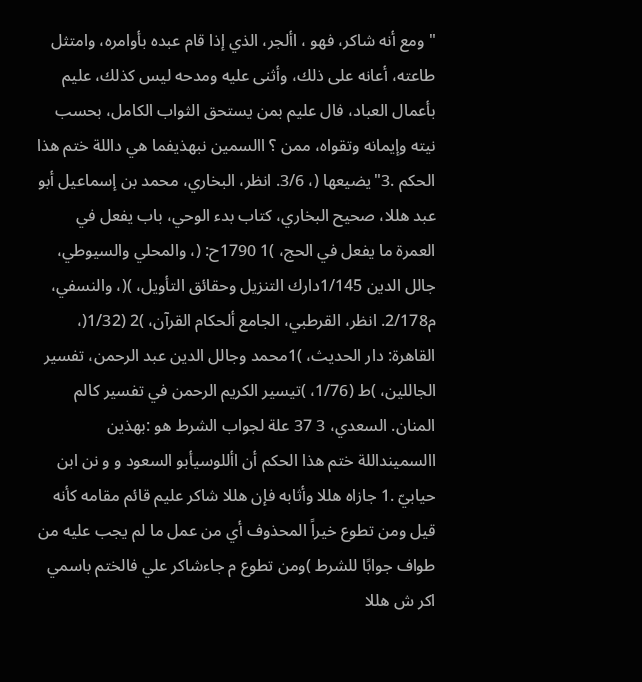" ومع أنه شاكر، فهو ، األجر، الذي إذا قام عبده بأوامره، وامتثل طاعته، أعانه على ذلك، وأثنى عليه ومدحه ليس كذلك، عليم بأعمال العباد، فال عليم بمن يستحق الثواب الكامل، بحسب نيته وإيمانه وتقواه، ممن ؟ االسمين نبهذيفما هي داللة ختم هذا الحكم .3"يضيعها (، 3/6. انظر، البخاري، محمد بن إسماعيل أبو عبد هللا، صحيح البخاري، كتاب بدء الوحي، باب يفعل في العمرة ما يفعل في الحج، )1 1790ح: (، والمحلي والسيوطي، جالل الدين 1/145دارك التنزيل وحقائق التأويل، )(، والنسفي، م2/178. انظر، القرطبي، الجامع ألحكام القرآن، )2 (1/32(، القاهرة: دار الحديث، )1محمد وجالل الدين عبد الرحمن، تفسير الجاللين، )ط (1/76، )تيسير الكريم الرحمن في تفسير كالم المنان. السعدي، 3 37 علة لجواب الشرط هو :بهذين االسمينداللة ختم هذا الحكم أن األلوسيأبو السعود و و نن ابن حيابيّ .1 جازاه هللا وأثابه فإن هللا شاكر عليم قائم مقامه كأنه قيل ومن تطوع خيراً المحذوف أي من عمل ما لم يجب عليه من طواف جوابًا للشرط )ومن تطوع م جاءشاكر علي فالختم باسمي اكر ش هللا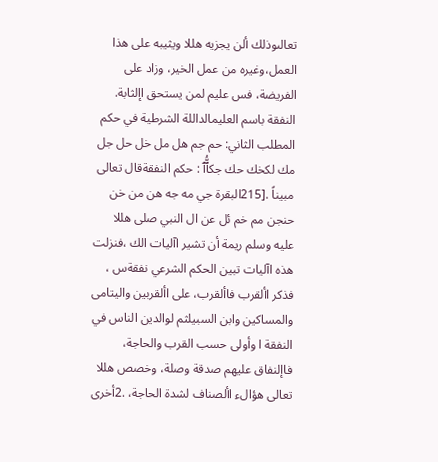تعالىوذلك ألن يجزيه هللا ويثيبه على هذا العمل،وغيره من عمل الخير، وزاد على الفريضة، فس عليم لمن يستحق اإلثابة. النفقة باسم العليمالداللة الشرطية في حكم المطلب الثاني: حم جم هل مل خل حل جل مك لكخك حك جكٱُّٱ : حكم النفقةقال تعالى مبيناً .[215البقرة جي مه جه هن من خن حنجن مم خم ئل عن ال النبي صلى هللا عليه وسلم ريمة أن تشير اآليات الك ،فنزلت هذه اآليات تبين الحكم الشرعي نفقةس ، فذكر األقرب فاألقرب، على األقربين واليتامى والمساكين وابن السبيلثم لوالدين الناس في النفقة ا وأولى حسب القرب والحاجة، فاإلنفاق عليهم صدقة وصلة، وخصص هللا تعالى هؤالء األصناف لشدة الحاجة، .2أخرى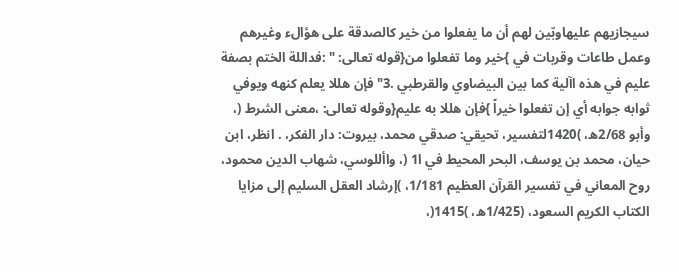سيجازيهم عليهاوبّين لهم أن ما يفعلوا من خير كالصدقة على هؤالء وغيرهم وعمل طاعات وقربات في }خير وما تفعلوا من{قوله تعالى: " :فداللة الختم بصفة عليم في هذه اآلية كما بين البيضاوي والقرطبي .3"فإن هللا يعلم كنهه ويوفي ثوابه جوابه أي إن تفعلوا خيراً }فإن هللا به عليم{وقوله تعالى: ،معنى الشرط (، وأبو 2/68ه، )1420لتفسير، تحيقي: صدقي محمد، بيروت: دار الفكر، . انظر، ابن حيان، محمد بن يوسف، البحر المحيط في ا1 (، واأللوسي، شهاب الدين محمود، روح المعاني في تفسير القرآن العظيم 1/181، )إرشاد العقل السليم إلى مزايا الكتاب الكريم السعود، (1/425ه، )1415(،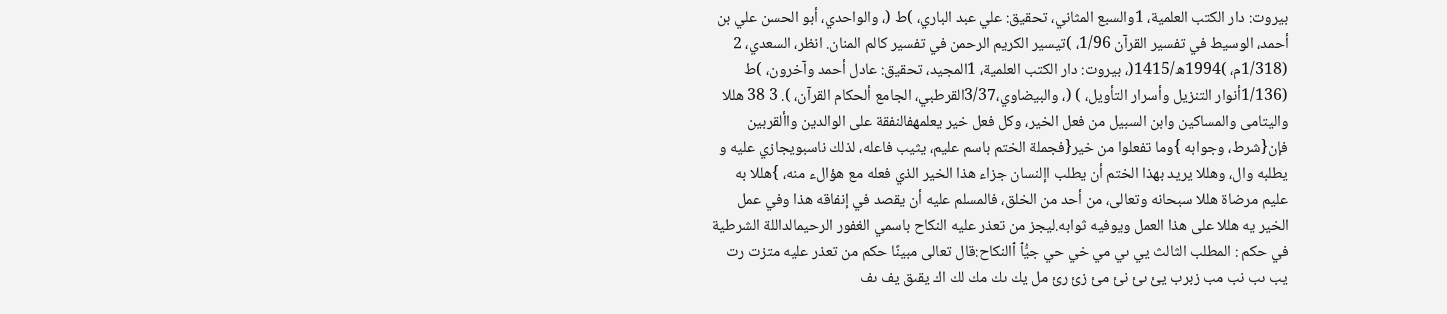بيروت: دار الكتب العلمية، 1والسبع المثاني، تحقيق: علي عبد الباري، )ط (، والواحدي، أبو الحسن علي بن أحمد، الوسيط في تفسير القرآن 1/96، )تيسير الكريم الرحمن في تفسير كالم المنان. انظر، السعدي، 2 (1/318م، )1994ه/1415(، بيروت: دار الكتب العلمية، 1المجيد، تحقيق: عادل أحمد وآخرون، )ط (1/136أنوار التنزيل وأسرار التأويل، ) (، والبيضاوي،3/37القرطبي، الجامع ألحكام القرآن، ). 3 38 هللا واليتامى والمساكين وابن السبيل من فعل الخير، وكل فعل خير يعلمهفالنفقة على الوالدين واألقربين فإن{شرط، وجوابه }وما تفعلوا من خير{فجملة الختم باسم عليم، يثيب فاعله، لذلك ناسبويجازي عليه و يطلبه وال، وهللا يريد بهذا الختم أن يطلب اإلنسان جزاء هذا الخير الذي فعله مع هؤالء منه، }هللا به عليم مرضاة هللا سبحانه وتعالى، من أحد من الخلق، فالمسلم عليه أن يقصد في إنفاقه هذا وفي عمل الخير يه هللا على هذا العمل ويوفيه ثوابه.ليجز من تعذر عليه النكاح باسمي الغفور الرحيمالداللة الشرطية في حكم : المطلب الثالث يي ىي مي خي حي جيُّٱ ٱالنكاح:قال تعالى مبينًا حكم من تعذر عليه متزت رت يب ىب نب مب زبرب يئ ىئ نئ مئ زئ رئ مل يك ىك مك لك اك يقىق يف ىف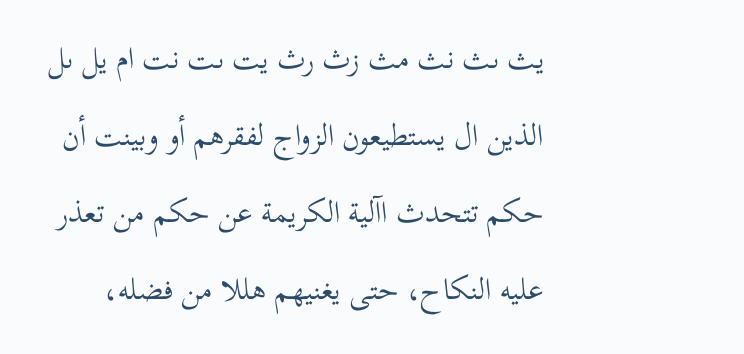يث ىث نث مث زث رث يت ىت نت ام يل ىل الذين ال يستطيعون الزواج لفقرهم أو وبينت أن حكم تتحدث اآلية الكريمة عن حكم من تعذر عليه النكاح، حتى يغنيهم هللا من فضله،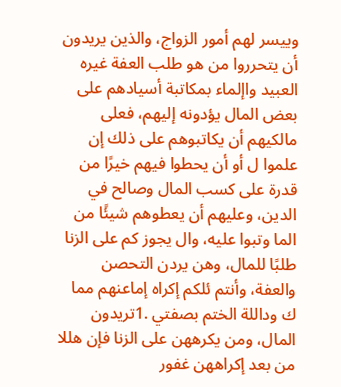وييسر لهم أمور الزواج، والذين يريدون أن يتحرروا من هو طلب العفة غيره العبيد واإلماء بمكاتبة أسيادهم على بعض المال يؤدونه إليهم، فعلى مالكيهم أن يكاتبوهم على ذلك إن علموا ل أو أن يحطوا فيهم خيرًا من قدرة على كسب المال وصالح في الدين، وعليهم أن يعطوهم شيئًا من الما وتبوا عليه، وال يجوز كم على الزنا طلبًا للمال، وهن يردن التحصن والعفة، وأنتم ئلكم إكراه إماعنهم مما ك وداللة الختم بصفتي .1تريدون المال، ومن يكرههن على الزنا فإن هللا من بعد إكراههن غفور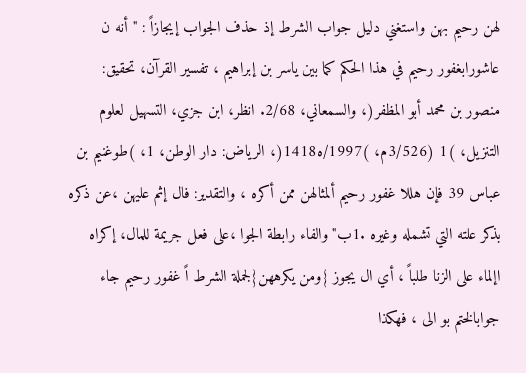لهن رحيم بهن واستغني دليل جواب الشرط إذ حذف الجواب إيجازاً : "أنه ن عاشورابغفور رحيم في هذا الحكم كما بين ياسر بن إبراهيم ، تفسير القرآن، تحقيق: منصور بن محمد أبو المظفر(، والسمعاني، 2/68. انظر، ابن جزي، التسهيل لعلوم التنزيل، )1 (3/526م، )1997/ه1418(، الرياض: دار الوطن، 1، )طوغنيم بن عباس 39 فإن هللا غفور رحيم ألمثالهن ممن أكره ، والتقدير: فال إثم عليهن ،عن ذكره بذكر علته التي تشمله وغيره .1ب"والفاء رابطة الجوا ،على فعل جريمة للمال، إكراه اإلماء على الزنا طلباً ، أي ال يجوز }ومن يكرههن{لجملة الشرط اً غفور رحيم جاء جوابالختم بو الى ، فهكذا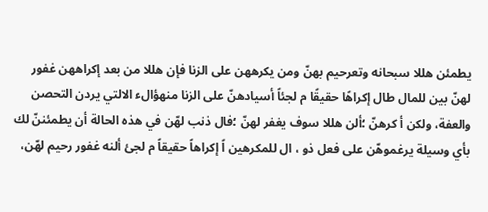يطمئن هللا سبحانه وتعرحيم بهنّ ومن يكرههن على الزنا فإن هللا من بعد إكراههن غفور لهنّ بين للمال طال إكراهًا حقيقًا م لجئاً أسيادهنّ على الزنا منهؤالء الالتي يردن التحصن والعفة، ولكن أ كرهنّ ؛ألن هللا سوف يغفر لهنّ ؛فال ذنب لهّن في هذه الحالة أن يطمئننّ لك بأي وسيلة يرغموهّن على فعل ذو ، ال للمكرهين اً إكراهاً حقيقاً م لجئ ألنه غفور رحيم لهّن،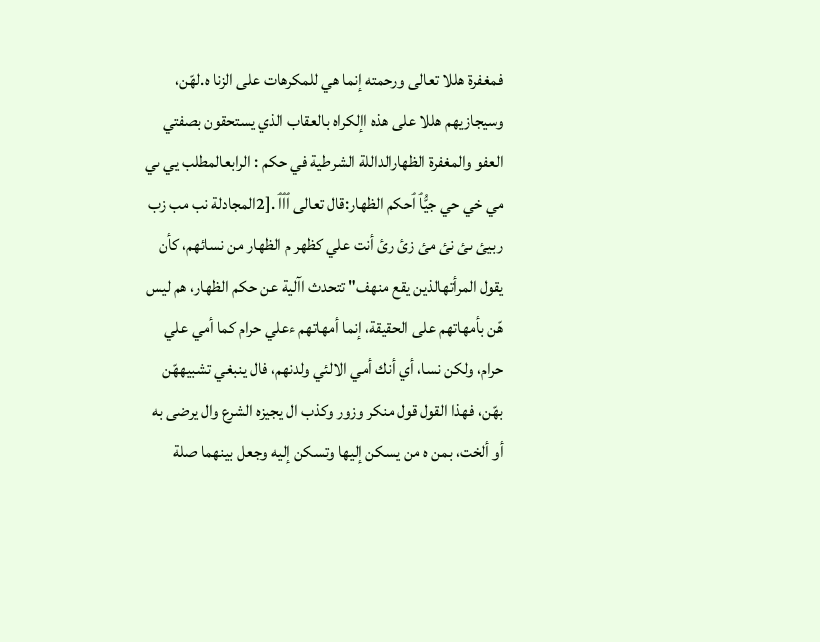فمغفرة هللا تعالى ورحمته إنما هي للمكرهات على الزنا ه.لهّن، وسيجازيهم هللا على هذه اإلكراه بالعقاب الذي يستحقون بصفتي العفو والمغفرة الظهارالداللة الشرطية في حكم : الرابعالمطلب يي ىي مي خي حي جيُّٱ ٱحكم الظهار:قال تعالى ٱٱٱ .[2المجادلة نب مب زب ربيئ ىئ نئ مئ زئ رئ أنت علي كظهر م الظهار من نسائهم، كأن يقول المرأتهالذين يقع منهف" تتحدث اآلية عن حكم الظهار، هم ليس هّن بأمهاتهم على الحقيقة، إنما أمهاتهم ءعلي حرام كما أمي علي حرام، ولكن نسا، أي أنك أمي الالئي ولدنهم، فال ينبغي تشبيههّن بهّن، فهذا القول قول منكر وزور وكذب ال يجيزه الشرع وال يرضى به أو ألخت، بمن ه من يسكن إليها وتسكن إليه وجعل بينهما صلة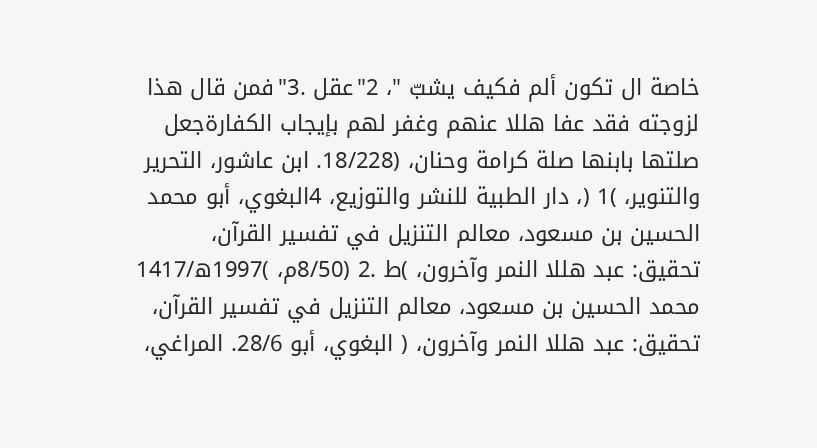خاصة ال تكون ألم فكيف يشبّ "، 2"عقل .3"فمن قال هذا لزوجته فقد عفا هللا عنهم وغفر لهم بإيجاب الكفارةجعل صلتها بابنها صلة كرامة وحنان، (18/228. ابن عاشور، التحرير والتنوير، )1 (، دار الطبية للنشر والتوزيع، 4البغوي، أبو محمد الحسين بن مسعود، معالم التنزيل في تفسير القرآن، تحقيق: عبد هللا النمر وآخرون، )ط .2 (8/50م، )1997ه/1417 محمد الحسين بن مسعود، معالم التنزيل في تفسير القرآن، تحقيق: عبد هللا النمر وآخرون، ( البغوي، أبو 28/6. المراغي،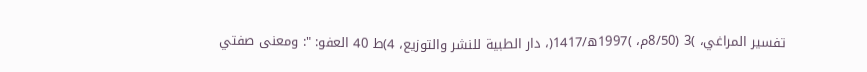تفسير المراغي، )3 (8/50م، )1997ه/1417(، دار الطبية للنشر والتوزيع، 4)ط 40 العفو: ": ومعنى صفتي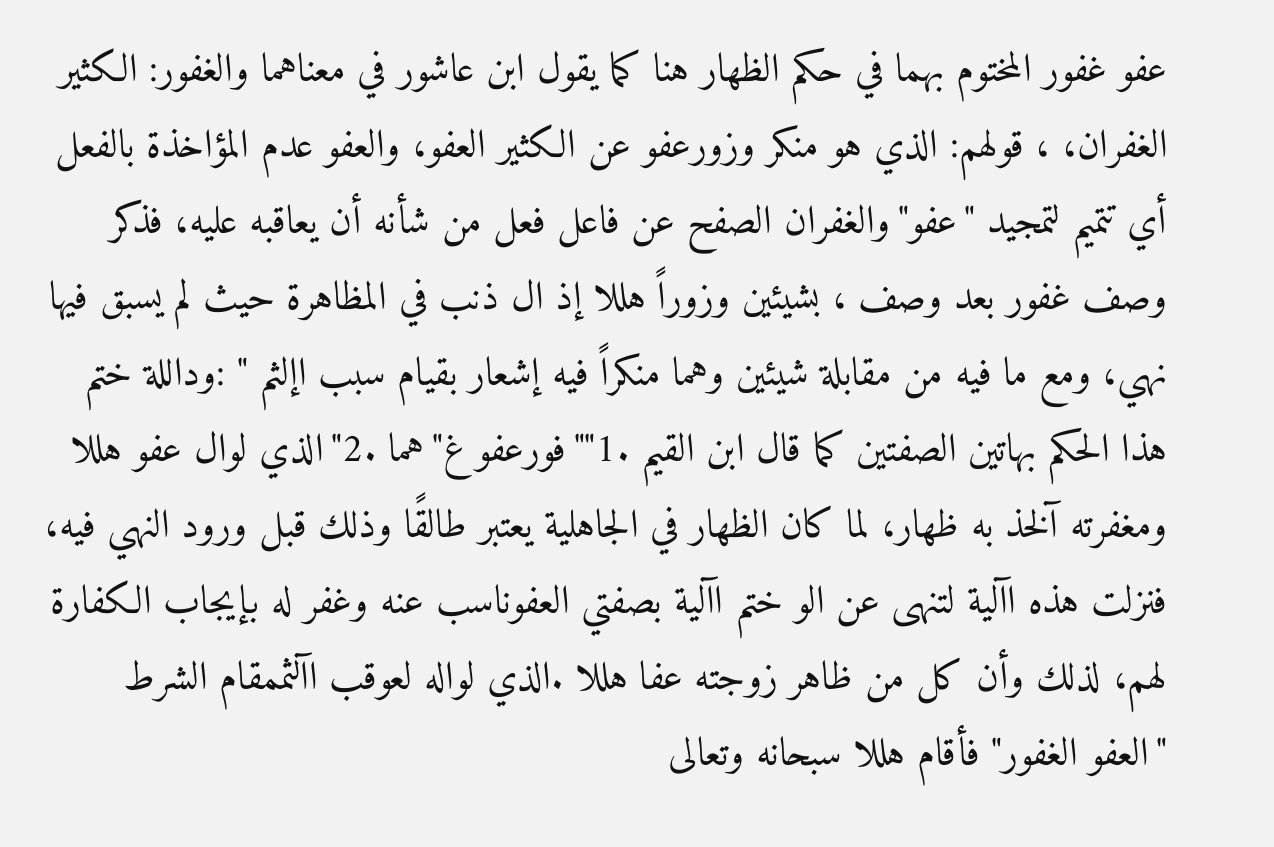عفو غفور المختوم بهما في حكم الظهار هنا كما يقول ابن عاشور في معناهما والغفور: الكثير الغفران، ، قولهم: الذي هو منكر وزورعفو عن الكثير العفو، والعفو عدم المؤاخذة بالفعل أي تتميم لتمجيد "عفو"والغفران الصفح عن فاعل فعل من شأنه أن يعاقبه عليه، فذكر وصف غفور بعد وصف ، بشيئين وزوراً هللا إذ ال ذنب في المظاهرة حيث لم يسبق فيها نهي، ومع ما فيه من مقابلة شيئين وهما منكراً فيه إشعار بقيام سبب اإلثم " :وداللة ختم هذا الحكم بهاتين الصفتين كما قال ابن القيم .1""فورعفو غ"هما .2"الذي لوال عفو هللا ومغفرته آلخذ به ظهار، لما كان الظهار في الجاهلية يعتبر طالقًا وذلك قبل ورود النهي فيه، فنزلت هذه اآلية لتنهى عن الو ختم اآلية بصفتي العفوناسب عنه وغفر له بإيجاب الكفارة لهم، لذلك وأن كل من ظاهر زوجته عفا هللا .الذي لواله لعوقب اآلثممقام الشرط "العفو الغفور" فأقام هللا سبحانه وتعالى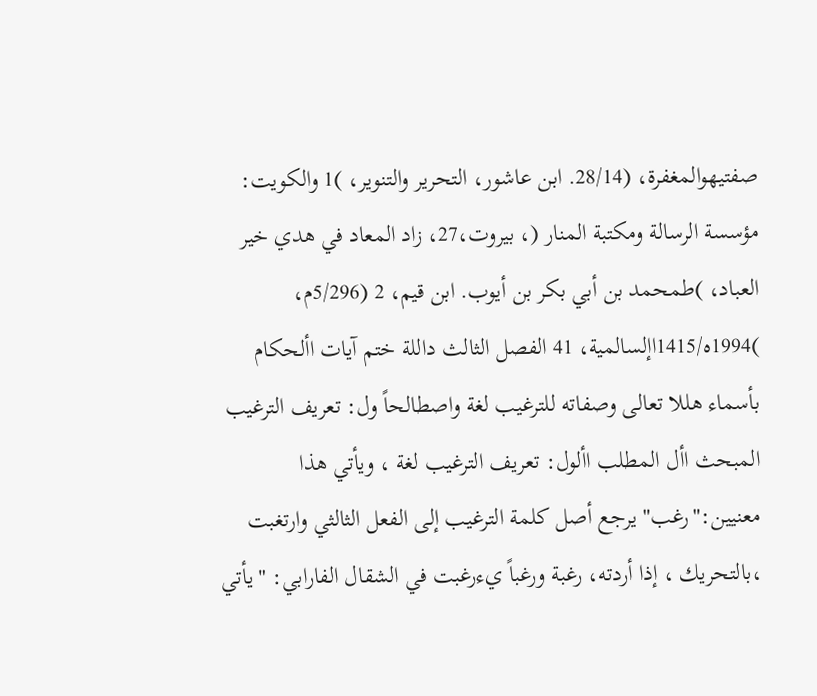صفتيهوالمغفرة، (28/14. ابن عاشور، التحرير والتنوير، )1 والكويت: مؤسسة الرسالة ومكتبة المنار (، بيروت،27، زاد المعاد في هدي خير العباد، )طمحمد بن أبي بكر بن أيوب. ابن قيم، 2 (5/296م، )1994ه/1415اإلسالمية، 41 الفصل الثالث داللة ختم آيات األحكام بأسماء هللا تعالى وصفاته للترغيب لغة واصطالحاً ول: تعريف الترغيب المبحث األ المطلب األول: تعريف الترغيب لغة ، ويأتي هذا معنيين:"رغب" يرجع أصل كلمة الترغيب إلى الفعل الثالثي وارتغبت ،بالتحريك ، إذا أردته، رغبة ورغباً يءرغبت في الشقال الفارابي: "يأتي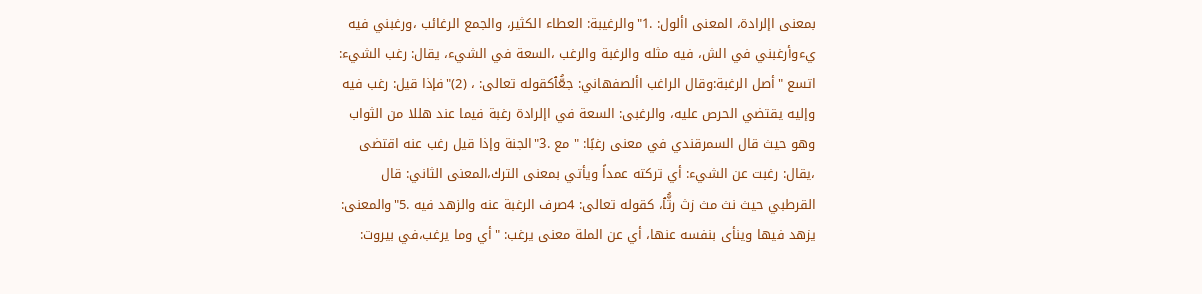بمعنى اإلرادة، المعنى األول: .1"والرغيبة: العطاء الكثير، والجمع الرغائب ،ورغبني فيه يءوأرغبني في الش، فيه مثله والرغبة والرغب ،السعة في الشيء، يقال: رغب الشيء: اتسع "أصل الرغبة:وقال الراغب األصفهاني: جعُّٱكقوله تعالى: ، (2)"فإذا قيل: رغب فيه وإليه يقتضي الحرص عليه، والرغبى: السعة في اإلرادة رغبة فيما عند هللا من الثواب وهو حيث قال السمرقندي في معنى رغبًا: " مع .3"الجنة وإذا قيل رغب عنه اقتضى ،يقال: رغبت عن الشيء: أي تركته عمداً ويأتي بمعنى الترك،المعنى الثاني: قال القرطبي حيث نث مث زث رثُّٱ، كقوله تعالى: 4صرف الرغبة عنه والزهد فيه .5"والمعنى: يزهد فيها وينأى بنفسه عنها، أي عن الملة معنى يرغب: "أي وما يرغب،في بيروت: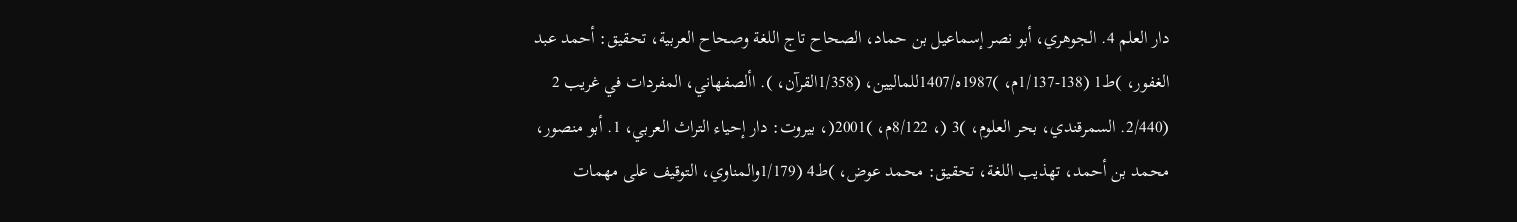دار العلم 4. الجوهري، أبو نصر إسماعيل بن حماد، الصحاح تاج اللغة وصحاح العربية، تحقيق: أحمد عبد الغفور، )ط1 (138-1/137م، )1987ه/1407للماليين، (1/358القرآن، ). األصفهاني، المفردات في غريب 2 (2/440. السمرقندي، بحر العلوم، )3 (، 8/122م، )2001(، بيروت: دار إحياء التراث العربي، 1. أبو منصور، محمد بن أحمد، تهذيب اللغة، تحقيق: محمد عوض، )ط4 (1/179والمناوي، التوقيف على مهمات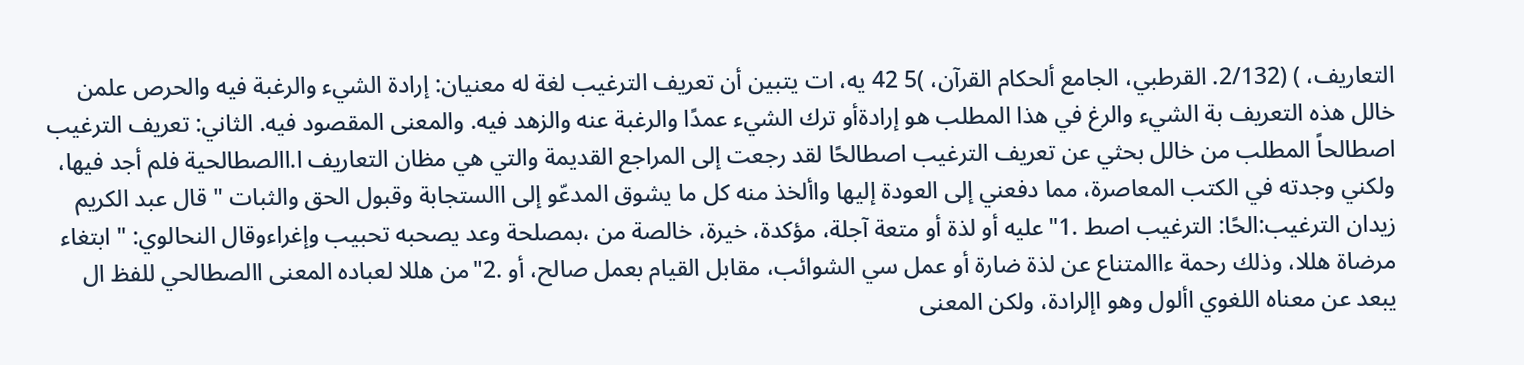التعاريف، ) (2/132. القرطبي، الجامع ألحكام القرآن، )5 42 يه، ات يتبين أن تعريف الترغيب لغة له معنيان: إرادة الشيء والرغبة فيه والحرص علمن خالل هذه التعريف بة الشيء والرغ في هذا المطلب هو إرادةأو ترك الشيء عمدًا والرغبة عنه والزهد فيه. والمعنى المقصود فيه. الثاني: تعريف الترغيب اصطالحاً المطلب من خالل بحثي عن تعريف الترغيب اصطالحًا لقد رجعت إلى المراجع القديمة والتي هي مظان التعاريف ا.االصطالحية فلم أجد فيها، ولكني وجدته في الكتب المعاصرة، مما دفعني إلى العودة إليها واألخذ منه كل ما يشوق المدعّو إلى االستجابة وقبول الحق والثبات " قال عبد الكريم زيدان الترغيب:الحًا: الترغيب اصط .1"عليه أو لذة أو متعة آجلة، مؤكدة، خيرة، خالصة من ،بمصلحة وعد يصحبه تحبيب وإغراءوقال النحالوي: " ابتغاء مرضاة هللا، وذلك رحمة ءاالمتناع عن لذة ضارة أو عمل سي الشوائب، مقابل القيام بعمل صالح، أو .2"من هللا لعباده المعنى االصطالحي للفظ ال يبعد عن معناه اللغوي األول وهو اإلرادة، ولكن المعنى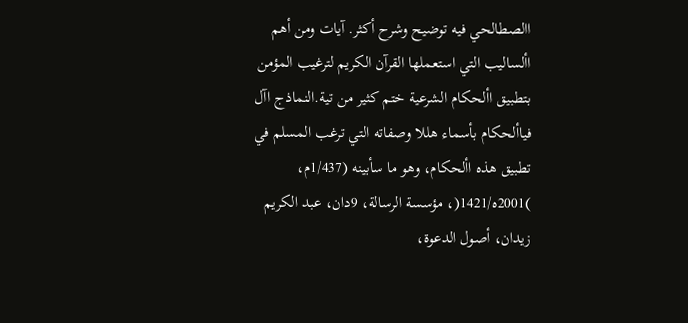االصطالحي فيه توضيح وشرح أكثر. آيات ومن أهم األساليب التي استعملها القرآن الكريم لترغيب المؤمن بتطبيق األحكام الشرعية ختم كثير من تية.النماذج اآل فياألحكام بأسماء هللا وصفاته التي ترغب المسلم في تطبيق هذه األحكام، وهو ما سأبينه (1/437م، )2001ه/1421(، مؤسسة الرسالة، 9دان، عبد الكريم زيدان، أصول الدعوة،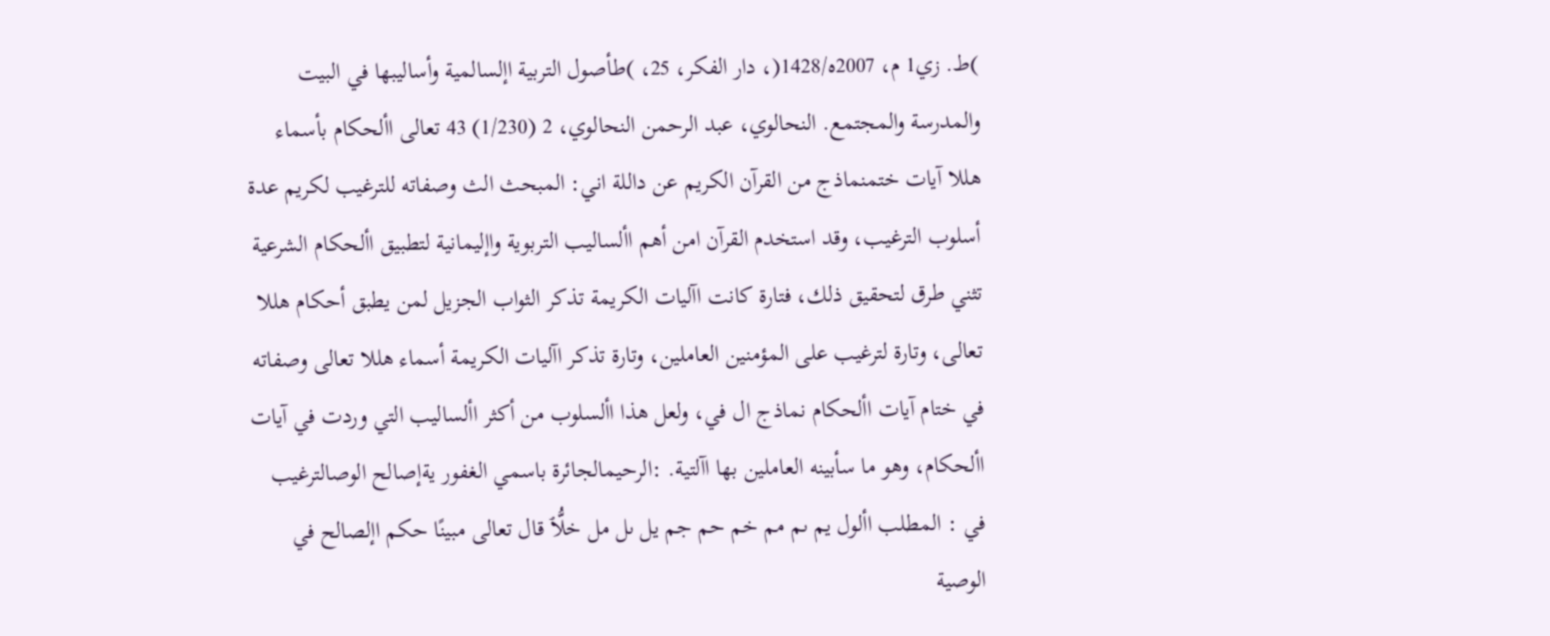)ط. زي1 م، 2007ه/1428(، دار الفكر، 25، )طأصول التربية اإلسالمية وأساليبها في البيت والمدرسة والمجتمع. النحالوي، عبد الرحمن النحالوي، 2 (1/230) 43 تعالى األحكام بأسماء هللا آيات ختمنماذج من القرآن الكريم عن داللة اني: المبحث الث وصفاته للترغيب لكريم عدة أسلوب الترغيب، وقد استخدم القرآن امن أهم األساليب التربوية واإليمانية لتطبيق األحكام الشرعية تثني طرق لتحقيق ذلك، فتارة كانت اآليات الكريمة تذكر الثواب الجزيل لمن يطبق أحكام هللا تعالى، وتارة لترغيب على المؤمنين العاملين، وتارة تذكر اآليات الكريمة أسماء هللا تعالى وصفاته في ختام آيات األحكام نماذج ال في، ولعل هذا األسلوب من أكثر األساليب التي وردت في آيات األحكام، وهو ما سأبينه العاملين بها اآلتية. :الرحيمالجائرة باسمي الغفور يةإصالح الوصالترغيب في : المطلب األول يم ىم مم خم حم جم يل ىل مل خلُّٱ قال تعالى مبينًا حكم اإلصالح في الوصية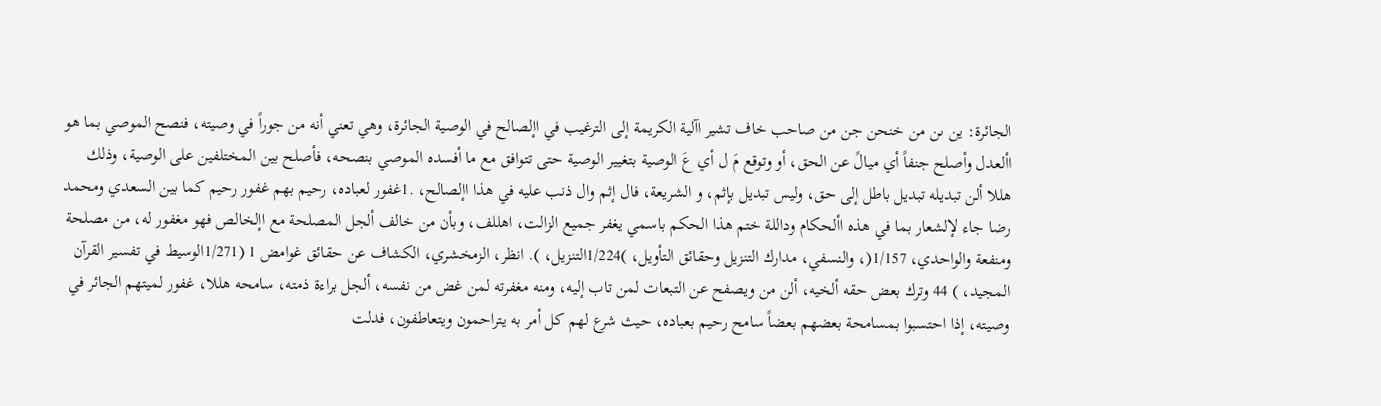الجائرة: ين ىن من خنحن جن من صاحب خاف تشير اآلية الكريمة إلى الترغيب في اإلصالح في الوصية الجائرة، وهي تعني أنه من جوراً في وصيته، فنصح الموصي بما هو األعدل وأصلح جنفاً أي ميالً عن الحق، أو وتوقع مَ ل أي عَ الوصية بتغيير الوصية حتى تتوافق مع ما أفسده الموصي بنصحه، فأصلح بين المختلفين على الوصية، وذلك هللا ألن تبديله تبديل باطل إلى حق، وليس تبديل بإثم، و الشريعة، فال إثم وال ذنب عليه في هذا اإلصالح، .1غفور لعباده، رحيم بهم غفور رحيم كما بين السعدي ومحمد رضا جاء لإلشعار بما في هذه األحكام وداللة ختم هذا الحكم باسمي يغفر جميع الزالت، اهللف، وبأن من خالف ألجل المصلحة مع اإلخالص فهو مغفور له، من مصلحة ومنفعة والواحدي، 1/157(، والنسفي، مدارك التنزيل وحقائق التأويل، )1/224التنزيل، ). انظر، الزمخشري، الكشاف عن حقائق غوامض 1 (1/271الوسيط في تفسير القرآن المجيد، ) 44 وترك بعض حقه ألخيه، ألن من ويصفح عن التبعات لمن تاب إليه، ومنه مغفرته لمن غض من نفسه، ألجل براءة ذمته، سامحه هللا، غفور لميتهم الجائر في وصيته، إذا احتسبوا بمسامحة بعضهم بعضاً سامح رحيم بعباده، حيث شرع لهم كل أمر به يتراحمون ويتعاطفون، فدلت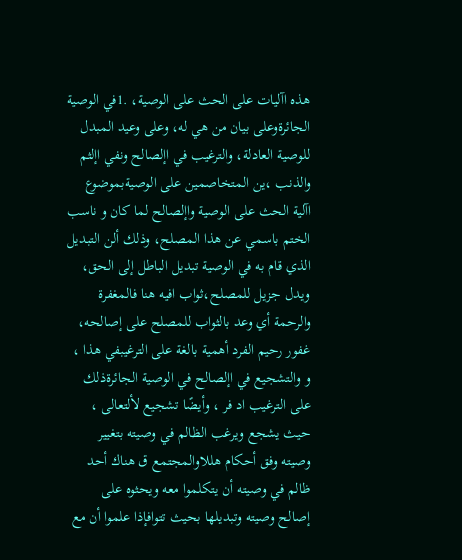هذه اآليات على الحث على الوصية، .1في الوصية الجائرةوعلى بيان من هي له، وعلى وعيد المبدل للوصية العادلة، والترغيب في اإلصالح ونفي اإلثم والذنب ،ين المتخاصمين على الوصيةبموضوع اآلية الحث على الوصية واإلصالح لما كان و ناسب الختم باسمي عن هذا المصلح، وذلك ألن التبديل الذي قام به في الوصية تبديل الباطل إلى الحق، ويدل جزيل للمصلح،ثواب افيه هنا فالمغفرة والرحمة أي وعد بالثواب للمصلح على إصالحه، غفور رحيم الفرد أهمية بالغة على الترغيبفي هذا ، و والتشجيع في اإلصالح في الوصية الجائرةذلك على الترغيب اد فر ، وأيضًا تشجيع لألتعالى ، حيث يشجع ويرغب الظالم في وصيته بتغيير وصيته وفق أحكام هللاوالمجتمع ق هناك أحد ظالم في وصيته أن يتكلموا معه ويحثوه على إصالح وصيته وتبديلها بحيث تتوافإذا علموا أن مع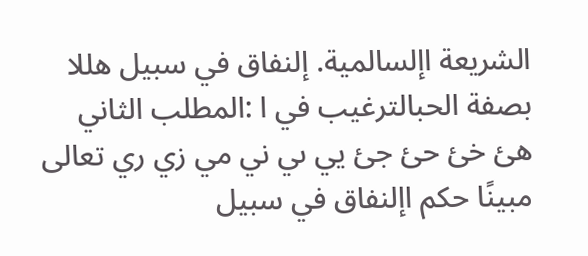الشريعة اإلسالمية. إلنفاق في سبيل هللا بصفة الحبالترغيب في ا :المطلب الثاني هئ خئ حئ جئ يي ىي ني مي زي ري تعالى مبينًا حكم اإلنفاق في سبيل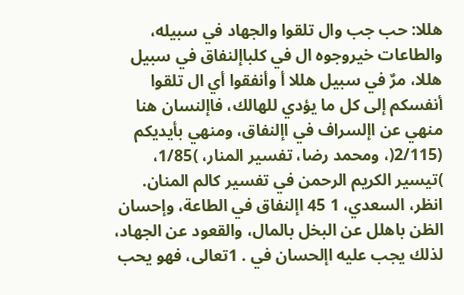هللا: حب جب وال تلقوا والجهاد في سبيله، والطاعات خيروجوه ال في كلباإلنفاق في سبيل هللا، مرٌ في سبيل هللا أ وأنفقوا أي ال تلقوا أنفسكم إلى كل ما يؤدي للهالك، فاإلنسان هنا منهي عن اإلسراف في اإلنفاق، ومنهي بأيديكم (2/115(، ومحمد رضا، تفسير المنار، )1/85، )تيسير الكريم الرحمن في تفسير كالم المنان. انظر، السعدي، 1 45 اإلنفاق في الطاعة، وإحسان الظن باهلل عن البخل بالمال، والقعود عن الجهاد، لذلك يجب عليه اإلحسان في . 1تعالى، فهو يحب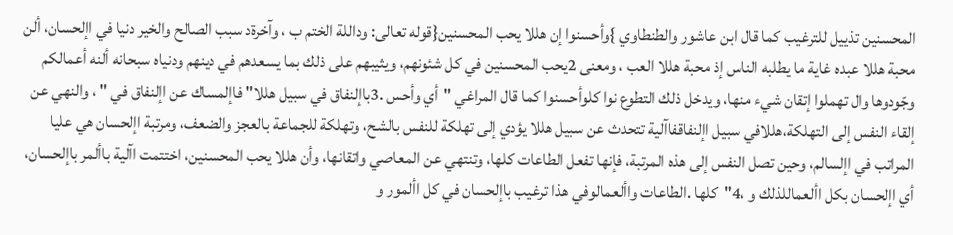المحسنين تذييل للترغيب كما قال ابن عاشور والطنطاوي }وأحسنوا إن هللا يحب المحسنين{قوله تعالى: وداللة الختم ب ، وآخرةد سبب الصالح والخير دنيا في اإلحسان، ألن محبة هللا عبده غاية ما يطلبه الناس إذ محبة هللا العب ، ومعنى 2يحب المحسنين في كل شئونهم، ويثيبهم على ذلك بما يسعدهم في دينهم ودنياه سبحانه ألنه أعمالكم وجّودوها وال تهملوا إتقان شيء منها، ويدخل ذلك التطوع نوا كلوأحسنوا كما قال المراغي "أي وأحس .3باإلنفاق في سبيل هللا" فاإلمساك عن اإلنفاق في " ، والنهي عن إلقاء النفس إلى التهلكة،هللافي سبيل اإلنفاقفاآلية تتحدث عن سبيل هللا يؤدي إلى تهلكة للنفس بالشح، وتهلكة للجماعة بالعجز والضعف، ومرتبة اإلحسان هي عليا المراتب في اإلسالم، وحين تصل النفس إلى هذه المرتبة، فإنها تفعل الطاعات كلها، وتنتهي عن المعاصي واتقانها، وأن هللا يحب المحسنين، اختتمت اآلية باألمر باإلحسان، أي اإلحسان بكل األعماللذلك و ،4"كلها .الطاعات واألعمالوفي هذا ترغيب باإلحسان في كل األمور و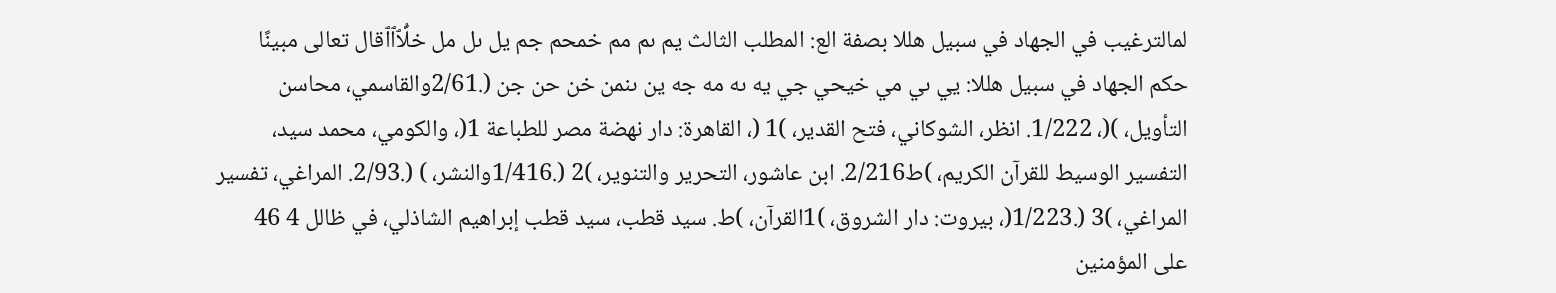لمالترغيب في الجهاد في سبيل هللا بصفة الع: المطلب الثالث يم ىم مم خمحم جم يل ىل مل خلُّٱٱٱقال تعالى مبينًا حكم الجهاد في سبيل هللا: يي ىي مي خيحي جي يه ىه مه جه ين ىنمن خن حن جن (.2/61والقاسمي، محاسن التأويل، )(، 1/222. انظر، الشوكاني، فتح القدير، )1 (، القاهرة: دار نهضة مصر للطباعة 1(، والكومي، محمد سيد، التفسير الوسيط للقرآن الكريم، )ط2/216. ابن عاشور، التحرير والتنوير، )2 (.1/416والنشر، ) (.2/93. المراغي، تفسير المراغي، )3 (.1/223(، بيروت: دار الشروق، )1القرآن، )ط. سيد قطب، سيد قطب إبراهيم الشاذلي، في ظالل 4 46 على المؤمنين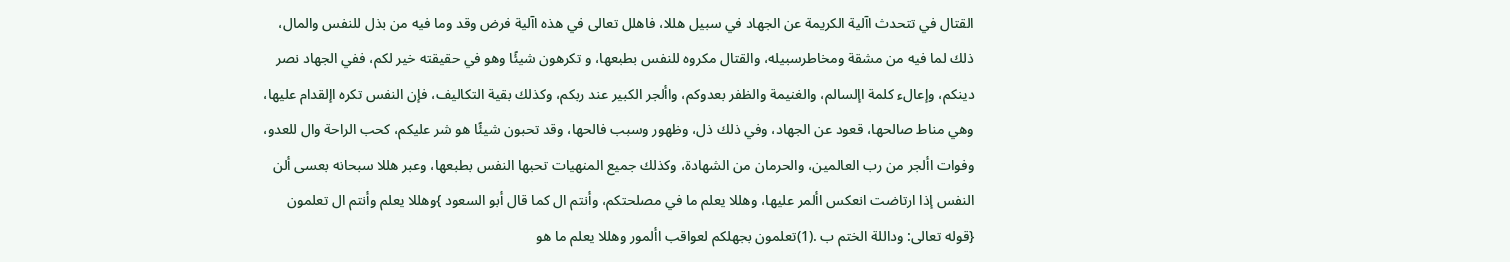القتال في تتحدث اآلية الكريمة عن الجهاد في سبيل هللا، فاهلل تعالى في هذه اآلية فرض وقد وما فيه من بذل للنفس والمال، ذلك لما فيه من مشقة ومخاطرسبيله، والقتال مكروه للنفس بطبعها، و تكرهون شيئًا وهو في حقيقته خير لكم، ففي الجهاد نصر دينكم، وإعالء كلمة اإلسالم، والغنيمة والظفر بعدوكم، واألجر الكبير عند ربكم، وكذلك بقية التكاليف، فإن النفس تكره اإلقدام عليها، وهي مناط صالحها، قعود عن الجهاد، وفي ذلك ذل، وظهور وسبب فالحها، وقد تحبون شيئًا هو شر عليكم، كحب الراحة وال للعدو، وفوات األجر من رب العالمين، والحرمان من الشهادة، وكذلك جميع المنهيات تحبها النفس بطبعها، وعبر هللا سبحانه بعسى ألن النفس إذا ارتاضت انعكس األمر عليها، وهللا يعلم ما في مصلحتكم، وأنتم ال كما قال أبو السعود }وهللا يعلم وأنتم ال تعلمون {قوله تعالى: وداللة الختم ب .(1)تعلمون بجهلكم لعواقب األمور وهللا يعلم ما هو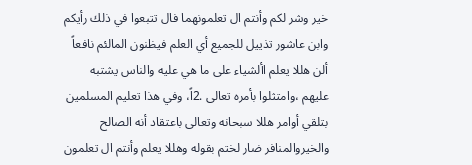خير وشر لكم وأنتم ال تعلمونهما فال تتبعوا في ذلك رأيكم وابن عاشور تذييل للجميع أي العلم فيظنون المالئم نافعاً ألن هللا يعلم األشياء على ما هي عليه والناس يشتبه عليهم ،وامتثلوا بأمره تعالى .2اً، وفي هذا تعليم المسلمين بتلقي أوامر هللا سبحانه وتعالى باعتقاد أنه الصالح والخيروالمنافر ضار لختم بقوله وهللا يعلم وأنتم ال تعلمون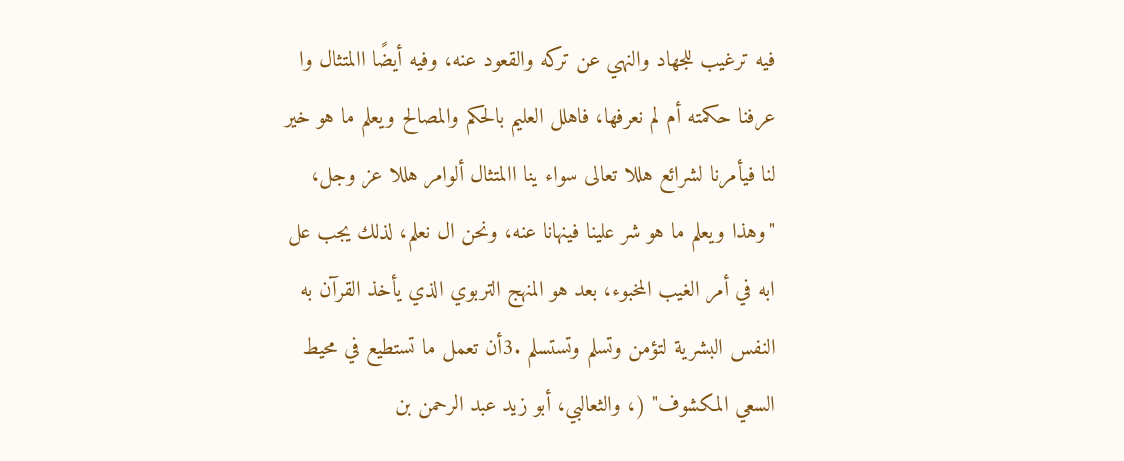فيه ترغيب للجهاد والنهي عن تركه والقعود عنه، وفيه أيضًا االمتثال وا عرفنا حكمته أم لم نعرفها، فاهلل العليم بالحكم والمصالح ويعلم ما هو خير لنا فيأمرنا لشرائع هللا تعالى سواء ينا االمتثال ألوامر هللا عز وجل، "وهذا ويعلم ما هو شر علينا فينهانا عنه، ونحن ال نعلم، لذلك يجب عل ابه في أمر الغيب المخبوء، بعد هو المنهج التربوي الذي يأخذ القرآن به النفس البشرية لتؤمن وتسلم وتستسلم .3أن تعمل ما تستطيع في محيط السعي المكشوف" (، والثعالبي، أبو زيد عبد الرحمن بن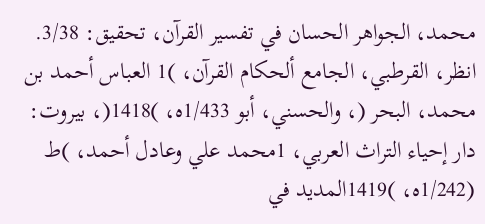محمد، الجواهر الحسان في تفسير القرآن، تحقيق: 3/38. انظر، القرطبي، الجامع ألحكام القرآن، )1 العباس أحمد بن محمد، البحر (، والحسني، أبو 1/433ه، )1418(، بيروت: دار إحياء التراث العربي، 1محمد علي وعادل أحمد، )ط (1/242ه، )1419المديد في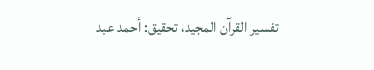تفسير القرآن المجيد، تحقيق: أحمد عبد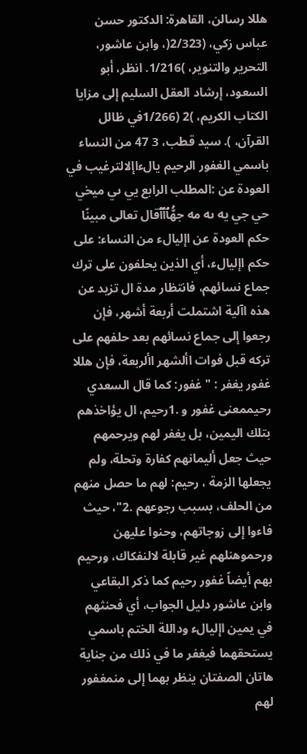هللا رسالن، القاهرة: الدكتور حسن عباس زكي، (2/323(، وابن عاشور، التحرير والتنوير، )1/216. انظر، أبو السعود، إرشاد العقل السليم إلى مزايا الكتاب الكريم، )2 (1/266في ظالل القرآن، ). سيد قطب، 3 47 من النساء باسمي الغفور الرحيم يالءاإلالترغيب في العودة عن :المطلب الرابع يي ىي ميخي حي جي يه ىه مه جهُّٱٱٱقال تعالى مبينًا حكم العودة عن اإليالء من النساء: على حكم اإليالء، أي الذين يحلفون على ترك جماع نسائهم، فانتظار مدة ال تزيد عن هذه اآلية اشتملت أربعة أشهر، فإن رجعوا إلى جماع نسائهم بعد حلفهم على تركه قبل فوات األشهر األربعة، فإن هللا غفور يغفر : "غفور: كما قال السعدي رحيممعنى غفور و .1رحيم، ال يؤاخذهم بتلك اليمين، بل يغفر لهم ويرحمهم حيث جعل أليمانهم كفارة وتحلة، ولم يجعلها الزمة ، رحيم: لهم ما حصل منهم من الحلف، بسبب رجوعهم .2"، حيث فاءوا إلى زوجاتهم، وحنوا عليهن ورحموهنلهم غير قابلة لالنفكاك، ورحيم بهم أيضاً غفور رحيم كما ذكر البقاعي وابن عاشور دليل الجواب، أي فحنثهم في يمين اإليالء وداللة الختم باسمي يستحقهما فيغفر ما في ذلك من جناية هاتان الصفتان ينظر بهما إلى منمغفور لهم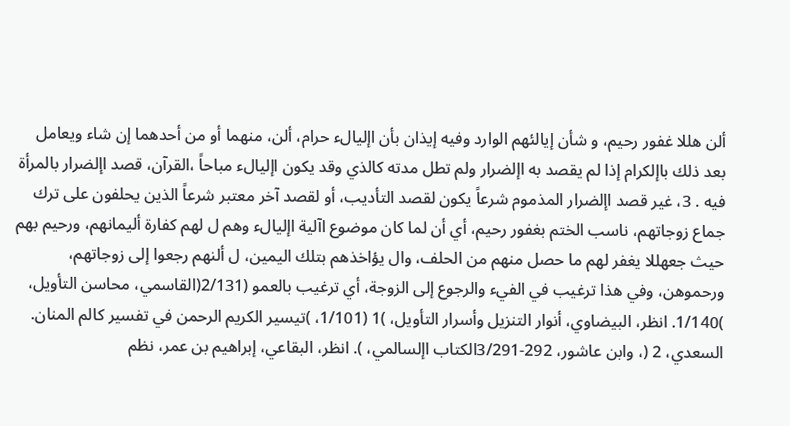ألن هللا غفور رحيم، و شأن إيالئهم الوارد وفيه إيذان بأن اإليالء حرام، ألن، منهما أو من أحدهما إن شاء ويعامل بعد ذلك باإلكرام إذا لم يقصد به اإلضرار ولم تطل مدته كالذي وقد يكون اإليالء مباحاً ،القرآن، قصد اإلضرار بالمرأة فيه . 3، غير قصد اإلضرار المذموم شرعاً يكون لقصد التأديب، أو لقصد آخر معتبر شرعاً الذين يحلفون على ترك جماع زوجاتهم، ناسب الختم بغفور رحيم، أي أن لما كان موضوع اآلية اإليالء وهم ل لهم كفارة أليمانهم، ورحيم بهم حيث جعهللا يغفر لهم ما حصل منهم من الحلف، وال يؤاخذهم بتلك اليمين، ل ألنهم رجعوا إلى زوجاتهم، ورحموهن، وفي هذا ترغيب في الفيء والرجوع إلى الزوجة، أي ترغيب بالعمو (2/131(القاسمي، محاسن التأويل، )1/140. انظر، البيضاوي، أنوار التنزيل وأسرار التأويل، )1 (1/101، )تيسير الكريم الرحمن في تفسير كالم المنان. السعدي، 2 (، وابن عاشور، 292-3/291الكتاب اإلسالمي، ). انظر، البقاعي، إبراهيم بن عمر، نظم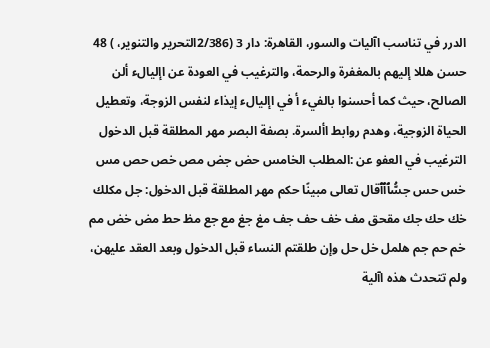الدرر في تناسب اآليات والسور، القاهرة: دار 3 (2/386التحرير والتنوير، ) 48 حسن هللا إليهم بالمغفرة والرحمة، والترغيب في العودة عن اإليالء ألن الصالح، حيث كما أحسنوا بالفيء أ في اإليالء إيذاء لنفس الزوجة، وتعطيل الحياة الزوجية، وهدم روابط األسرة. بصفة البصر مهر المطلقة قبل الدخول الترغيب في العفو عن :المطلب الخامس حض جض مص خص حص مس خس حس جسُّٱٱٱقال تعالى مبينًا حكم مهر المطلقة قبل الدخول: جل مكلك خك حك جك مقحق مف خف حف جف مغ جغ مع جع مظ حط مض خض مم خم حم جم هلمل خل حل وإن طلقتم النساء قبل الدخول وبعد العقد عليهن، ولم تتحدث هذه اآلية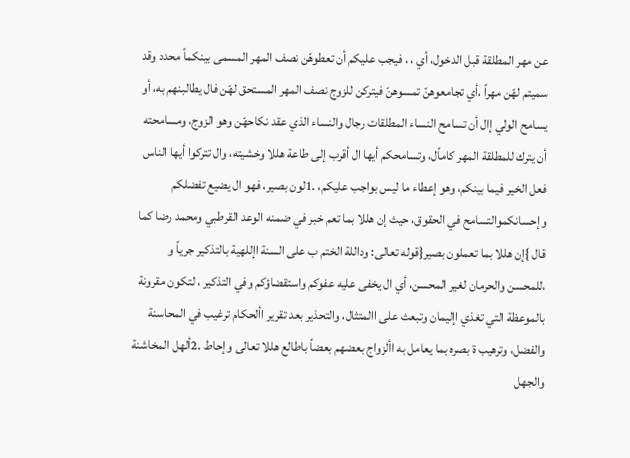عن مهر المطلقة قبل الدخول، أي ، ، فيجب عليكم أن تعطوهّن نصف المهر المسمى بينكماً محدد وقد سميتم لهّن مهراً ،أي تجامعوهنّ تمسوهنّ فيتركن للزوج نصف المهر المستحق لهّن فال يطالبنهم به، أو يسامح الولي إال أن تسامح النساء المطلقات رجال والنساء الذي عقد نكاحهّن وهو الزوج، ومسامحته أن يترك للمطلقة المهر كاماًل، وتسامحكم أيها ال أقرب إلى طاعة هللا وخشيته، وال تتركوا أيها الناس فعل الخير فيما بينكم، وهو إعطاء ما ليس بواجب عليكم، .1لون بصير، فهو ال يضيع تفضلكم وإحسانكموالتسامح في الحقوق، حيث إن هللا بما تعم خبر في ضمنه الوعد القرطبي ومحمد رضا كما قال }إن هللا بما تعملون بصير{قوله تعالى: وداللة الختم ب على السنة اإللهية بالتذكير جرياً و ،للمحسن والحرمان لغير المحسن، أي ال يخفى عليه عفوكم واستقضاؤكم وفي التذكير ، لتكون مقرونة بالموعظة التي تغذي اإليمان وتبعث على االمتثال، والتحذير بعد تقرير األحكام ترغيب في المحاسنة والفضل، وترهيب ة بصره بما يعامل به األزواج بعضهم بعضاً باطالع هللا تعالى وإحاط .2ألهل المخاشنة والجهل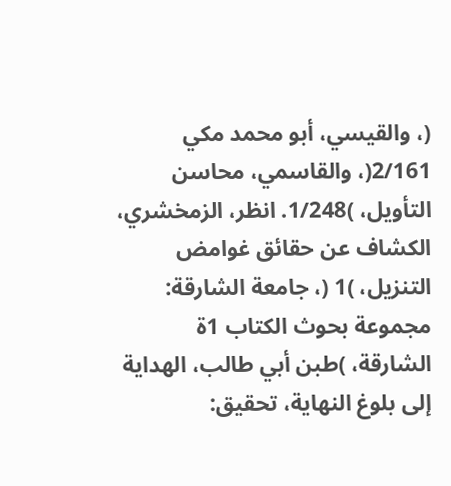(، والقيسي، أبو محمد مكي 2/161(، والقاسمي، محاسن التأويل، )1/248. انظر، الزمخشري، الكشاف عن حقائق غوامض التنزيل، )1 (، جامعة الشارقة: مجموعة بحوث الكتاب 1ة الشارقة، )طبن أبي طالب، الهداية إلى بلوغ النهاية، تحقيق: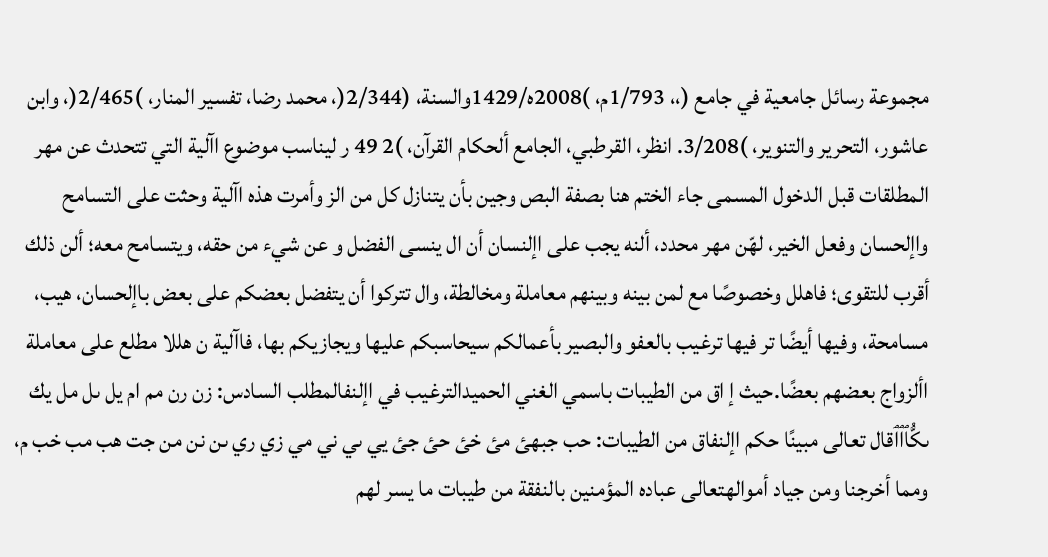مجموعة رسائل جامعية في جامع (،، 1/793م، )2008ه/1429والسنة، (2/344(، محمد رضا، تفسير المنار، )2/465(، وابن عاشور، التحرير والتنوير، )3/208. انظر، القرطبي، الجامع ألحكام القرآن، )2 49 ر ليناسب موضوع اآلية التي تتحدث عن مهر المطلقات قبل الدخول المسمى جاء الختم هنا بصفة البص وجين بأن يتنازل كل من الز وأمرت هذه اآلية وحثت على التسامح واإلحسان وفعل الخير، لهّن مهر محدد، ألنه يجب على اإلنسان أن ال ينسى الفضل و عن شيء من حقه، ويتسامح معه؛ ألن ذلك أقرب للتقوى؛ فاهلل وخصوصًا مع لمن بينه وبينهم معاملة ومخالطة، وال تتركوا أن يتفضل بعضكم على بعض باإلحسان، هيب، مسامحة، وفيها أيضًا تر فيها ترغيب بالعفو والبصير بأعمالكم سيحاسبكم عليها ويجازيكم بها، فاآلية ن هللا مطلع على معاملة األزواج بعضهم بعضًا.حيث إ اق من الطيبات باسمي الغني الحميدالترغيب في اإلنفالمطلب السادس: زن رن مم ام يل ىل مل يك ىكُّٱٱٱقال تعالى مبينًا حكم اإلنفاق من الطيبات: حب جبهئ مئ خئ حئ جئ يي ىي ني مي زي ري ىن نن من جت هب مب خب م، ومما أخرجنا ومن جياد أموالهتعالى عباده المؤمنين بالنفقة من طيبات ما يسر لهم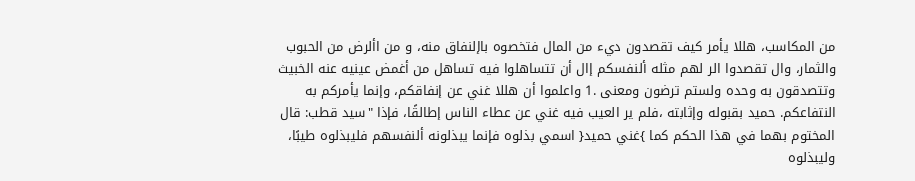من المكاسب، هللا يأمر كيف تقصدون ديء من المال فتخصوه باإلنفاق منه، و من األرض من الحبوب والثمار، وال تقصدوا الر لهم مثله ألنفسكم إال أن تتساهلوا فيه تساهل من أغمض عينيه عنه الخبيث وتتصدقون به وحده ولستم ترضون ومعنى .1 واعلموا أن هللا غني عن إنفاقكم، وإنما يأمركم به النتفاعكم. حميد بقبوله وإثابته ،فلم ير العيب فيه غني عن عطاء الناس إطالقًا، فإذا "سيد قطب: قال المختوم بهما في هذا الحكم كما }غني حميد{ اسمي بذلوه فإنما يبذلونه ألنفسهم فليبذلوه طيبًا، وليبذلوه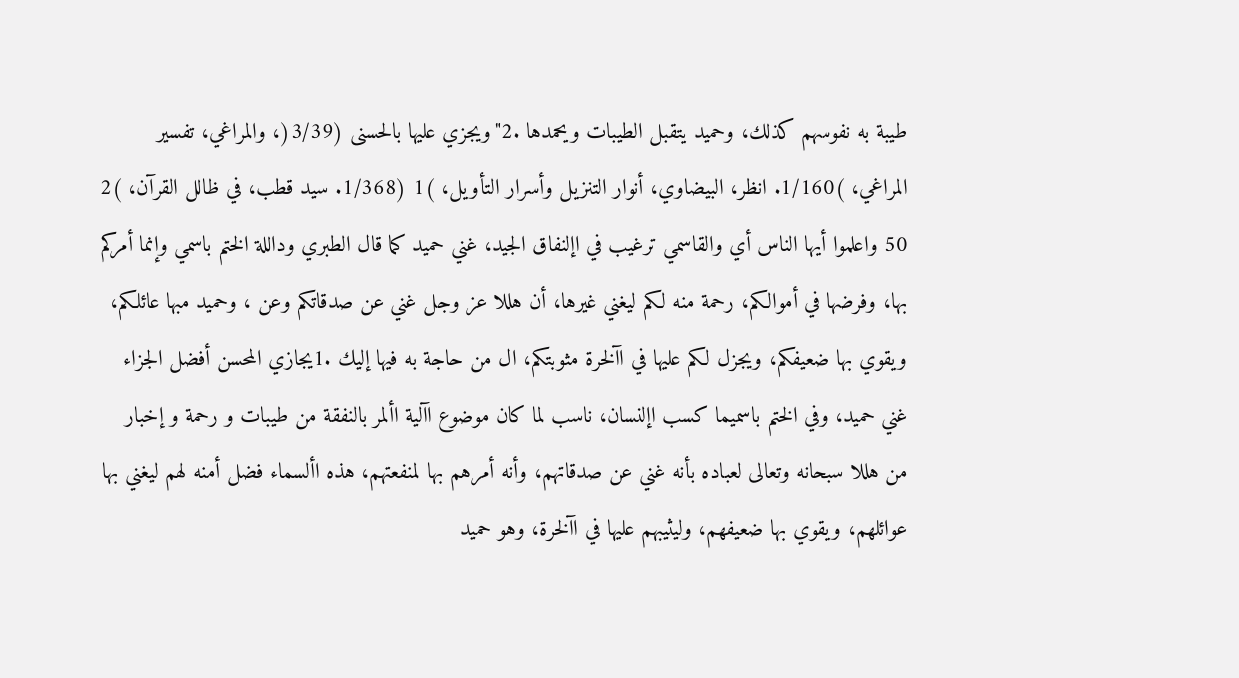طيبة به نفوسهم كذلك، وحميد يتقبل الطيبات ويحمدها .2"ويجزي عليها بالحسنى (3/39(، والمراغي، تفسير المراغي، )1/160. انظر، البيضاوي، أنوار التنزيل وأسرار التأويل، )1 (1/368. سيد قطب، في ظالل القرآن، )2 50 واعلموا أيها الناس أي والقاسمي ترغيب في اإلنفاق الجيد، غني حميد كما قال الطبري وداللة الختم باسمي وإنما أمركم بها، وفرضها في أموالكم، رحمة منه لكم ليغني غيرها، أن هللا عز وجل غني عن صدقاتكم وعن ، وحميد مبها عائلكم، ويقوي بها ضعيفكم، ويجزل لكم عليها في اآلخرة مثوبتكم، ال من حاجة به فيها إليك .1يجازي المحسن أفضل الجزاء غني حميد، وفي الختم باسميما كسب اإلنسان، ناسب لما كان موضوع اآلية األمر بالنفقة من طيبات و رحمة و إخبار من هللا سبحانه وتعالى لعباده بأنه غني عن صدقاتهم، وأنه أمرهم بها لمنفعتهم، هذه األسماء فضل أمنه لهم ليغني بها عوائلهم، ويقوي بها ضعيفهم، وليثيبهم عليها في اآلخرة، وهو حميد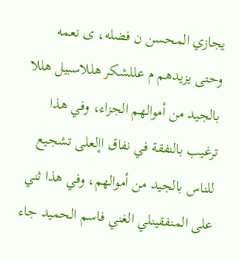يجازي المحسن ن فضله، ى نعمه وحتى يزيدهم م عللشكر هللاسبيل هللا بالجيد من أموالهم الجزاء، وفي هذا ترغيب بالنفقة في نفاق اإلعلى تشجيع للناس بالجيد من أموالهم، وفي هذا ثني على المنفقينلي الغني فاسم الحميد جاء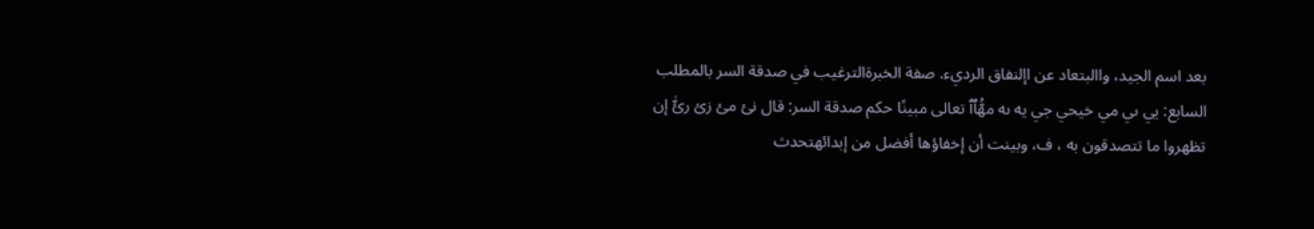بعد اسم الجيد، واالبتعاد عن اإلنفاق الرديء. صفة الخبرةالترغيب في صدقة السر بالمطلب السابع: يي ىي مي خيحي جي يه ىه مهُّٱٱ تعالى مبينًا حكم صدقة السر: قال نئ مئ زئ رئّٰ إن تظهروا ما تتصدقون به ، ف، وبينت أن إخفاؤها أفضل من إبدائهتحدث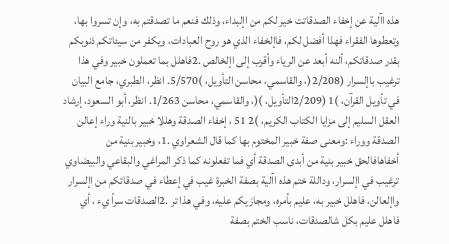هذه اآلية عن إخفاء الصدقاتت خير لكم من اإلبداء، وذلك فنعم ما تصدقتم به، وإن تسروا بها، وتعطوها الفقراء فهذا أفضل لكم، فاإلخفاء الذي هو روح العبادات، ويكفر من سيئاتكم ذنوبكم بقدر صدقاتكم، ألنه أبعد عن الرياء وأقرب إلى اإلخالص .2فاهلل بما تعملون خبير وفي هذا ترغيب باإلسرار (2/208(، والقاسمي، محاسن التأويل، )5/570. انظر، الطبري، جامع البيان في تأويل القرآن، )1 (2/209التأويل، )(، والقاسمي، محاسن 1/263. انظر، أبو السعود، إرشاد العقل السليم إلى مزايا الكتاب الكريم، )2 51 ، إخفاء الصدقة وهللا خبير بالنية وراء إعالن الصدقة ووراء :ومعنى صفة خبير المختوم بها كما قال الشعراوي .1، وخبير بنية من أخفاهافالحق خبير بنية من أبدى الصدقة أي فما تفعلونه كما ذكر المراغي والبقاعي والبيضاوي ترغيب في اإلسرار، وداللة ختم هذه اآلية بصفة الخبرة غيب في إعطاء في صدقاتكم من اإلسرار واإلعالن، فاهلل خبير به، عليم بأمره، ومجازيكم عليه، وفي هذا تر .2الصدقات سراً يء ، أي فاهلل عليم بكل شالصدقات، ناسب الختم بصفة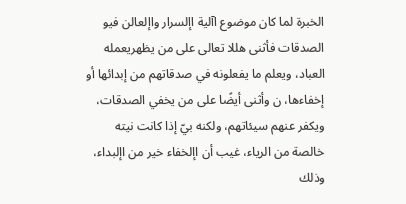الخبرة لما كان موضوع اآلية اإلسرار واإلعالن فيو الصدقات فأثنى هللا تعالى على من يظهريعمله العباد، ويعلم ما يفعلونه في صدقاتهم من إبدائها أو إخفاءها، ن وأثنى أيضًا على من يخفي الصدقات، ويكفر عنهم سيئاتهم، ولكنه بيّ إذا كانت نيته خالصة من الرياء، غيب أن اإلخفاء خير من اإلبداء، وذلك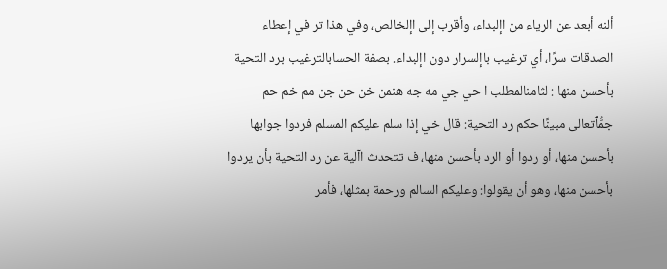ألنه أبعد عن الرياء من اإلبداء، وأقرب إلى اإلخالص، وفي هذا تر في إعطاء الصدقات سرًا، أي ترغيب باإلسرار دون اإلبداء. بصفة الحسابالترغيب برد التحية بأحسن منها : لثامنالمطلب ا حي جي مه جه هنمن خن حن جن مم خم حم جمُّٱتعالى مبينًا حكم رد التحية: قال خي إذا سلم عليكم المسلم فردوا جوابها بأحسن منها، أو ردوا أو الرد بأحسن منها، ف تتحدث اآلية عن رد التحية بأن يردوا بأحسن منها، وهو أن يقولوا: وعليكم السالم ورحمة بمثلها، فأمر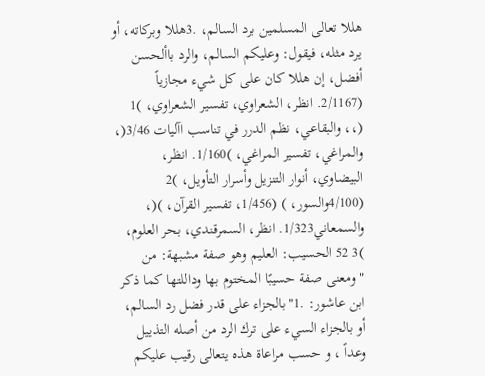هللا تعالى المسلمين برد السالم، .3هللا وبركاته، أو يرد مثله، فيقول: وعليكم السالم، والرد باألحسن أفضل، إن هللا كان على كل شيء مجازياً (2/1167. انظر، الشعراوي، تفسير الشعراوي، )1 (،، والبقاعي، نظم الدرر في تناسب اآليات 3/46(، والمراغي، تفسير المراغي، )1/160. انظر، البيضاوي، أنوار التنزيل وأسرار التأويل، )2 (4/100والسور، ) (1/456، تفسير القرآن، )(، والسمعاني1/323. انظر، السمرقندي، بحر العلوم، )3 52 الحسيب: العليم وهو صفة مشبهة: من "ومعنى صفة حسيبًا المختوم بها وداللتها كما ذكر ابن عاشور: .1"بالجزاء على قدر فضل رد السالم، أو بالجزاء السيء على ترك الرد من أصله التذييل وعداً ، و حسب مراعاة هذه يتعالى رقيب عليكم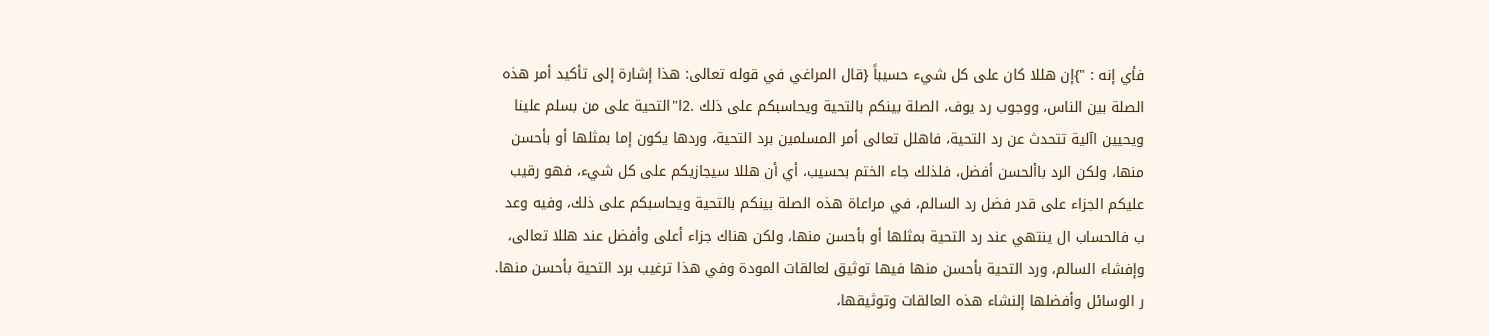فأي إنه : "}إن هللا كان على كل شيء حسيباً {قال المراغي في قوله تعالى: هذا إشارة إلى تأكيد أمر هذه الصلة بين الناس، ووجوب رد يوف، الصلة بينكم بالتحية ويحاسبكم على ذلك .2ا"التحية على من بسلم علينا ويحيين اآلية تتحدث عن رد التحية، فاهلل تعالى أمر المسلمين برد التحية، وردها يكون إما بمثلها أو بأحسن منها، ولكن الرد باألحسن أفضل، فلذلك جاء الختم بحسيب، أي أن هللا سيجازيكم على كل شيء، فهو رقيب عليكم الجزاء على قدر فضل رد السالم، في مراعاة هذه الصلة بينكم بالتحية ويحاسبكم على ذلك، وفيه وعد ب فالحساب ال ينتهي عند رد التحية بمثلها أو بأحسن منها، ولكن هناك جزاء أعلى وأفضل عند هللا تعالى، وإفشاء السالم، ورد التحية بأحسن منها فيها توثيق لعالقات المودة وفي هذا ترغيب برد التحية بأحسن منها. ر الوسائل وأفضلها إلنشاء هذه العالقات وتوثيقها،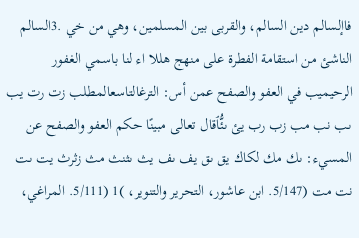فاإلسالم دين السالم، والقربى بين المسلمين، وهي من خي .3السالم الناشئ من استقامة الفطرة على منهج هللا اء لنا باسمي الغفور الرحيميب في العفو والصفح عمن أس: الترغالتاسعالمطلب زت رت يب ىب نب مب زب رب يئ ىئُّٱقال تعالى مبينًا حكم العفو والصفح عن المسيء: ىك مك لكاك يق ىق يف ىف يث ىثنث مث زثرث يت ىت نت مت (5/147. ابن عاشور، التحرير والتنوير، )1 (5/111. المراغي،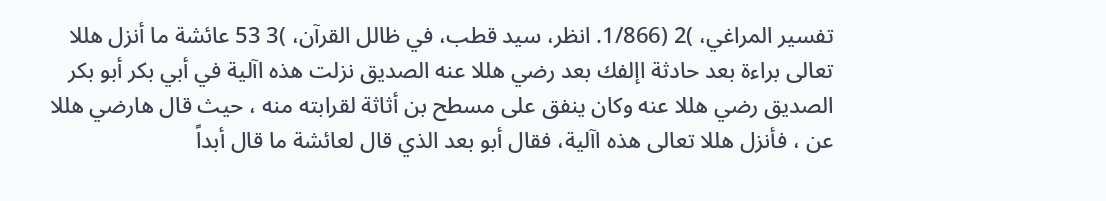تفسير المراغي، )2 (1/866. انظر، سيد قطب، في ظالل القرآن، )3 53 عائشة ما أنزل هللا تعالى براءة بعد حادثة اإلفك بعد رضي هللا عنه الصديق نزلت هذه اآلية في أبي بكر أبو بكر الصديق رضي هللا عنه وكان ينفق على مسطح بن أثاثة لقرابته منه ، حيث قال هارضي هللا عن ، فأنزل هللا تعالى هذه اآلية، فقال أبو بعد الذي قال لعائشة ما قال أبداً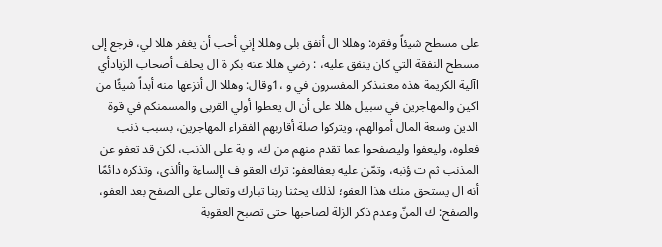على مسطح شيئاً وفقره: وهللا ال أنفق بلى وهللا إني أحب أن يغفر هللا لي، فرجع إلى مسطح النفقة التي كان ينفق عليه، : رضي هللا عنه بكر ة ال يحلف أصحاب الزيادأي اآلية الكريمة هذه معنىذكر المفسرون في و ،1وقال: وهللا ال أنزعها منه أبداً شيئًا من اكين والمهاجرين في سبيل هللا على أن ال يعطوا أولي القربى والمسمنكم في قوة الدين وسعة المال أموالهم، ويتركوا صلة أقاربهم الفقراء المهاجرين، بسبب ذنب فعلوه، وليعفوا وليصفحوا عما تقدم منهم من ك، و بة على الذنب، لكن قد تعفو عن المذنب ثم ت ؤنبه، وتمّن عليه بعفالعفو: ترك العقو ف اإلساءة واألذى، وتذكره دائمًا أنه ال يستحق منك هذا العفو؛ لذلك يحثنا ربنا تبارك وتعالى على الصفح بعد العفو، والصفح: ك المنّ وعدم ذكر الزلة لصاحبها حتى تصبح العقوبة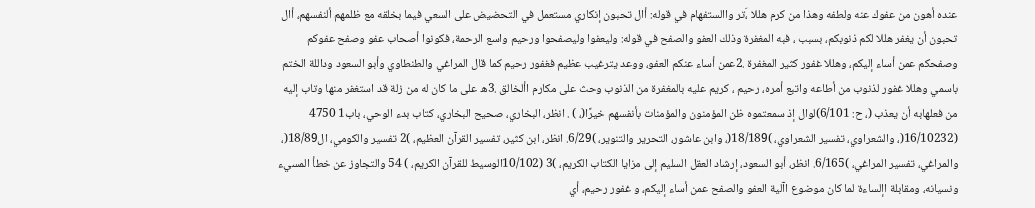عنده أهون من عفوك عنه ولطفه وهذا من كرم هللا ،َتر واالستفهام في قوله: أال تحبون إنكاري مستعمل في التحضيض على السعي فيما بخلقه مع ظلمهم ألنفسهم، أال تحبون أن يغفر هللا لكم ذنوبكم، بسبب ، فبه المغفرة وذلك العفو والصفح في قوله: وليعفوا وليصفحوا ورحيم واسع الرحمة، فكونوا أصحاب عفو وصفح عفوكم وصفحكم عمن أساء إليكم، وهللا غفور كثير المغفرة .2عمن أساء عنكم العفو، ووعد يترغيب عظيم فغفور رحيم كما قال المراغي والطنطاوي وأبو السعود وداللة الختم باسمي وهللا غفور لذنوب من أطاعه واتبع أمره، رحيم ، كريم عليه بالمغفرة من الذنوب وحث على مكارم األخالق .3ه على ما كان له من زلة قد استغفر منها وتاب إليه من فعلهابه أن يعذب (، ح: 6/101)لوال إذ سمعتموه ظن المؤمنون والمؤمنات بأنفسهم خيرًا(، ) . انظر، البخاري، صحيح البخاري، كتاب بدء الوحي، باب1 4750 (16/10232(، والشعراوي، تفسير الشعراوي، )18/189(، وابن عاشور، التحرير والتنوير، )6/29. انظر، ابن كثير، تفسير القرآن العظيم، )2 تفسير والكومي، ال18/89(، والمراغي، تفسير المراغي، )6/165. انظر، أبو السعود، إرشاد العقل السليم إلى مزايا الكتاب الكريم، )3 (10/102الوسيط للقرآن الكريم، ) 54 والتجاوز عن خطأ المسيء ونسيانه، ومقابلة اإلساءة لما كان موضوع اآلية العفو والصفح عمن أساء إليكم، و غفور رحيم، أي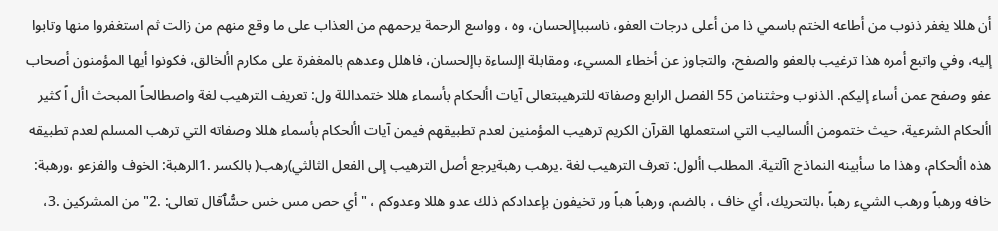أن هللا يغفر ذنوب من أطاعه الختم باسمي ذا من أعلى درجات العفو، ناسبباإلحسان، وه ، وواسع الرحمة يرحمهم من العذاب على ما وقع منهم من زالت ثم استغفروا منها وتابوا إليه، وفي واتبع أمره هذا ترغيب بالعفو والصفح، والتجاوز عن أخطاء المسيء، ومقابلة اإلساءة باإلحسان، فاهلل وعدهم بالمغفرة على مكارم األخالق، فكونوا أيها المؤمنون أصحاب عفو وصفح عمن أساء إليكم. الذنوب وحثتنامن 55 الفصل الرابع وصفاته للترهيبتعالى آيات األحكام بأسماء هللا ختمداللة ول: تعريف الترهيب لغة واصطالحاً المبحث األ اً كثير األحكام الشرعية، حيث ختمومن األساليب التي استعملها القرآن الكريم ترهيب المؤمنين لعدم تطبيقهم فيمن آيات األحكام بأسماء هللا وصفاته التي ترهب المسلم لعدم تطبيقه هذه األحكام، وهذا ما سأبينه النماذج اآلتية. المطلب األول: تعرف الترهيب لغة .يرهب رهبةيرجع أصل الترهيب إلى الفعل الثالثي)رهب( بالكسر .1الرهبة: الخوف والفزعو ،ورهبة: خافه ورهباً ورهب الشيء رهباً ،بالتحريك، أي خاف ، بالضم، ورهباً هباً ور تخيفون بإعدادكم ذلك عدو هللا وعدوكم ، "أي حص مس خس حسُّٱقال تعالى: .2"من المشركين .3،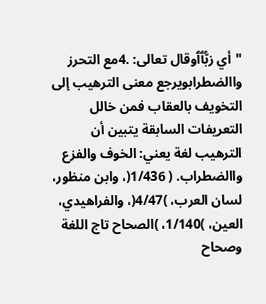"أي زبُّٱٱوقال تعالى: .4مع التحرز واالضطرابويرجع معنى الترهيب إلى التخويف بالعقاب فمن خالل التعريفات السابقة يتبين أن الترهيب لغة يعني: الخوف والفزع واالضطراب. ( 1/436(، وابن منظور، لسان العرب، )4/47(، والفراهيدي، العين، )1/140، )الصحاح تاج اللغة وصحاح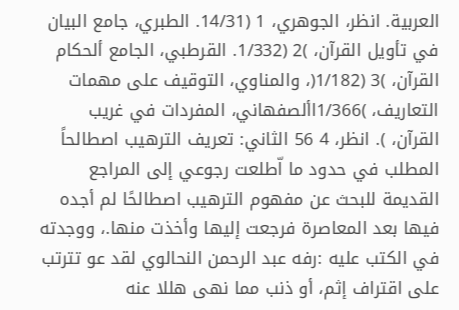العربية. انظر، الجوهري، 1 (14/31. الطبري، جامع البيان في تأويل القرآن، )2 (1/332. القرطبي، الجامع ألحكام القرآن، )3 (1/182(، والمناوي، التوقيف على مهمات التعاريف، )1/366األصفهاني، المفردات في غريب القرآن، ). انظر، 4 56 الثاني: تعريف الترهيب اصطالحاً المطلب في حدود ما اّطلعت رجوعي إلى المراجع القديمة للبحث عن مفهوم الترهيب اصطالحًا لم أجده فيها بعد المعاصرة فرجعت إليها وأخذت منها.، ووجدته في الكتب عليه :رفه عبد الرحمن النحالوي لقد عو تترتب على اقتراف إثم، أو ذنب مما نهى هللا عنه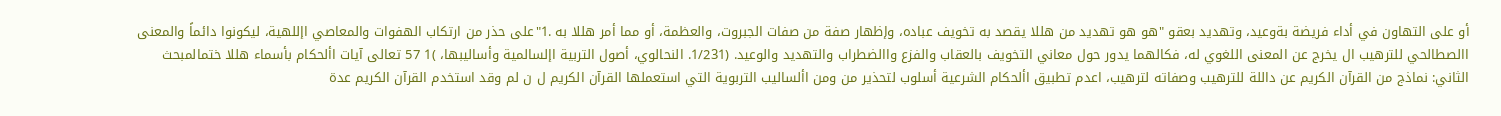أو على التهاون في أداء فريضة بةوعيد، وتهديد بعقو "هو هو تهديد من هللا يقصد به تخويف عباده، وإظهار صفة من صفات الجبروت، والعظمة، أو مما أمر هللا به .1"على حذر من ارتكاب الهفوات والمعاصي اإللهية، ليكونوا دائماً والمعنى االصطالحي للترهيب ال يخرج عن المعنى اللغوي له، فكالهما يدور حول معاني التخويف بالعقاب والفزع واالضطراب والتهديد والوعيد. (1/231. النحالوي، أصول التربية اإلسالمية وأساليبها، )1 57 تعالى آيات األحكام بأسماء هللا ختمالمبحث الثاني: نماذج من القرآن الكريم عن داللة للترهيب وصفاته لترهيب، اعدم تطبيق األحكام الشرعية أسلوب لتحذير من ومن األساليب التربوية التي استعملها القرآن الكريم ل ن لم وقد استخدم القرآن الكريم عدة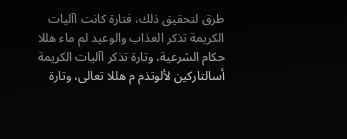طرق لتحقيق ذلك، فتارة كانت اآليات الكريمة تذكر العذاب والوعيد لم ماء هللا حكام الشرعية، وتارة تذكر اآليات الكريمة أسالتاركين لألوتذم م هللا تعالى، وتارة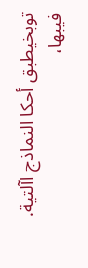توبخيطبق أحكا النماذج اآلتية. فيبها،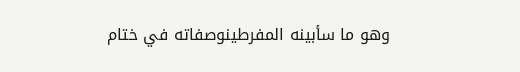وهو ما سأبينه المفرطينوصفاته في ختام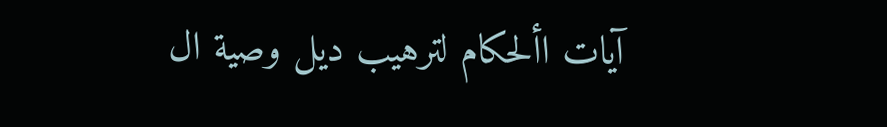آيات األحكام لترهيب ديل وصية ال